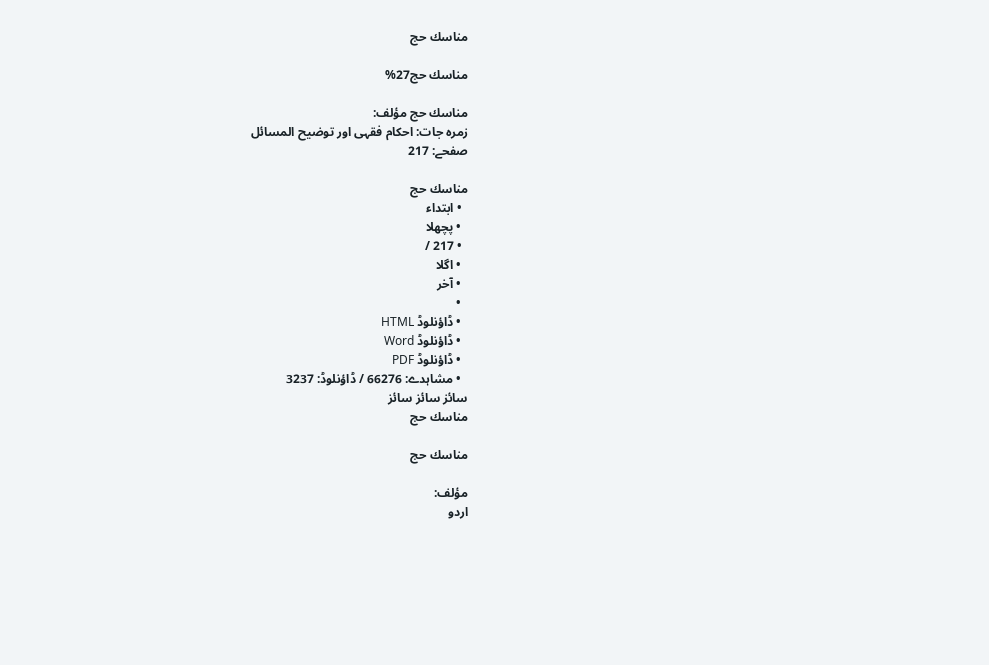مناسك حج

مناسك حج27%

مناسك حج مؤلف:
زمرہ جات: احکام فقہی اور توضیح المسائل
صفحے: 217

مناسك حج
  • ابتداء
  • پچھلا
  • 217 /
  • اگلا
  • آخر
  •
  • ڈاؤنلوڈ HTML
  • ڈاؤنلوڈ Word
  • ڈاؤنلوڈ PDF
  • مشاہدے: 66276 / ڈاؤنلوڈ: 3237
سائز سائز سائز
مناسك حج

مناسك حج

مؤلف:
اردو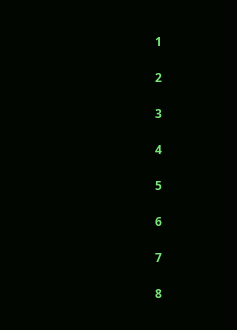1

2

3

4

5

6

7

8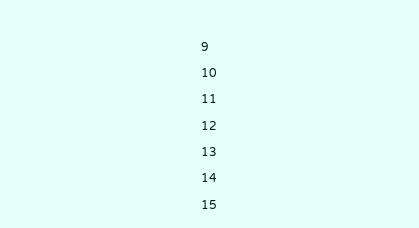9

10

11

12

13

14

15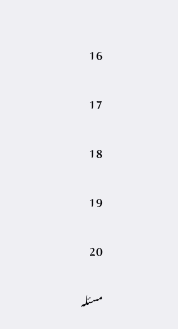16

17

18

19

20

مسئلہ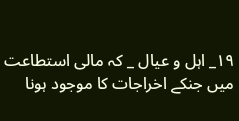۱۹_ اہل و عيال _ كہ مالى استطاعت ميں جنكے اخراجات كا موجود ہونا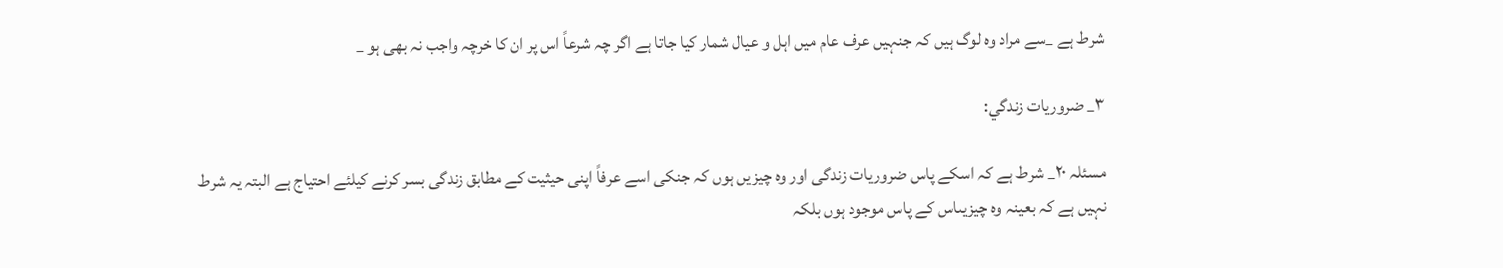شرط ہے _سے مراد وہ لوگ ہيں كہ جنہيں عرف عام ميں اہل و عيال شمار كيا جاتا ہے اگر چہ شرعاً اس پر ان كا خرچہ واجب نہ بھى ہو _

۳_ ضروريات زندگي:

مسئلہ ۲۰_ شرط ہے كہ اسكے پاس ضروريات زندگى اور وہ چيزيں ہوں كہ جنكى اسے عرفاً اپنى حيثيت كے مطابق زندگى بسر كرنے كيلئے احتياج ہے البتہ يہ شرط نہيں ہے كہ بعينہ وہ چيزيںاس كے پاس موجود ہوں بلكہ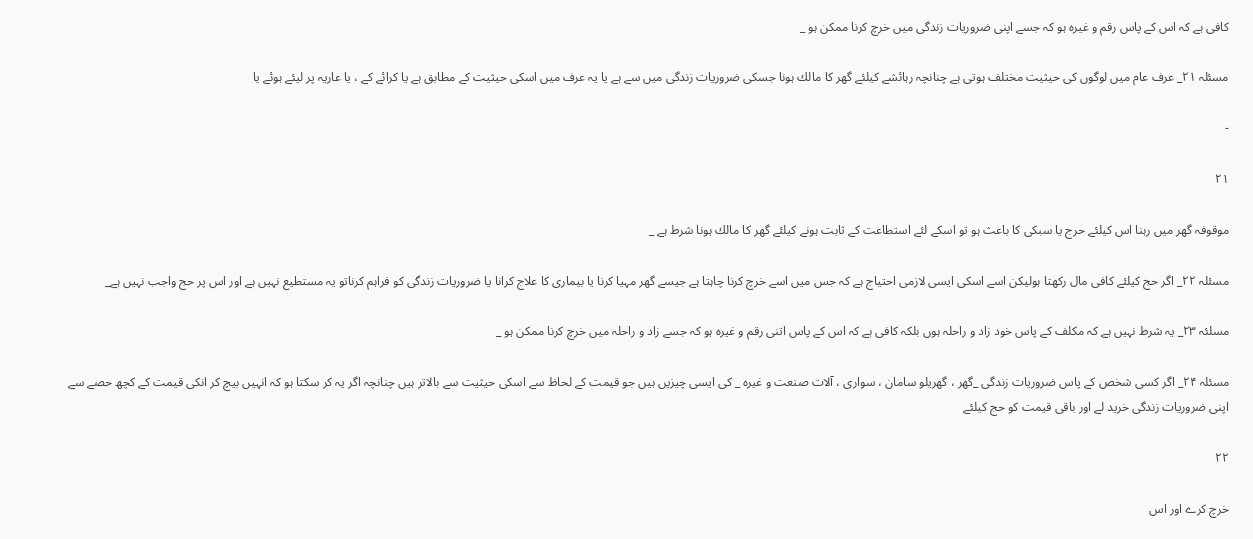كافى ہے كہ اس كے پاس رقم و غيرہ ہو كہ جسے اپنى ضروريات زندگى ميں خرچ كرنا ممكن ہو _

مسئلہ ۲۱_ عرف عام ميں لوگوں كى حيثيت مختلف ہوتى ہے چنانچہ رہائشے كيلئے گھر كا مالك ہونا جسكى ضروريات زندگى ميں سے ہے يا يہ عرف ميں اسكى حيثيت كے مطابق ہے يا كرائے كے ، يا عاريہ پر ليئے ہوئے يا

-

۲۱

موقوفہ گھر ميں رہنا اس كيلئے حرج يا سبكى كا باعث ہو تو اسكے لئے استطاعت كے ثابت ہونے كيلئے گھر كا مالك ہونا شرط ہے _

مسئلہ ۲۲_ اگر حج كيلئے كافى مال ركھتا ہوليكن اسے اسكى ايسى لازمى احتياج ہے كہ جس ميں اسے خرچ كرنا چاہتا ہے جيسے گھر مہيا كرنا يا بيمارى كا علاج كرانا يا ضروريات زندگى كو فراہم كرناتو يہ مستطيع نہيں ہے اور اس پر حج واجب نہيں ہے_

مسلئہ ۲۳_ يہ شرط نہيں ہے كہ مكلف كے پاس خود زاد و راحلہ ہوں بلكہ كافى ہے كہ اس كے پاس اتنى رقم و غيرہ ہو كہ جسے زاد و راحلہ ميں خرچ كرنا ممكن ہو _

مسئلہ ۲۴_ اگر كسى شخص كے پاس ضروريات زندگى _گھر ، گھريلو سامان ، سوارى ، آلات صنعت و غيرہ _ كى ايسى چيزيں ہيں جو قيمت كے لحاظ سے اسكى حيثيت سے بالاتر ہيں چنانچہ اگر يہ كر سكتا ہو كہ انہيں بيچ كر انكى قيمت كے كچھ حصے سے اپنى ضروريات زندگى خريد لے اور باقى قيمت كو حج كيلئے

۲۲

خرچ كرے اور اس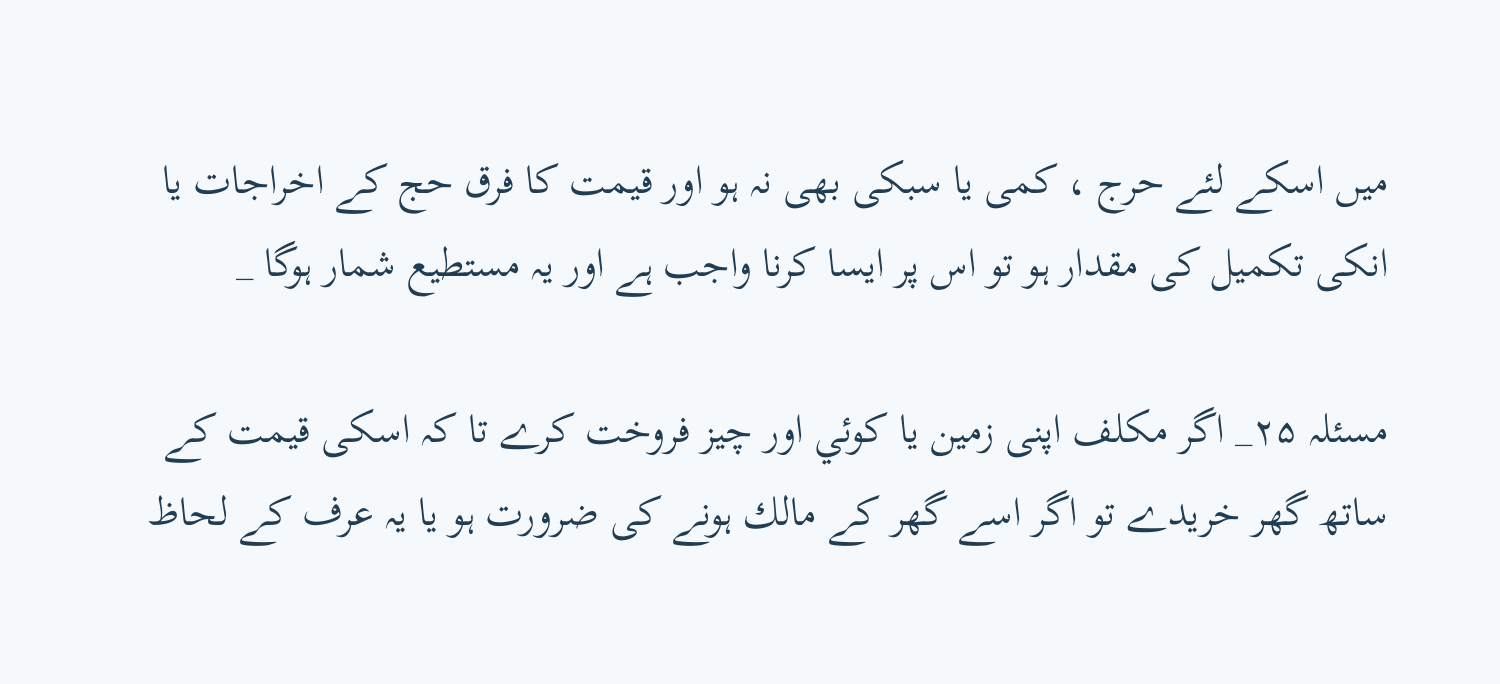ميں اسكے لئے حرج ، كمى يا سبكى بھى نہ ہو اور قيمت كا فرق حج كے اخراجات يا انكى تكميل كى مقدار ہو تو اس پر ايسا كرنا واجب ہے اور يہ مستطيع شمار ہوگا _

مسئلہ ۲۵_ اگر مكلف اپنى زمين يا كوئي اور چيز فروخت كرے تا كہ اسكى قيمت كے ساتھ گھر خريدے تو اگر اسے گھر كے مالك ہونے كى ضرورت ہو يا يہ عرف كے لحاظ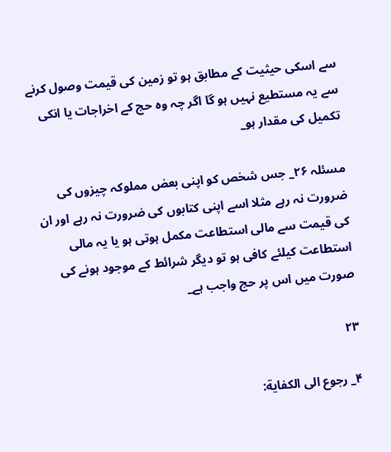سے اسكى حيثيت كے مطابق ہو تو زمين كى قيمت وصول كرنے سے يہ مستطيع نہيں ہو گا اگر چہ وہ حج كے اخراجات يا انكى تكميل كى مقدار ہو_

مسئلہ ۲۶_ جس شخص كو اپنى بعض مملوكہ چيزوں كى ضرورت نہ رہے مثلا اسے اپنى كتابوں كى ضرورت نہ رہے اور ان كى قيمت سے مالى استطاعت مكمل ہوتى ہو يا يہ مالى استطاعت كيلئے كافى ہو تو ديگر شرائط كے موجود ہونے كى صورت ميں اس پر حج واجب ہے_

۲۳

۴_ رجوع الى الكفاية: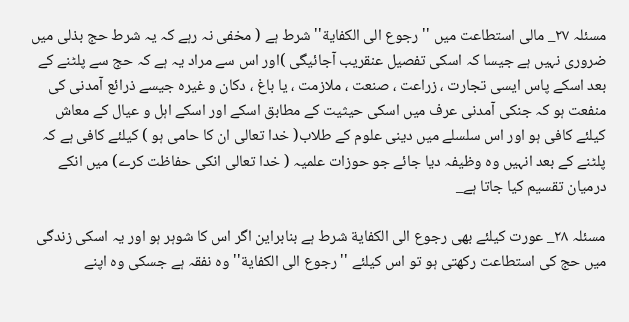مسئلہ ۲۷_ مالى استطاعت ميں '' رجوع الى الكفاية'' شرط ہے ( مخفى نہ رہے كہ يہ شرط حج بذلى ميں ضرورى نہيں ہے جيسا كہ اسكى تفصيل عنقريب آجائيگى )اور اس سے مراد يہ ہے كہ حج سے پلٹنے كے بعد اسكے پاس ايسى تجارت ، زراعت ، صنعت ، ملازمت ، يا باغ ، دكان و غيرہ جيسے ذرائع آمدنى كى منفعت ہو كہ جنكى آمدنى عرف ميں اسكى حيثيت كے مطابق اسكے اور اسكے اہل و عيال كے معاش كيلئے كافى ہو اور اس سلسلے ميں دينى علوم كے طلاب( خدا تعالى ان كا حامى ہو ) كيلئے كافى ہے كہ پلٹنے كے بعد انہيں وہ وظيفہ ديا جائے جو حوزات علميہ ( خدا تعالى انكى حفاظت كرے) ميں انكے درميان تقسيم كيا جاتا ہے_

مسئلہ ۲۸_ عورت كيلئے بھى رجوع الى الكفاية شرط ہے بنابراين اگر اس كا شوہر ہو اور يہ اسكى زندگى ميں حج كى استطاعت ركھتى ہو تو اس كيلئے ''رجوع الى الكفاية'' وہ نفقہ ہے جسكى وہ اپنے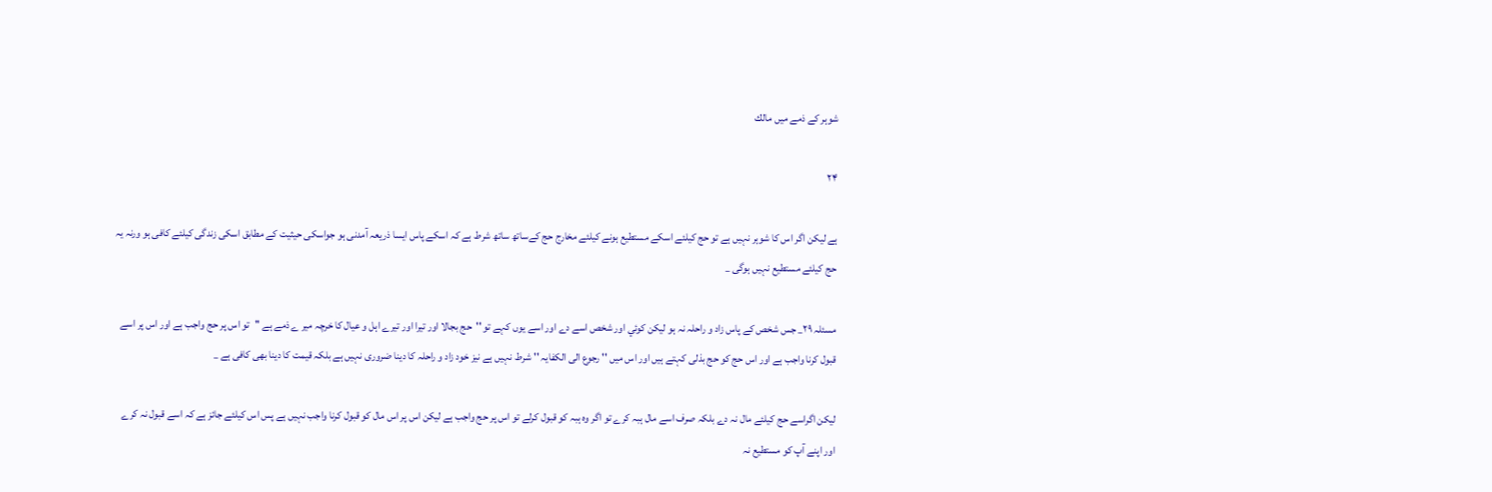شوہر كے ذمے ميں مالك

۲۴

ہے ليكن اگر اس كا شوہر نہيں ہے تو حج كيلئے اسكے مستطيع ہونے كيلئے مخارج حج كےساتھ ساتھ شرط ہے كہ اسكے پاس ايسا ذريعہ آمدنى ہو جواسكى حيثيت كے مطابق اسكى زندگى كيلئے كافى ہو ورنہ يہ حج كيلئے مستطيع نہيں ہوگى _

مسئلہ ۲۹_ جس شخص كے پاس زاد و راحلہ نہ ہو ليكن كوئي اور شخص اسے دے اور اسے يوں كہے تو ''حج بجالا اور تيرا اور تيرے اہل و عيال كا خرچہ مير ے ذمے ہے ''تو اس پر حج واجب ہے اور اس پر اسے قبول كرنا واجب ہے اور اس حج كو حج بذلى كہتے ہيں اور اس ميں '' رجوع الى الكفايہ '' شرط نہيں ہے نيز خود زاد و راحلہ كا دينا ضرورى نہيں ہے بلكہ قيمت كا دينا بھى كافى ہے _

ليكن اگراسے حج كيلئے مال نہ دے بلكہ صرف اسے مال ہبہ كرے تو اگر وہ ہبہ كو قبول كرلے تو اس پر حج واجب ہے ليكن اس پر اس مال كو قبول كرنا واجب نہيں ہے پس اس كيلئے جائز ہے كہ اسے قبول نہ كرے اور اپنے آپ كو مستطيع نہ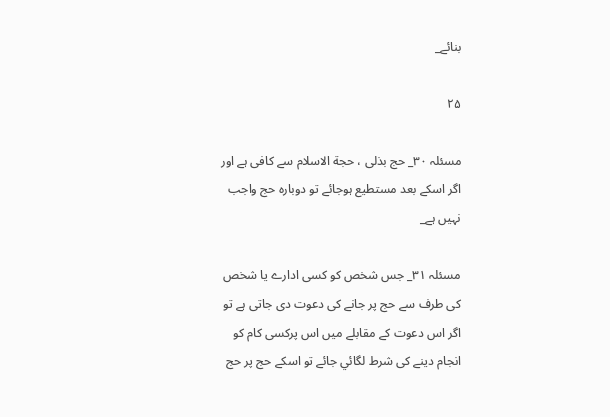بنائے_

۲۵

مسئلہ ۳۰_ حج بذلى ، حجة الاسلام سے كافى ہے اور اگر اسكے بعد مستطيع ہوجائے تو دوبارہ حج واجب نہيں ہے_

مسئلہ ۳۱_ جس شخص كو كسى ادارے يا شخص كى طرف سے حج پر جانے كى دعوت دى جاتى ہے تو اگر اس دعوت كے مقابلے ميں اس پركسى كام كو انجام دينے كى شرط لگائي جائے تو اسكے حج پر حج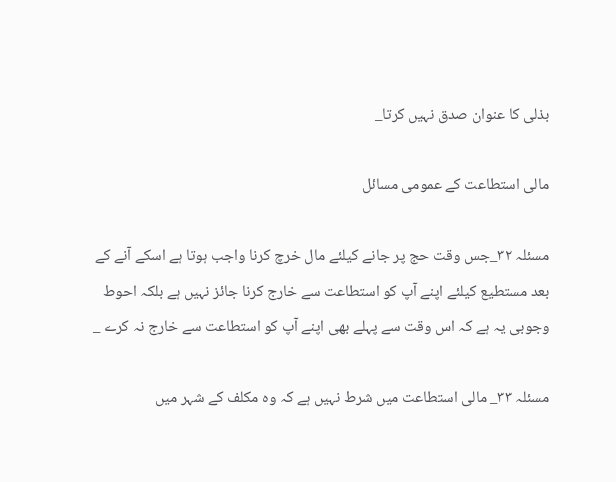بذلى كا عنوان صدق نہيں كرتا_

مالى استطاعت كے عمومى مسائل

مسئلہ ۳۲_جس وقت حج پر جانے كيلئے مال خرچ كرنا واجب ہوتا ہے اسكے آنے كے بعد مستطيع كيلئے اپنے آپ كو استطاعت سے خارج كرنا جائز نہيں ہے بلكہ احوط وجوبى يہ ہے كہ اس وقت سے پہلے بھى اپنے آپ كو استطاعت سے خارج نہ كرے _

مسئلہ ۳۳_ مالى استطاعت ميں شرط نہيں ہے كہ وہ مكلف كے شہر ميں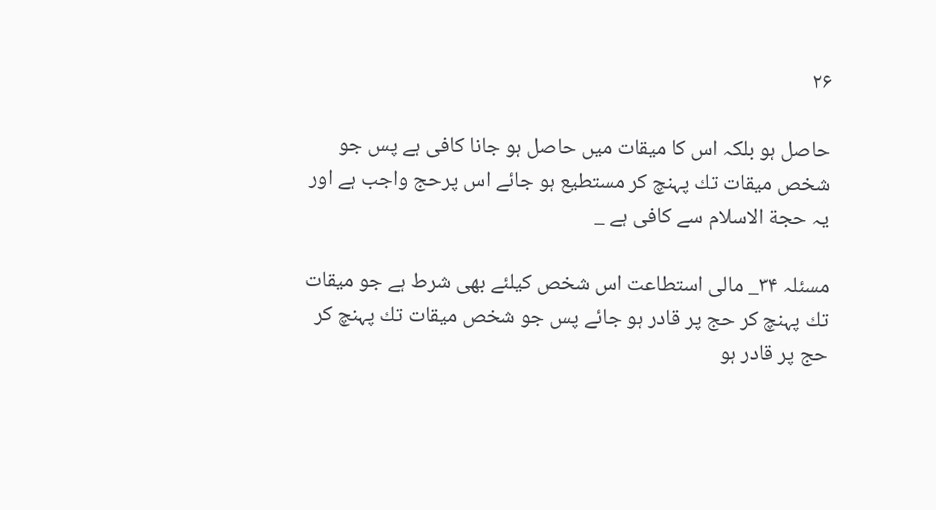۲۶

حاصل ہو بلكہ اس كا ميقات ميں حاصل ہو جانا كافى ہے پس جو شخص ميقات تك پہنچ كر مستطيع ہو جائے اس پرحج واجب ہے اور يہ حجة الاسلام سے كافى ہے _

مسئلہ ۳۴_ مالى استطاعت اس شخص كيلئے بھى شرط ہے جو ميقات تك پہنچ كر حج پر قادر ہو جائے پس جو شخص ميقات تك پہنچ كر حج پر قادر ہو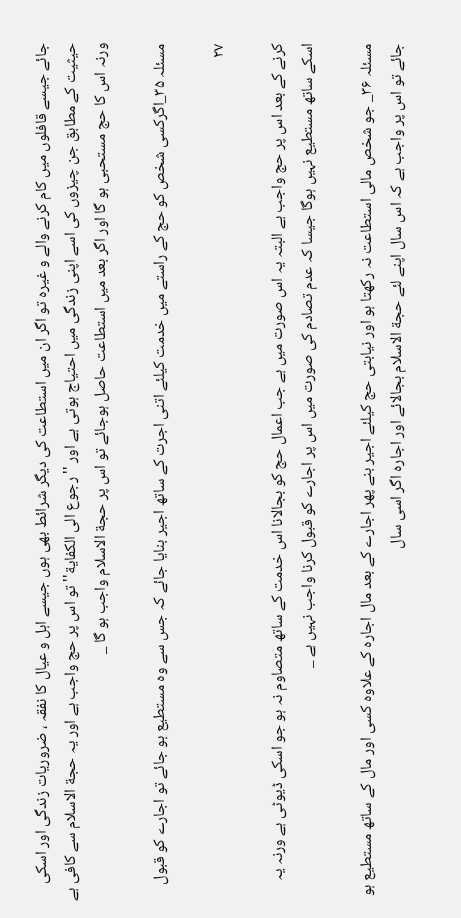جائے جيسے قافلوں ميں كام كرنے والے و غيرہ تو اگر ان ميں استطاعت كى ديگر شرائط بھى ہوں جيسے اہل و عيال كا نفقہ ، ضروريات زندگى اور اسكى حيثيت كے مطابق جن چيزوں كى اسے اپنى زندگى ميں احتياج ہوتى ہے اور ''رجوع الى الكفاية'' تو اس پر حج واجب ہے اور يہ حجة الاسلام سے كافى ہے ورنہ اس كا حج مستحبى ہو گا اور اگر بعد ميں استطاعت حاصل ہوجائے تو اس پر حجة الاسلام واجب ہو گا _

مسئلہ ۳۵_اگركسى شخص كو حج كے راستے ميں خدمت كيلئے اتنى اجرت كے ساتھ اجير بنايا جائے كہ جس سے وہ مستطيع ہو جائے تو اجارے كو قبول

۲۷

كرنے كے بعد اس پر حج واجب ہے البتہ يہ اس صورت ميں ہے جب اعمال حج كو بجالانا اس خدمت كے ساتھ متصاوم نہ ہو جو اسكى ڈيوٹى ہے ورنہ يہ اسكے ساتھ مستطيع نہيں ہوگا جيسا كہ عدم تصادم كى صورت ميں اس پر اجارے كو قبول كرنا واجب نہيں ہے _

مسئلہ ۳۶_ جو شخص مالى استطاعت نہ ركھتا ہو اور نيابتى حج كيلئے اجير بنے پھر اجارے كے بعد مال اجارہ كے علاوہ كسى اور مال كے ساتھ مستطيع ہو جائے تو اس پر واجب ہے كہ اس سال اپنے لئے حجة الاسلام بجالائے اور اجارہ اگر اسى سال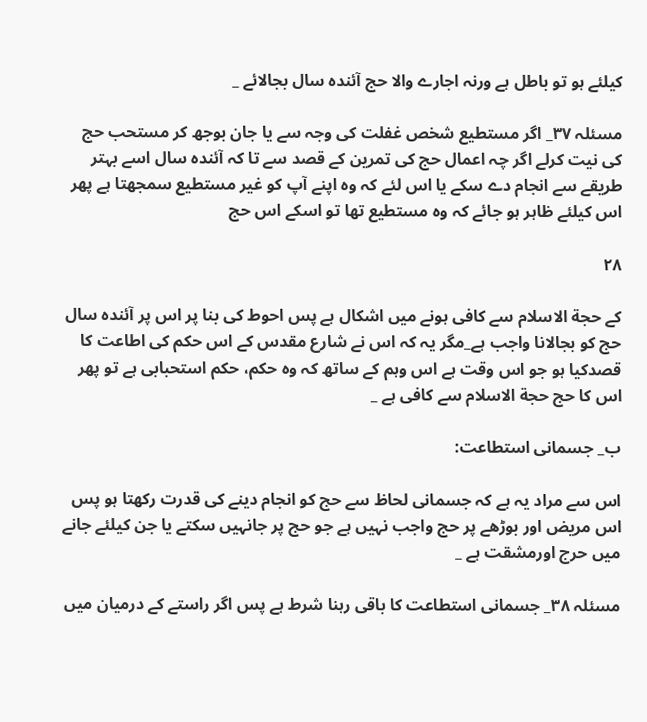كيلئے ہو تو باطل ہے ورنہ اجارے والا حج آئندہ سال بجالائے _

مسئلہ ۳۷_ اگر مستطيع شخص غفلت كى وجہ سے يا جان بوجھ كر مستحب حج كى نيت كرلے اگر چہ اعمال حج كى تمرين كے قصد سے تا كہ آئندہ سال اسے بہتر طريقے سے انجام دے سكے يا اس لئے كہ وہ اپنے آپ كو غير مستطيع سمجھتا ہے پھر اس كيلئے ظاہر ہو جائے كہ وہ مستطيع تھا تو اسكے اس حج

۲۸

كے حجة الاسلام سے كافى ہونے ميں اشكال ہے پس احوط كى بنا پر اس پر آئندہ سال حج كو بجالانا واجب ہے_مگر يہ كہ اس نے شارع مقدس كے اس حكم كى اطاعت كا قصدكيا ہو جو اس وقت ہے اس وہم كے ساتھ كہ وہ حكم، حكم استحبابى ہے تو پھر اس كا حج حجة الاسلام سے كافى ہے _

ب_ جسمانى استطاعت:

اس سے مراد يہ ہے كہ جسمانى لحاظ سے حج كو انجام دينے كى قدرت ركھتا ہو پس اس مريض اور بوڑھے پر حج واجب نہيں ہے جو حج پر جانہيں سكتے يا جن كيلئے جانے ميں حرج اورمشقت ہے _

مسئلہ ۳۸_ جسمانى استطاعت كا باقى رہنا شرط ہے پس اگر راستے كے درميان ميں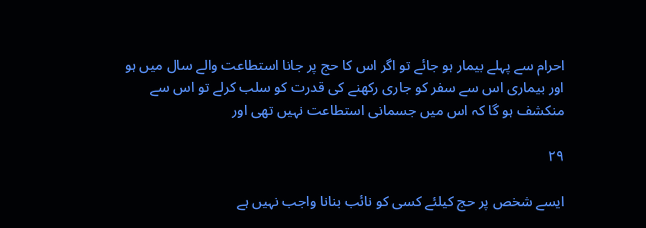احرام سے پہلے بيمار ہو جائے تو اگر اس كا حج پر جانا استطاعت والے سال ميں ہو اور بيمارى اس سے سفر كو جارى ركھنے كى قدرت كو سلب كرلے تو اس سے منكشف ہو گا كہ اس ميں جسمانى استطاعت نہيں تھى اور

۲۹

ايسے شخص پر حج كيلئے كسى كو نائب بنانا واجب نہيں ہے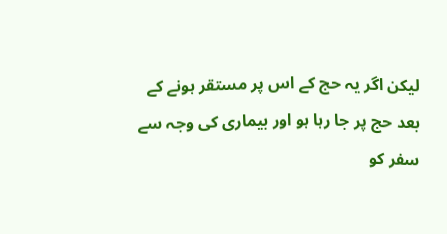ليكن اگر يہ حج كے اس پر مستقر ہونے كے بعد حج پر جا رہا ہو اور بيمارى كى وجہ سے سفر كو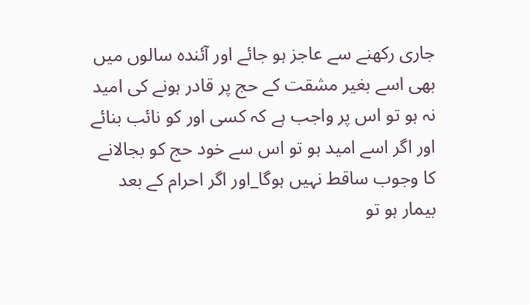جارى ركھنے سے عاجز ہو جائے اور آئندہ سالوں ميں بھى اسے بغير مشقت كے حج پر قادر ہونے كى اميد نہ ہو تو اس پر واجب ہے كہ كسى اور كو نائب بنائے اور اگر اسے اميد ہو تو اس سے خود حج كو بجالانے كا وجوب ساقط نہيں ہوگا_اور اگر احرام كے بعد بيمار ہو تو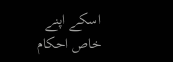اسكے اپنے خاص احكام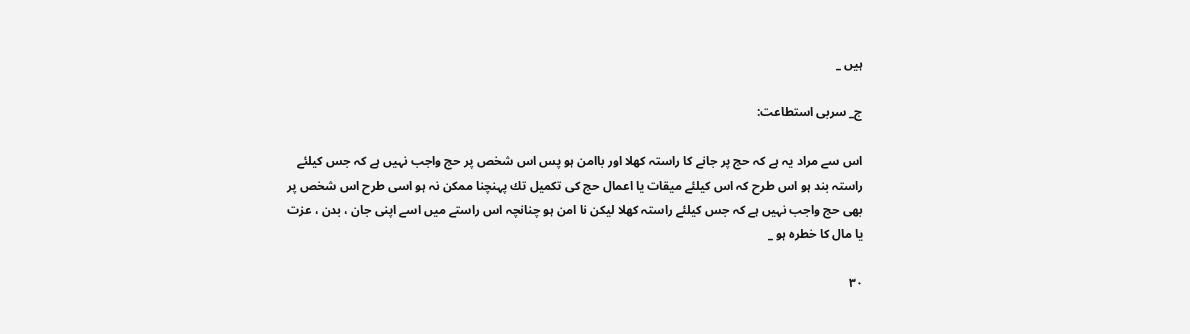ہيں _

ج_ سربى استطاعت:

اس سے مراد يہ ہے كہ حج پر جانے كا راستہ كھلا اور باامن ہو پس اس شخص پر حج واجب نہيں ہے كہ جس كيلئے راستہ بند ہو اس طرح كہ اس كيلئے ميقات يا اعمال حج كى تكميل تك پہنچنا ممكن نہ ہو اسى طرح اس شخص پر بھى حج واجب نہيں ہے كہ جس كيلئے راستہ كھلا ليكن نا امن ہو چنانچہ اس راستے ميں اسے اپنى جان ، بدن ، عزت يا مال كا خطرہ ہو _

۳۰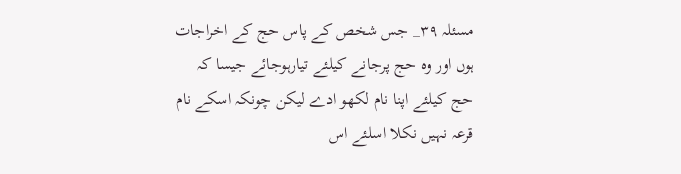مسئلہ ۳۹_ جس شخص كے پاس حج كے اخراجات ہوں اور وہ حج پرجانے كيلئے تيارہوجائے جيسا كہ حج كيلئے اپنا نام لكھو ادے ليكن چونكہ اسكے نام قرعہ نہيں نكلا اسلئے اس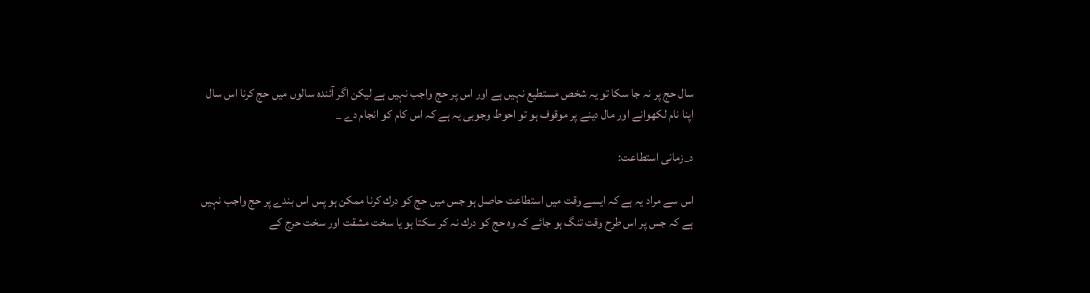سال حج پر نہ جا سكا تو يہ شخص مستطيع نہيں ہے اور اس پر حج واجب نہيں ہے ليكن اگر آئندہ سالوں ميں حج كرنا اس سال اپنا نام لكھوانے اور مال دينے پر موقوف ہو تو احوط وجوبى يہ ہے كہ اس كام كو انجام دے _

د_زمانى استطاعت:

اس سے مراد يہ ہے كہ ايسے وقت ميں استطاعت حاصل ہو جس ميں حج كو درك كرنا ممكن ہو پس اس بندے پر حج واجب نہيں ہے كہ جس پر اس طرح وقت تنگ ہو جائے كہ وہ حج كو درك نہ كر سكتا ہو يا سخت مشقت اور سخت حرج كے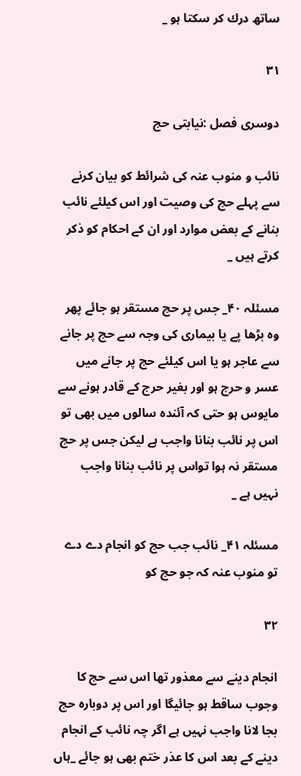ساتھ درك كر سكتا ہو _

۳۱

دوسرى فصل :نيابتى حج

نائب و منوب عنہ كى شرائط كو بيان كرنے سے پہلے حج كى وصيت اور اس كيلئے نائب بنانے كے بعض موارد اور ان كے احكام كو ذكر كرتے ہيں _

مسئلہ ۴۰_ جس پر حج مستقر ہو جائے پھر وہ بڑھا پے يا بيمارى كى وجہ سے حج پر جانے سے عاجر ہو يا اس كيلئے حج پر جانے ميں عسر و حرج ہو اور بغير حرج كے قادر ہونے سے مايوس ہو حتى كہ آئندہ سالوں ميں بھى تو اس پر نائب بنانا واجب ہے ليكن جس پر حج مستقر نہ ہوا تواس پر نائب بنانا واجب نہيں ہے _

مسئلہ ۴۱_ نائب جب حج كو انجام دے دے تو منوب عنہ كہ جو حج كو

۳۲

انجام دينے سے معذور تھا اس سے حج كا وجوب ساقط ہو جائيگا اور اس پر دوبارہ حج بجا لانا واجب نہيں ہے اگر چہ نائب كے انجام دينے كے بعد اس كا عذر ختم بھى ہو جائے _ہاں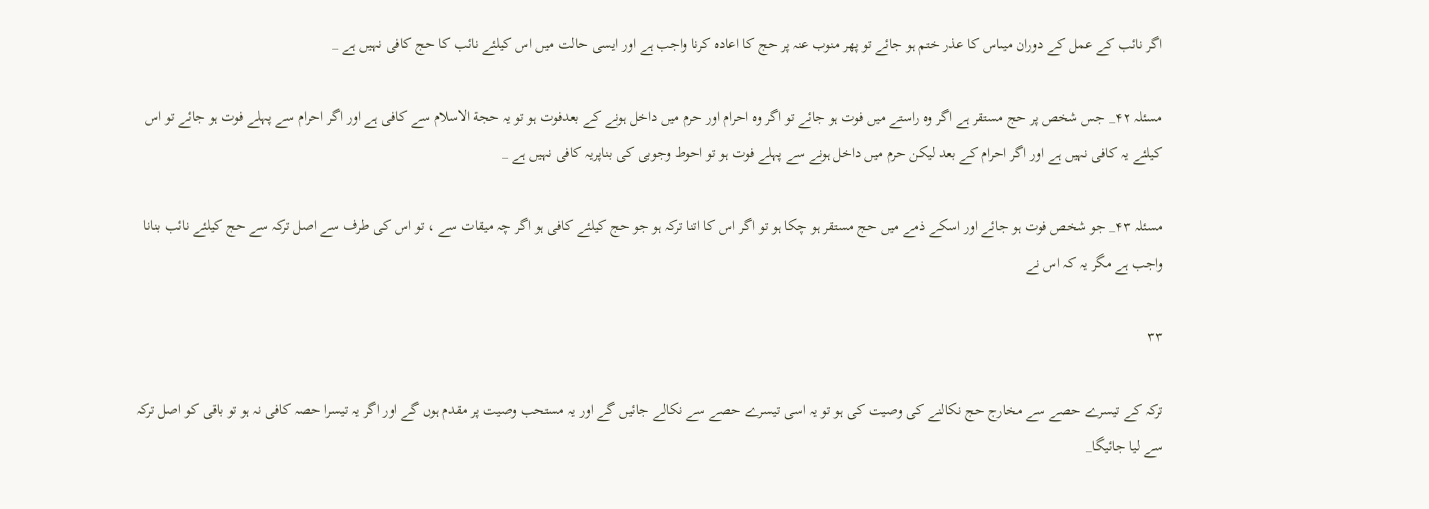اگر نائب كے عمل كے دوران ميںاس كا عذر ختم ہو جائے تو پھر منوب عنہ پر حج كا اعادہ كرنا واجب ہے اور ايسى حالت ميں اس كيلئے نائب كا حج كافى نہيں ہے _

مسئلہ ۴۲_ جس شخص پر حج مستقر ہے اگر وہ راستے ميں فوت ہو جائے تو اگر وہ احرام اور حرم ميں داخل ہونے كے بعدفوت ہو تو يہ حجة الاسلام سے كافى ہے اور اگر احرام سے پہلے فوت ہو جائے تو اس كيلئے يہ كافى نہيں ہے اور اگر احرام كے بعد ليكن حرم ميں داخل ہونے سے پہلے فوت ہو تو احوط وجوبى كى بناپريہ كافى نہيں ہے _

مسئلہ ۴۳_ جو شخص فوت ہو جائے اور اسكے ذمے ميں حج مستقر ہو چكا ہو تو اگر اس كا اتنا تركہ ہو جو حج كيلئے كافى ہو اگر چہ ميقات سے ، تو اس كى طرف سے اصل تركہ سے حج كيلئے نائب بنانا واجب ہے مگر يہ كہ اس نے

۳۳

تركہ كے تيسرے حصے سے مخارج حج نكالنے كى وصيت كى ہو تو يہ اسى تيسرے حصے سے نكالے جائيں گے اور يہ مستحب وصيت پر مقدم ہوں گے اور اگر يہ تيسرا حصہ كافى نہ ہو تو باقى كو اصل تركہ سے ليا جائيگا_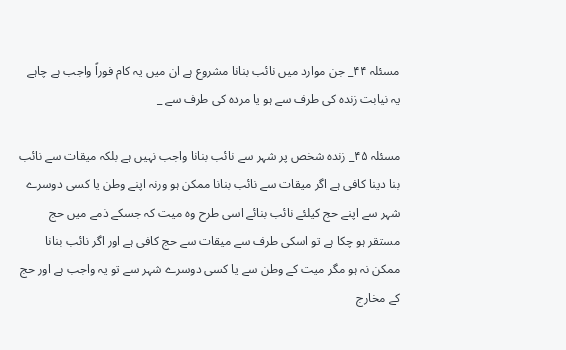مسئلہ ۴۴_ جن موارد ميں نائب بنانا مشروع ہے ان ميں يہ كام فوراً واجب ہے چاہے يہ نيابت زندہ كى طرف سے ہو يا مردہ كى طرف سے _

مسئلہ ۴۵_ زندہ شخص پر شہر سے نائب بنانا واجب نہيں ہے بلكہ ميقات سے نائب بنا دينا كافى ہے اگر ميقات سے نائب بنانا ممكن ہو ورنہ اپنے وطن يا كسى دوسرے شہر سے اپنے حج كيلئے نائب بنائے اسى طرح وہ ميت كہ جسكے ذمے ميں حج مستقر ہو چكا ہے تو اسكى طرف سے ميقات سے حج كافى ہے اور اگر نائب بنانا ممكن نہ ہو مگر ميت كے وطن سے يا كسى دوسرے شہر سے تو يہ واجب ہے اور حج كے مخارج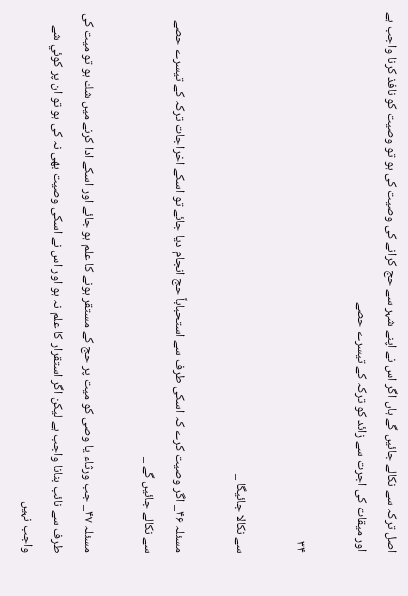اصل تركہ سے نكالے جائيں گے ہاں اگر اس نے اپنے شہر سے حج كرانے كى وصيت كى ہو تو وصيت كو نافذ كرنا واجب ہے اور ميقات كى اجرت سے زائد كو تركہ كے تيسرے حصے

۳۴

سے نكالا جائيگا _

مسئلہ ۴۶_ اگر وصيت كرے كہ اسكى طرف سے استحباباً حج انجام ديا جائے تو اسكے اخراجات تركہ كے تيسرے حصے سے نكالے جائيں گے _

مسئلہ ۴۷_ جب ورثاء يا وصى كو ميت پر حج كے مستقر ہونے كا علم ہو جائے اور اسكے ادا كرنے ميں شك ہو تو ميت كى طرف سے نائب بنانا واجب ہے ليكن اگر استقرار كا علم نہ ہو اور اس نے اسكى وصيت بھى نہ كى ہو تو ان پر كوئي شے واجب نہيں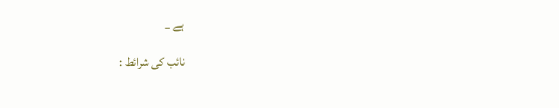ہے _

نائب كى شرائط :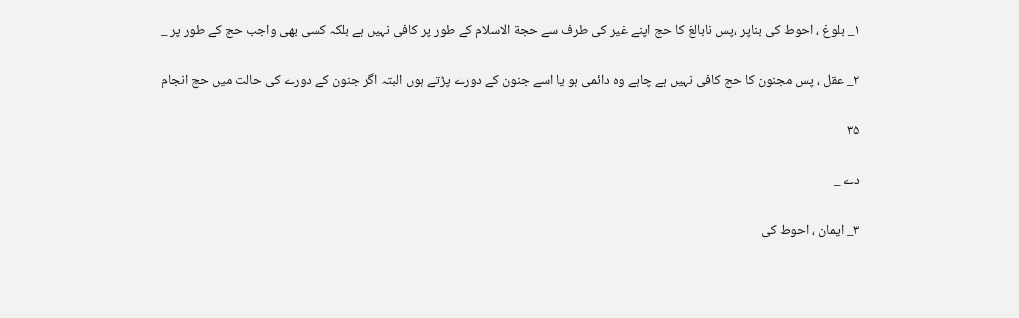۱_ بلوغ ، احوط كى بناپر ،پس نابالغ كا حج اپنے غير كى طرف سے حجة الاسلام كے طور پر كافى نہيں ہے بلكہ كسى بھى واجب حج كے طور پر _

۲_ عقل ، پس مجنون كا حج كافى نہيں ہے چاہے وہ دائمى ہو يا اسے جنون كے دورے پڑتے ہوں البتہ اگر جنون كے دورے كى حالت ميں حج انجام

۳۵

دے _

۳_ ايمان ، احوط كى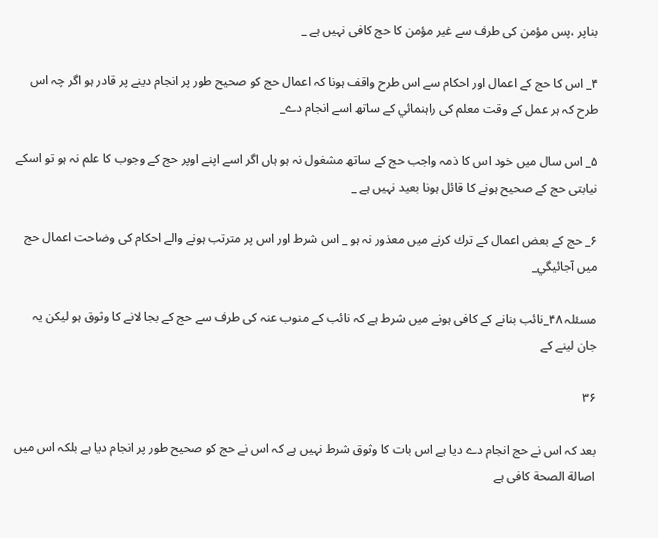بناپر ،پس مؤمن كى طرف سے غير مؤمن كا حج كافى نہيں ہے _

۴_ اس كا حج كے اعمال اور احكام سے اس طرح واقف ہونا كہ اعمال حج كو صحيح طور پر انجام دينے پر قادر ہو اگر چہ اس طرح كہ ہر عمل كے وقت معلم كى راہنمائي كے ساتھ اسے انجام دے_

۵_ اس سال ميں خود اس كا ذمہ واجب حج كے ساتھ مشغول نہ ہو ہاں اگر اسے اپنے اوپر حج كے وجوب كا علم نہ ہو تو اسكے نيابتى حج كے صحيح ہونے كا قائل ہونا بعيد نہيں ہے _

۶_ حج كے بعض اعمال كے ترك كرنے ميں معذور نہ ہو _ اس شرط اور اس پر مترتب ہونے والے احكام كى وضاحت اعمال حج ميں آجائيگي_

مسئلہ ۴۸_نائب بنانے كے كافى ہونے ميں شرط ہے كہ نائب كے منوب عنہ كى طرف سے حج كے بجا لانے كا وثوق ہو ليكن يہ جان لينے كے

۳۶

بعد كہ اس نے حج انجام دے ديا ہے اس بات كا وثوق شرط نہيں ہے كہ اس نے حج كو صحيح طور پر انجام ديا ہے بلكہ اس ميں اصالة الصحة كافى ہے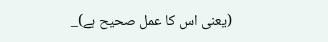(يعنى اس كا عمل صحيح ہے)_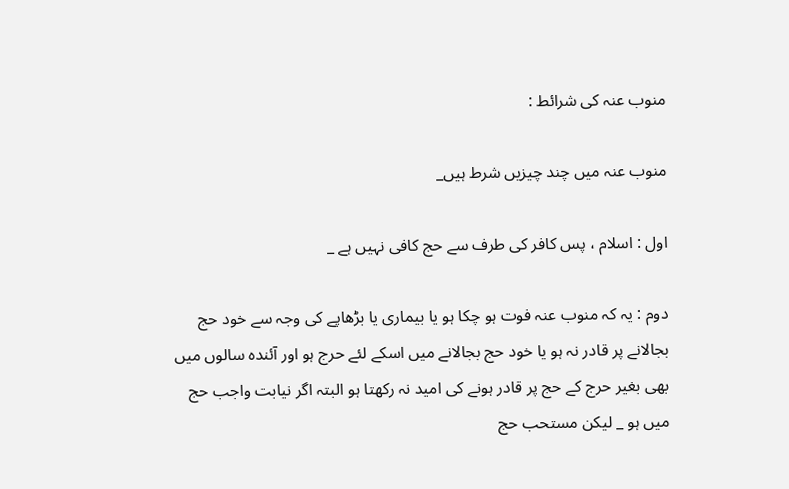منوب عنہ كى شرائط :

منوب عنہ ميں چند چيزيں شرط ہيں_

اول : اسلام ، پس كافر كى طرف سے حج كافى نہيں ہے _

دوم : يہ كہ منوب عنہ فوت ہو چكا ہو يا بيمارى يا بڑھاپے كى وجہ سے خود حج بجالانے پر قادر نہ ہو يا خود حج بجالانے ميں اسكے لئے حرج ہو اور آئندہ سالوں ميں بھى بغير حرج كے حج پر قادر ہونے كى اميد نہ ركھتا ہو البتہ اگر نيابت واجب حج ميں ہو _ ليكن مستحب حج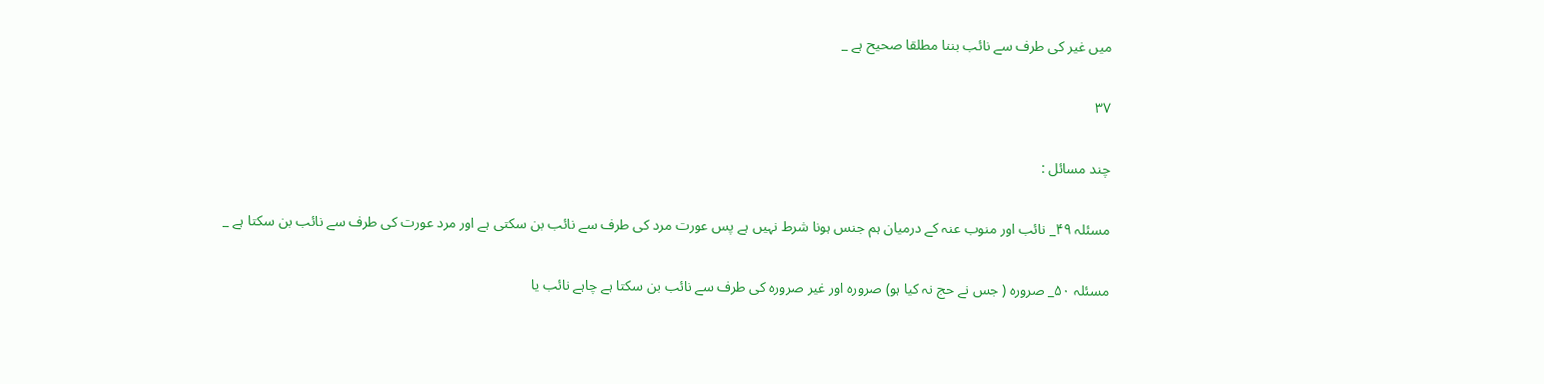ميں غير كى طرف سے نائب بننا مطلقا صحيح ہے _

۳۷

چند مسائل :

مسئلہ ۴۹_ نائب اور منوب عنہ كے درميان ہم جنس ہونا شرط نہيں ہے پس عورت مرد كى طرف سے نائب بن سكتى ہے اور مرد عورت كى طرف سے نائب بن سكتا ہے _

مسئلہ ۵۰_ صرورہ ( جس نے حج نہ كيا ہو) صرورہ اور غير صرورہ كى طرف سے نائب بن سكتا ہے چاہے نائب يا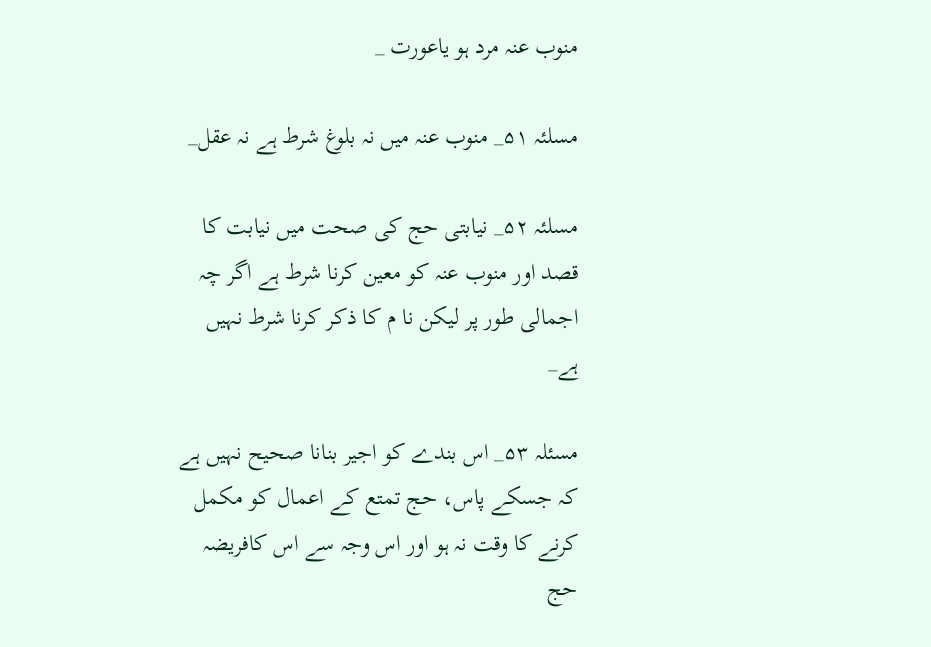منوب عنہ مرد ہو ياعورت _

مسلئہ ۵۱_ منوب عنہ ميں نہ بلوغ شرط ہے نہ عقل_

مسلئہ ۵۲_ نيابتى حج كى صحت ميں نيابت كا قصد اور منوب عنہ كو معين كرنا شرط ہے اگر چہ اجمالى طور پر ليكن نا م كا ذكر كرنا شرط نہيں ہے_

مسئلہ ۵۳_ اس بندے كو اجير بنانا صحيح نہيں ہے كہ جسكے پاس، حج تمتع كے اعمال كو مكمل كرنے كا وقت نہ ہو اور اس وجہ سے اس كافريضہ حج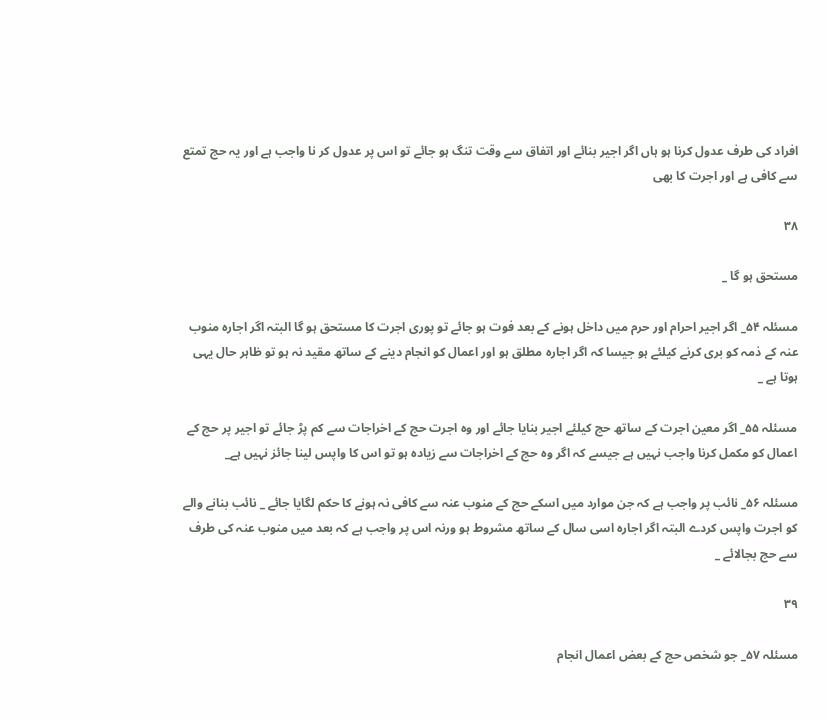افراد كى طرف عدول كرنا ہو ہاں اگر اجير بنائے اور اتفاق سے وقت تنگ ہو جائے تو اس پر عدول كر نا واجب ہے اور يہ حج تمتع سے كافى ہے اور اجرت كا بھى

۳۸

مستحق ہو گا _

مسئلہ ۵۴_ اگر اجير احرام اور حرم ميں داخل ہونے كے بعد فوت ہو جائے تو پورى اجرت كا مستحق ہو گا البتہ اگر اجارہ منوب عنہ كے ذمہ كو برى كرنے كيلئے ہو جيسا كہ اگر اجارہ مطلق ہو اور اعمال كو انجام دينے كے ساتھ مقيد نہ ہو تو ظاہر حال يہى ہوتا ہے _

مسئلہ ۵۵_ اگر معين اجرت كے ساتھ حج كيلئے اجير بنايا جائے اور وہ اجرت حج كے اخراجات سے كم پڑ جائے تو اجير پر حج كے اعمال كو مكمل كرنا واجب نہيں ہے جيسے كہ اگر وہ حج كے اخراجات سے زيادہ ہو تو اس كا واپس لينا جائز نہيں ہے_

مسئلہ ۵۶_ نائب پر واجب ہے كہ جن موارد ميں اسكے حج كے منوب عنہ سے كافى نہ ہونے كا حكم لگايا جائے _ نائب بنانے والے كو اجرت واپس كردے البتہ اگر اجارہ اسى سال كے ساتھ مشروط ہو ورنہ اس پر واجب ہے كہ بعد ميں منوب عنہ كى طرف سے حج بجالائے _

۳۹

مسئلہ ۵۷_ جو شخص حج كے بعض اعمال انجام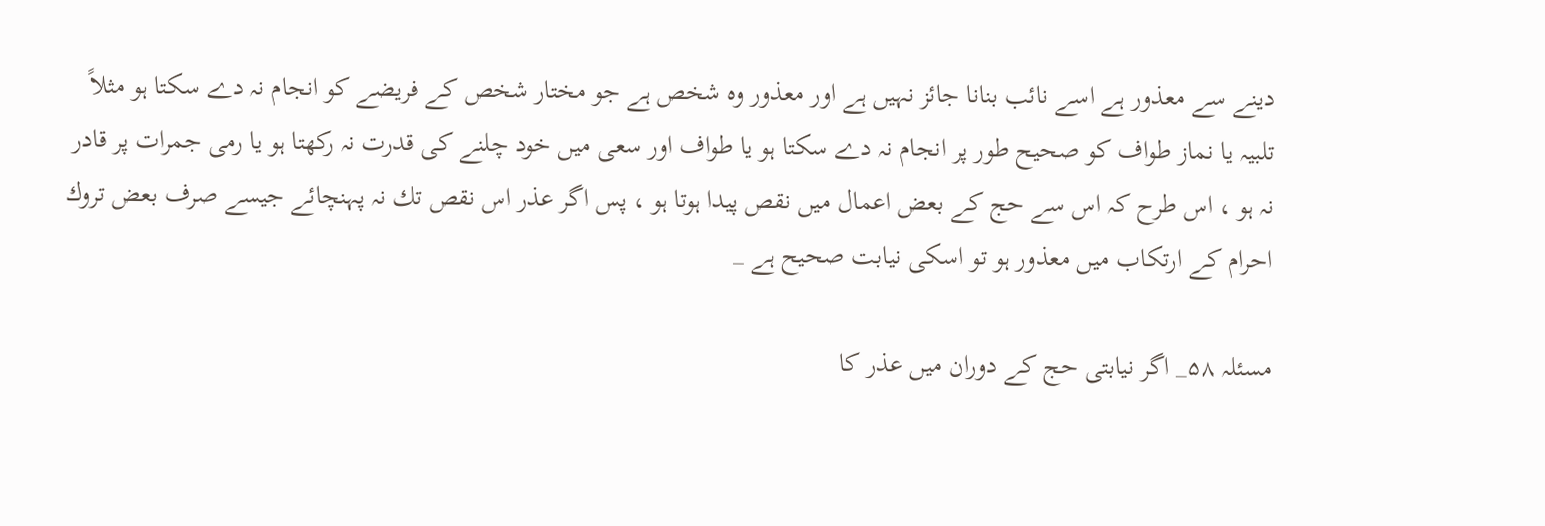دينے سے معذور ہے اسے نائب بنانا جائز نہيں ہے اور معذور وہ شخص ہے جو مختار شخص كے فريضے كو انجام نہ دے سكتا ہو مثلاً تلبيہ يا نماز طواف كو صحيح طور پر انجام نہ دے سكتا ہو يا طواف اور سعى ميں خود چلنے كى قدرت نہ ركھتا ہو يا رمى جمرات پر قادر نہ ہو ، اس طرح كہ اس سے حج كے بعض اعمال ميں نقص پيدا ہوتا ہو ، پس اگر عذر اس نقص تك نہ پہنچائے جيسے صرف بعض تروك احرام كے ارتكاب ميں معذور ہو تو اسكى نيابت صحيح ہے _

مسئلہ ۵۸_ اگر نيابتى حج كے دوران ميں عذر كا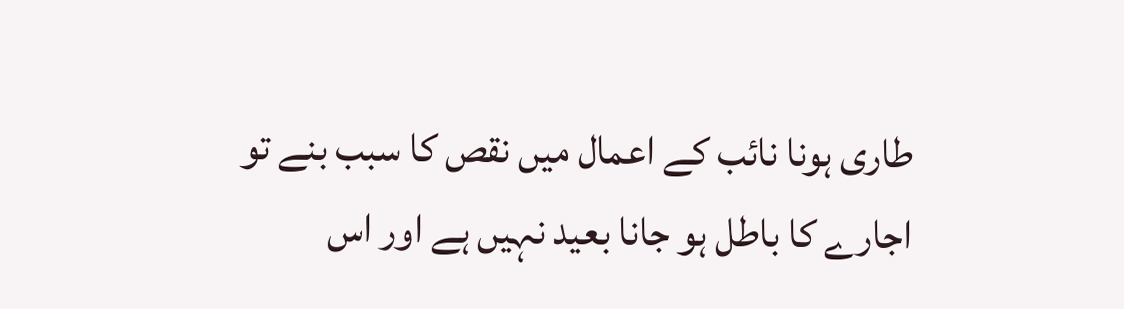طارى ہونا نائب كے اعمال ميں نقص كا سبب بنے تو اجارے كا باطل ہو جانا بعيد نہيں ہے اور اس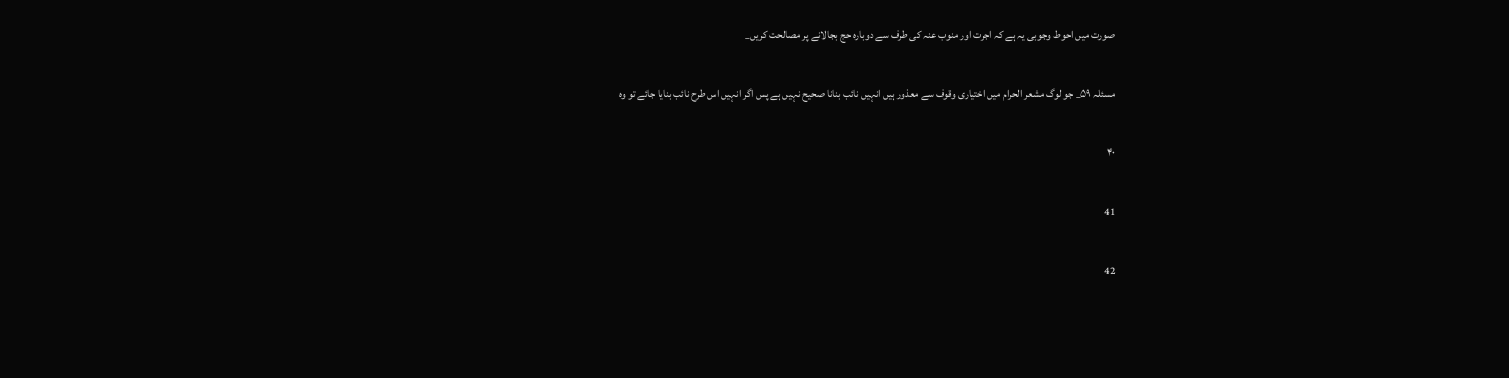صورت ميں احوط وجوبى يہ ہے كہ اجرت اور منوب عنہ كى طرف سے دوبارہ حج بجالانے پر مصالحت كريں_

مسئلہ ۵۹_ جو لوگ مشعر الحرام ميں اختيارى وقوف سے معذور ہيں انہيں نائب بنانا صحيح نہيں ہے پس اگر انہيں اس طرح نائب بنايا جائے تو وہ

۴۰

41

42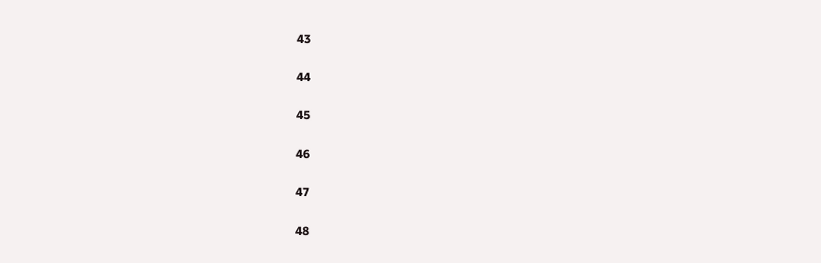43

44

45

46

47

48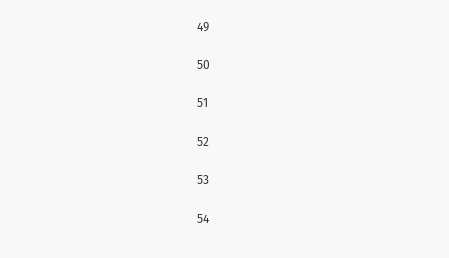49

50

51

52

53

54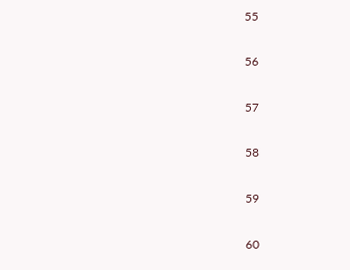55

56

57

58

59

60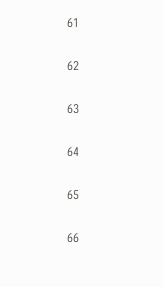61

62

63

64

65

66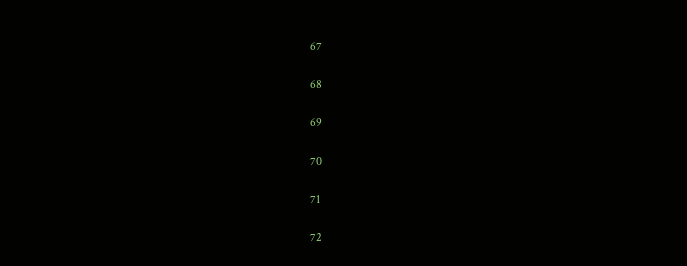67

68

69

70

71

72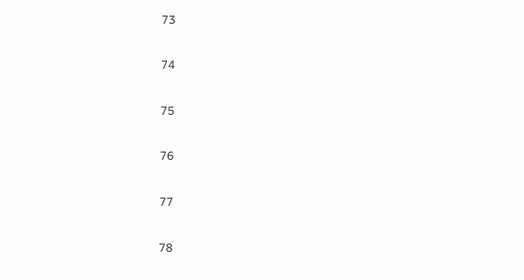73

74

75

76

77

78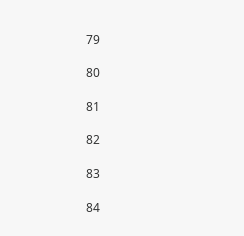79

80

81

82

83

84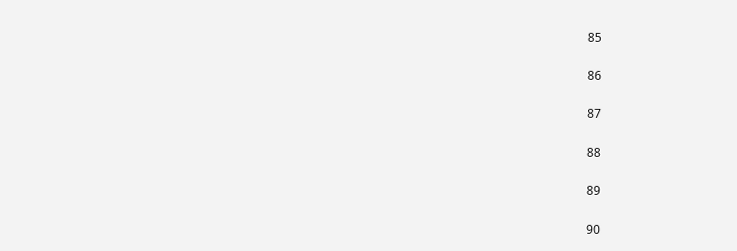85

86

87

88

89

90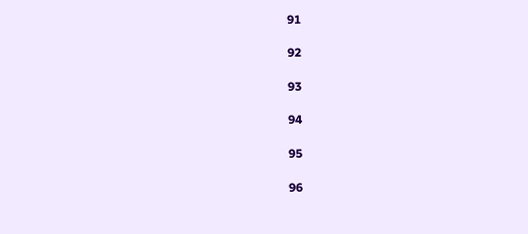91

92

93

94

95

96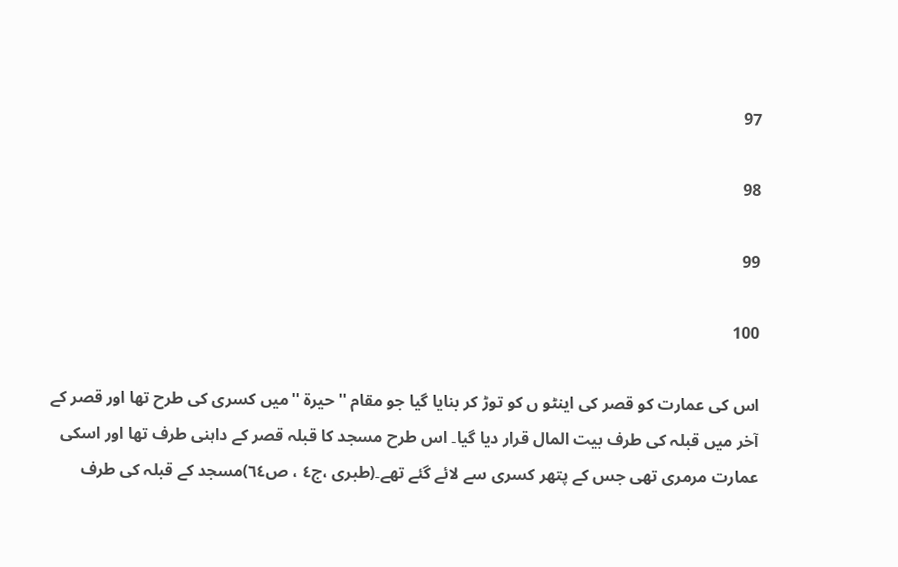97

98

99

100

اس کی عمارت کو قصر کی اینٹو ں کو توڑ کر بنایا گیا جو مقام ''حیرة ''میں کسری کی طرح تھا اور قصر کے آخر میں قبلہ کی طرف بیت المال قرار دیا گیا۔ اس طرح مسجد کا قبلہ قصر کے داہنی طرف تھا اور اسکی عمارت مرمری تھی جس کے پتھر کسری سے لائے گئے تھے۔(طبری ،ج٤ ، ص٦٤)مسجد کے قبلہ کی طرف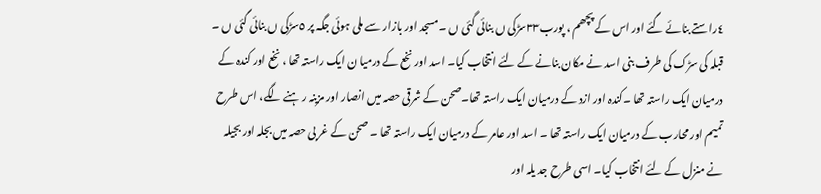٤راستے بنائے گئے اور اس کے پچھم ، پورب٣٣سڑکی ں بنائی گئی ں ۔مسجد اور بازار سے ملی ہوئی جگہ پر ٥سڑکی ں بنائی گئی ں ۔ قبلہ کی سڑک کی طرف بنی اسد نے مکان بنانے کے لئے انتخاب کیا۔ اسد اور نخع کے درمیا ن ایک راستہ تھا ، نخع اور کندہ کے درمیان ایک راستہ تھا ۔کندہ اور ازد کے درمیان ایک راستہ تھا۔صحن کے شرقی حصہ میں انصار اور مزینہ ر ہنے لگے، اس طرح تمیم اور محارب کے درمیان ایک راستہ تھا ۔ اسد اور عامر کے درمیان ایک راستہ تھا ۔ صحن کے غر بی حصہ میں بجلہ اور بجیلہ نے منزل کے لئے انتخاب کیا۔ اسی طرح جد یلہ اور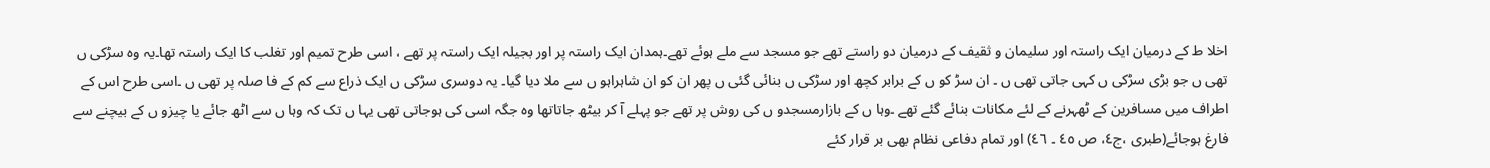اخلا ط کے درمیان ایک راستہ اور سلیمان و ثقیف کے درمیان دو راستے تھے جو مسجد سے ملے ہوئے تھے۔ہمدان ایک راستہ پر اور بجیلہ ایک راستہ پر تھے ، اسی طرح تمیم اور تغلب کا ایک راستہ تھا۔یہ وہ سڑکی ں تھی ں جو بڑی سڑکی ں کہی جاتی تھی ں ۔ ان سڑ کو ں کے برابر کچھ اور سڑکی ں بنائی گئی ں پھر ان کو ان شاہراہو ں سے ملا دیا گیا۔ یہ دوسری سڑکی ں ایک ذراع سے کم کے فا صلہ پر تھی ں ۔اسی طرح اس کے اطراف میں مسافرین کے ٹھہرنے کے لئے مکانات بنائے گئے تھے ۔وہا ں کے بازارمسجدو ں کی روش پر تھے جو پہلے آ کر بیٹھ جاتاتھا وہ جگہ اسی کی ہوجاتی تھی یہا ں تک کہ وہا ں سے اٹھ جائے یا چیزو ں کے بیچنے سے فارغ ہوجائے(طبری ،ج٤، ص ٤٥ ۔ ٤٦) اور تمام دفاعی نظام بھی بر قرار کئے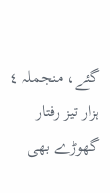گئے، منجملہ ٤ ہزار تیز رفتار گھوڑے بھی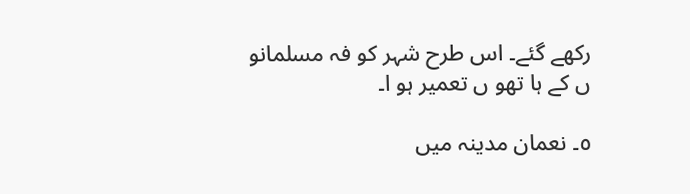رکھے گئے۔ اس طرح شہر کو فہ مسلمانو ں کے ہا تھو ں تعمیر ہو ا۔

٥۔ نعمان مدینہ میں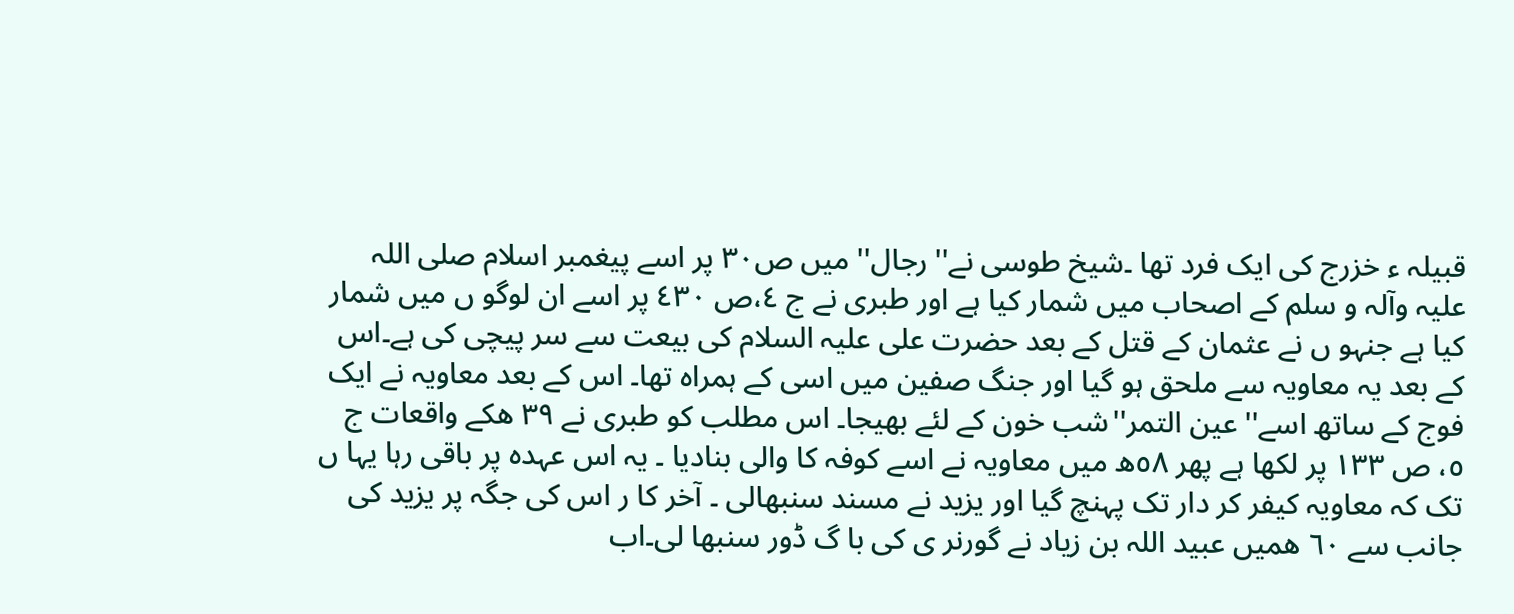قبیلہ ء خزرج کی ایک فرد تھا ۔شیخ طوسی نے'' رجال'' میں ص٣٠ پر اسے پیغمبر اسلام صلی اللہ علیہ وآلہ و سلم کے اصحاب میں شمار کیا ہے اور طبری نے ج ٤،ص ٤٣٠ پر اسے ان لوگو ں میں شمار کیا ہے جنہو ں نے عثمان کے قتل کے بعد حضرت علی علیہ السلام کی بیعت سے سر پیچی کی ہے۔اس کے بعد یہ معاویہ سے ملحق ہو گیا اور جنگ صفین میں اسی کے ہمراہ تھا۔ اس کے بعد معاویہ نے ایک فوج کے ساتھ اسے'' عین التمر''شب خون کے لئے بھیجا۔ اس مطلب کو طبری نے ٣٩ ھکے واقعات ج ٥، ص ١٣٣ پر لکھا ہے پھر ٥٨ھ میں معاویہ نے اسے کوفہ کا والی بنادیا ۔ یہ اس عہدہ پر باقی رہا یہا ں تک کہ معاویہ کیفر کر دار تک پہنچ گیا اور یزید نے مسند سنبھالی ۔ آخر کا ر اس کی جگہ پر یزید کی جانب سے ٦٠ ھمیں عبید اللہ بن زیاد نے گورنر ی کی با گ ڈور سنبھا لی۔اب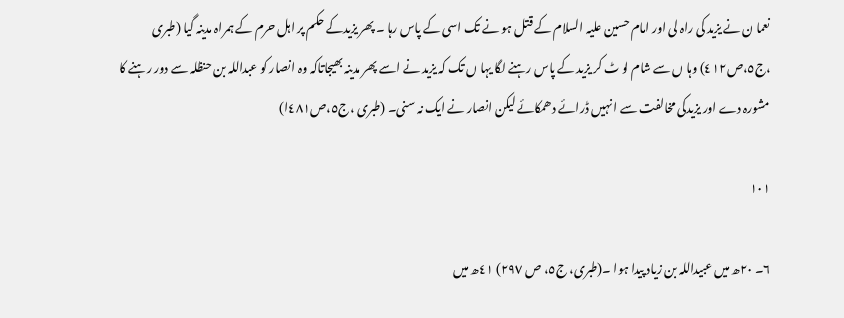نعما ن نے یزید کی راہ لی اور امام حسین علیہ السلام کے قتل ہو نے تک اسی کے پاس رہا ۔ پھر یزیدکے حکم پر اہل حرم کے ہمراہ مدینہ گیا (طبری ،ج٥،ص٤١٢) وہا ں سے شام لو ٹ کر یزید کے پاس رہنے لگا یہا ں تک کہ یزید نے اسے پھر مدینہ بھیجاتاکہ وہ انصار کو عبداللہ بن حنظلہ سے دور رہنے کا مشورہ دے اور یزیدکی مخالفت سے ا نہیں ڈرائے دھمکائے لیکن انصار نے ایک نہ سنی۔ (طبری ،ج٥،ص٤٨١ا)

۱۰۱

٦۔ ٢٠ھ میں عبیداللہ بن زیاد پیدا ہوا ۔(طبری، ج٥، ص ٢٩٧) ٤١ھ میں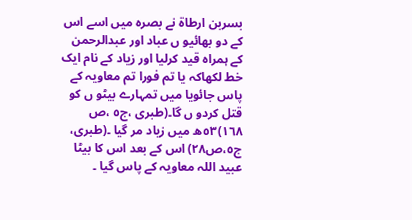بسربن ارطاة نے بصرہ میں اسے اس کے دو بھائیو ں عباد اور عبدالرحمن کے ہمراہ قید کرلیا اور زیاد کے نام ایک خط لکھاکہ یا تم فورا تم معاویہ کے پاس جائویا میں تمہارے بیٹو ں کو قتل کردو ں گا۔(طبری ،ج٥ ،ص ١٦٨)٥٣ھ میں زیاد مر گیا ۔(طبری، ج٥،ص٢٨) اس کے بعد اس کا بیٹا عبید اللہ معاویہ کے پاس گیا ۔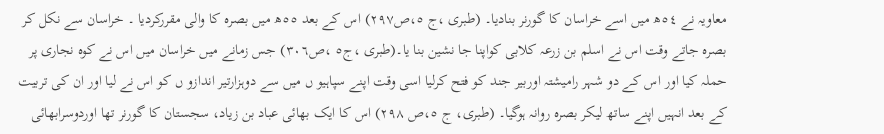معاویہ نے ٥٤ھ میں اسے خراسان کا گورنر بنادیا۔ (طبری ،ج ٥،ص٢٩٧) اس کے بعد ٥٥ھ میں بصرہ کا والی مقررکردیا ۔ خراسان سے نکل کر بصرہ جاتے وقت اس نے اسلم بن زرعہ کلابی کواپنا جا نشین بنا یا۔(طبری ،ج٥ ،ص٣٠٦) جس زمانے میں خراسان میں اس نے کوہ نجاری پر حملہ کیا اور اس کے دو شہر رامیشتہ اوربیر جند کو فتح کرلیا اسی وقت اپنے سپاہیو ں میں سے دوہزارتیر اندازو ں کو اس نے لیا اور ان کی تربیت کے بعد انہیں اپنے ساتھ لیکر بصرہ روانہ ہوگیا۔ (طبری، ج ٥،ص ٢٩٨) اس کا ایک بھائی عباد بن زیاد، سجستان کا گورنر تھا اوردوسرابھائی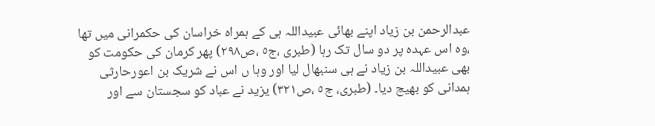عبدالرحمن بن زیاد اپنے بھائی عبیداللہ ہی کے ہمراہ خراسان کی حکمرانی میں تھا ،وہ اس عہدہ پر دو سال تک رہا (طبری ،ج٥ ،ص٢٩٨) پھر کرمان کی حکومت کو بھی عبیداللہ بن زیاد نے ہی سنبھال لیا اور وہا ں اس نے شریک بن اعورحارثی ہمدانی کو بھیج دیا۔ (طبری، ج٥ ،ص٣٢١) یزید نے عباد کو سجستان سے اور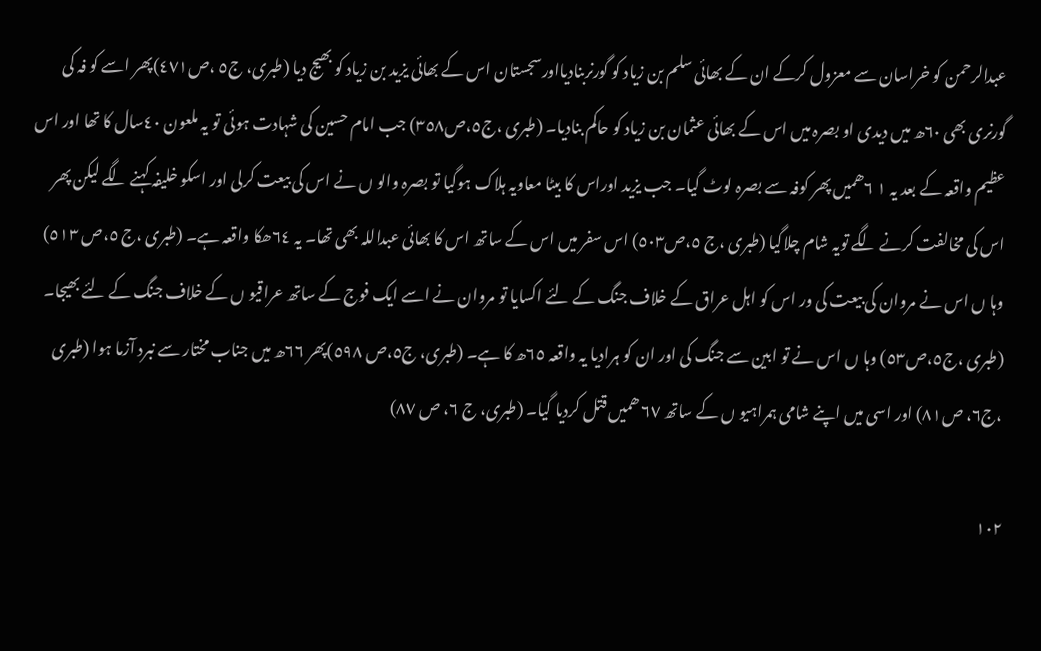عبدالرحمن کو خراسان سے معزول کرکے ان کے بھائی سلم بن زیاد کو گورنربنادیااورسجستان اس کے بھائی یزید بن زیاد کو بھیج دیا (طبری، ج٥ ،ص٤٧١)پھر اسے کو فہ کی گورنری بھی ٦٠ھ میں دیدی او بصرہ میں اس کے بھائی عثمان بن زیاد کو حاکم بنادیا۔ (طبری ،ج٥،ص٣٥٨) جب امام حسین کی شہادت ہوئی تو یہ ملعون ٤٠سال کا تھا اور اس عظیم واقعہ کے بعد یہ ١ ٦ھمیں پھر کوفہ سے بصرہ لوٹ گیا۔ جب یزید اوراس کا بیٹا معاویہ ہلاک ہوگیا تو بصرہ والو ں نے اس کی بیعت کرلی اور اسکو خلیفہ کہنے لگے لیکن پھر اس کی مخالفت کرنے لگے تویہ شام چلاگیا (طبری ،ج ٥،ص٥٠٣) اس سفر میں اس کے ساتھ اس کا بھائی عبداللہ بھی تھا۔ یہ ٦٤ھکا واقعہ ہے۔ (طبری ،ج ٥،ص ٥١٣) وہا ں اس نے مروان کی بیعت کی ور اس کو اہل عراق کے خلاف جنگ کے لئے اکسایا تو مروان نے اسے ایک فوج کے ساتھ عراقیو ں کے خلاف جنگ کے لئے بھیجا۔ (طبری ،ج٥،ص٥٣) وہا ں اس نے تو ابین سے جنگ کی اور ان کو ہرادیا یہ واقعہ ٦٥ھ کا ہے۔ (طبری، ج٥،ص ٥٩٨)پھر ٦٦ھ میں جناب مختار سے نبرد آزما ہوا (طبری ،ج٦، ص٨١) اور اسی میں اپنے شامی ہمراہیو ں کے ساتھ ٦٧ ھمیں قتل کردیا گیا۔ (طبری، ج ٦، ص ٨٧)

۱۰۲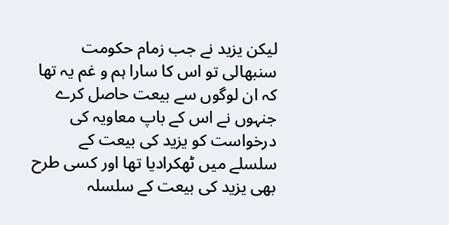لیکن یزید نے جب زمام حکومت سنبھالی تو اس کا سارا ہم و غم یہ تھا کہ ان لوگوں سے بیعت حاصل کرے جنہوں نے اس کے باپ معاویہ کی درخواست کو یزید کی بیعت کے سلسلے میں ٹھکرادیا تھا اور کسی طرح بھی یزید کی بیعت کے سلسلہ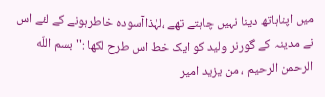میں اپناہاتھ دینا نہیں چاہتے تھے ،لہٰذاآسودہ خاطرہونے کے لئے اس نے مدینہ کے گورنر ولید کو ایک خط اس طرح لکھا :'' بسم اللّه الرحمن الرحیم ، من یزید امیر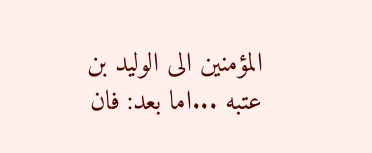المؤمنین الی الولید بن عتبه ...اما بعد: فان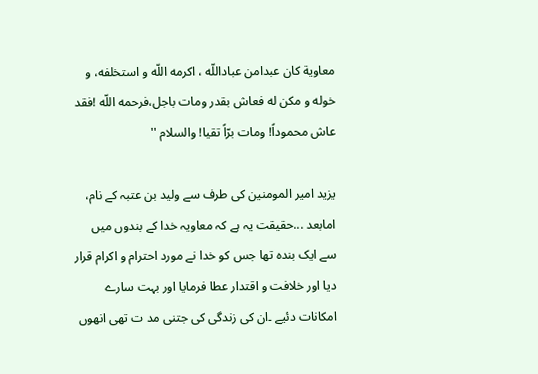معاوية کان عبدامن عباداللّه ، اکرمه اللّه و استخلفه، و خوله و مکن له فعاش بقدر ومات باجل،فرحمه اللّه !فقد عاش محموداً! ومات برّاً تقیا! والسلام ''

یزید امیر المومنین کی طرف سے ولید بن عتبہ کے نام، امابعد ...حقیقت یہ ہے کہ معاویہ خدا کے بندوں میں سے ایک بندہ تھا جس کو خدا نے مورد احترام و اکرام قرار دیا اور خلافت و اقتدار عطا فرمایا اور بہت سارے امکانات دئیے ۔ان کی زندگی کی جتنی مد ت تھی انھوں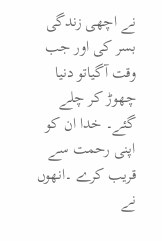نے اچھی زندگی بسر کی اور جب وقت آگیاتو دنیا چھوڑ کر چلے گئے۔ خدا ان کو اپنی رحمت سے قریب کرے ۔انھوں نے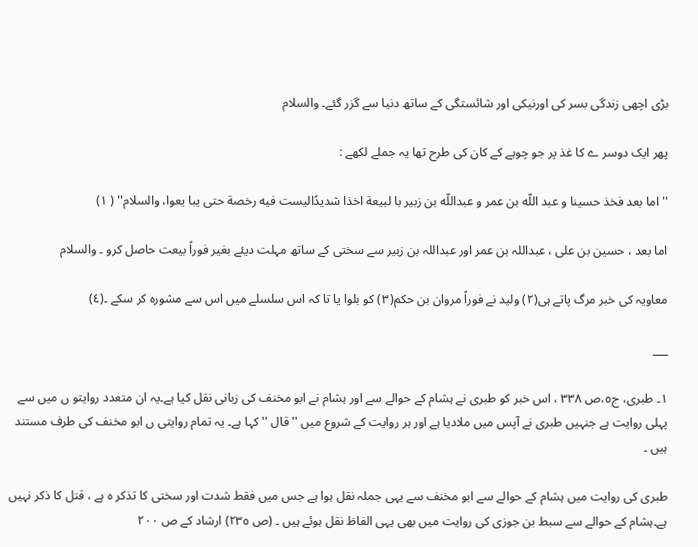بڑی اچھی زندگی بسر کی اورنیکی اور شائستگی کے ساتھ دنیا سے گزر گئے۔ والسلام

پھر ایک دوسر ے کا غذ پر جو چوہے کے کان کی طرح تھا یہ جملے لکھے :

'' اما بعد فخذ حسینا و عبد اللّه بن عمر و عبداللّه بن زبیر با لبیعة اخذا شدیدًالیست فیه رخصة حتی یبا یعوا، والسلام'' ( ١)

اما بعد ، حسین بن علی ، عبداللہ بن عمر اور عبداللہ بن زبیر سے سختی کے ساتھ مہلت دیئے بغیر فوراً بیعت حاصل کرو ۔ والسلام

معاویہ کی خبر مرگ پاتے ہی(٢) ولید نے فوراً مروان بن حکم(٣) کو بلوا یا تا کہ اس سلسلے میں اس سے مشورہ کر سکے ۔(٤)

___

١۔ طبری، ج٥،ص ٣٣٨ ، اس خبر کو طبری نے ہشام کے حوالے سے اور ہشام نے ابو مخنف کی زبانی نقل کیا ہے۔یہ ان متعدد روایتو ں میں سے پہلی روایت ہے جنہیں طبری نے آپس میں ملادیا ہے اور ہر روایت کے شروع میں ''قال '' کہا ہے۔ یہ تمام روایتی ں ابو مخنف کی طرف مستند ہیں ۔

طبری کی روایت میں ہشام کے حوالے سے ابو مخنف سے یہی جملہ نقل ہوا ہے جس میں فقط شدت اور سختی کا تذکر ہ ہے ، قتل کا ذکر نہیں ہے۔ہشام کے حوالے سے سبط بن جوزی کی روایت میں بھی یہی الفاظ نقل ہوئے ہیں ۔ (ص ٢٣٥) ارشاد کے ص ٢٠٠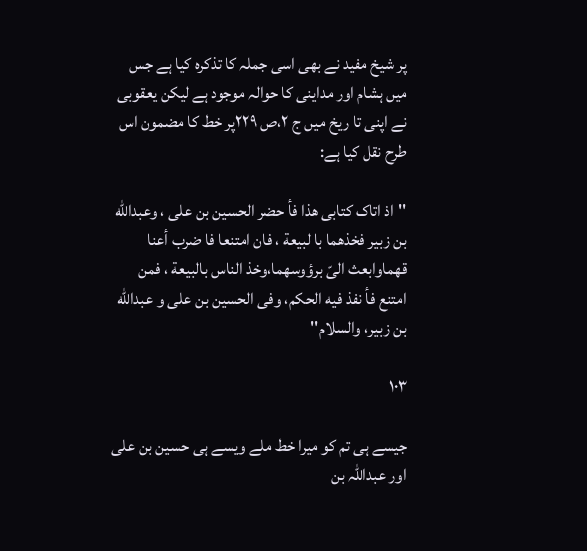پر شیخ مفید نے بھی اسی جملہ کا تذکرہ کیا ہے جس میں ہشام اور مداینی کا حوالہ موجود ہے لیکن یعقوبی نے اپنی تا ریخ میں ج ٢،ص ٢٢٩پر خط کا مضمون اس طرح نقل کیا ہے:

''اذ اتاک کتابی هذا فأ حضر الحسین بن علی ، وعبدالله بن زبیر فخذهما با لبیعة ، فان امتنعا فا ضرب أعنا قهماوابعث الیّ برؤوسهما،وخذ الناس بالبیعة ، فمن امتنع فأ نفذ فیه الحکم، وفی الحسین بن علی و عبدالله بن زبیر، والسلام''

۱۰۳

جیسے ہی تم کو میرا خط ملے ویسے ہی حسین بن علی اور عبداللہ بن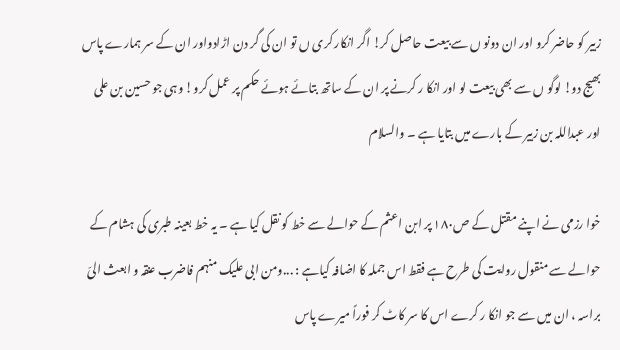زبیر کو حاضر کرو اور ان دونو ں سے بیعت حاصل کر! اگر انکار کری ں تو ان کی گر دن اڑادواور ان کے سر ہمارے پاس بھیج دو! لوگو ں سے بھی بیعت لو اور انکا ر کرنے پر ان کے ساتھ بتائے ہوئے حکم پر عمل کرو! وہی جو حسین بن علی اور عبداللہ بن زبیر کے بارے میں بتایا ہے ۔ والسلام

خوا رزمی نے اپنے مقتل کے ص١٨٠ پر ابن اعثم کے حوالے سے خط کو نقل کیا ہے ۔ یہ خط بعینہ طبری کی ہشام کے حوالے سے منقول روایت کی طرح ہے فقط اس جملہ کا اضافہ کیاہے : ...ومن ابی علیک منہم فاضرب عنقہ و ابعث الیّ براسہ ، ان میں سے جو انکا ر کرے اس کا سر کاٹ کر فوراً میرے پاس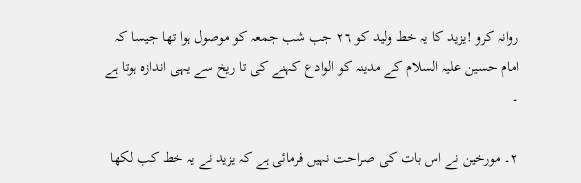روانہ کرو !یزید کا یہ خط ولید کو ٢٦ جب شب جمعہ کو موصول ہوا تھا جیسا کہ امام حسین علیہ السلام کے مدینہ کو الوادع کہنے کی تا ریخ سے یہی اندازہ ہوتا ہے ۔

٢۔ مورخین نے اس بات کی صراحت نہیں فرمائی ہے کہ یزید نے یہ خط کب لکھا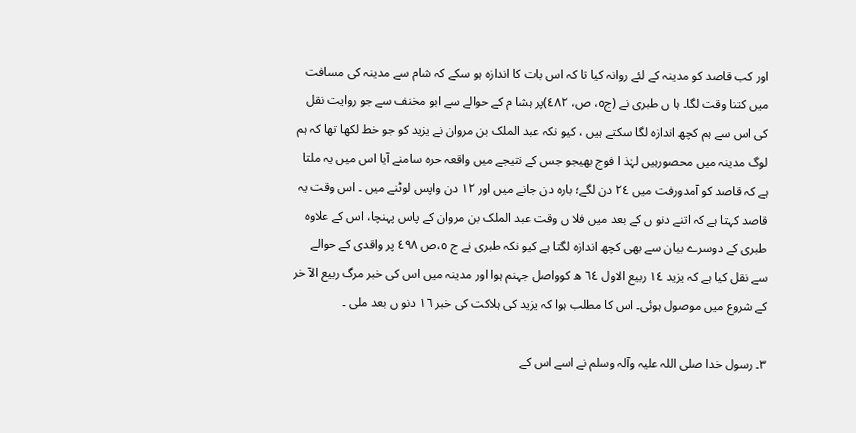اور کب قاصد کو مدینہ کے لئے روانہ کیا تا کہ اس بات کا اندازہ ہو سکے کہ شام سے مدینہ کی مسافت میں کتنا وقت لگا۔ ہا ں طبری نے (ج٥، ص، ٤٨٢)پر ہشا م کے حوالے سے ابو مخنف سے جو روایت نقل کی اس سے ہم کچھ اندازہ لگا سکتے ہیں ، کیو نکہ عبد الملک بن مروان نے یزید کو جو خط لکھا تھا کہ ہم لوگ مدینہ میں محصورہیں لہٰذ ا فوج بھیجو جس کے نتیجے میں واقعہ حرہ سامنے آیا اس میں یہ ملتا ہے کہ قاصد کو آمدورفت میں ٢٤ دن لگے؛ بارہ دن جانے میں اور ١٢ دن واپس لوٹنے میں ۔ اس وقت یہ قاصد کہتا ہے کہ اتنے دنو ں کے بعد میں فلا ں وقت عبد الملک بن مروان کے پاس پہنچا، اس کے علاوہ طبری کے دوسرے بیان سے بھی کچھ اندازہ لگتا ہے کیو نکہ طبری نے ج ٥،ص ٤٩٨ پر واقدی کے حوالے سے نقل کیا ہے کہ یزید ١٤ ربیع الاول ٦٤ ھ کوواصل جہنم ہوا اور مدینہ میں اس کی خبر مرگ ربیع الآ خر کے شروع میں موصول ہوئی۔ اس کا مطلب ہوا کہ یزید کی ہلاکت کی خبر ١٦ دنو ں بعد ملی ۔

٣۔ رسول خدا صلی اللہ علیہ وآلہ وسلم نے اسے اس کے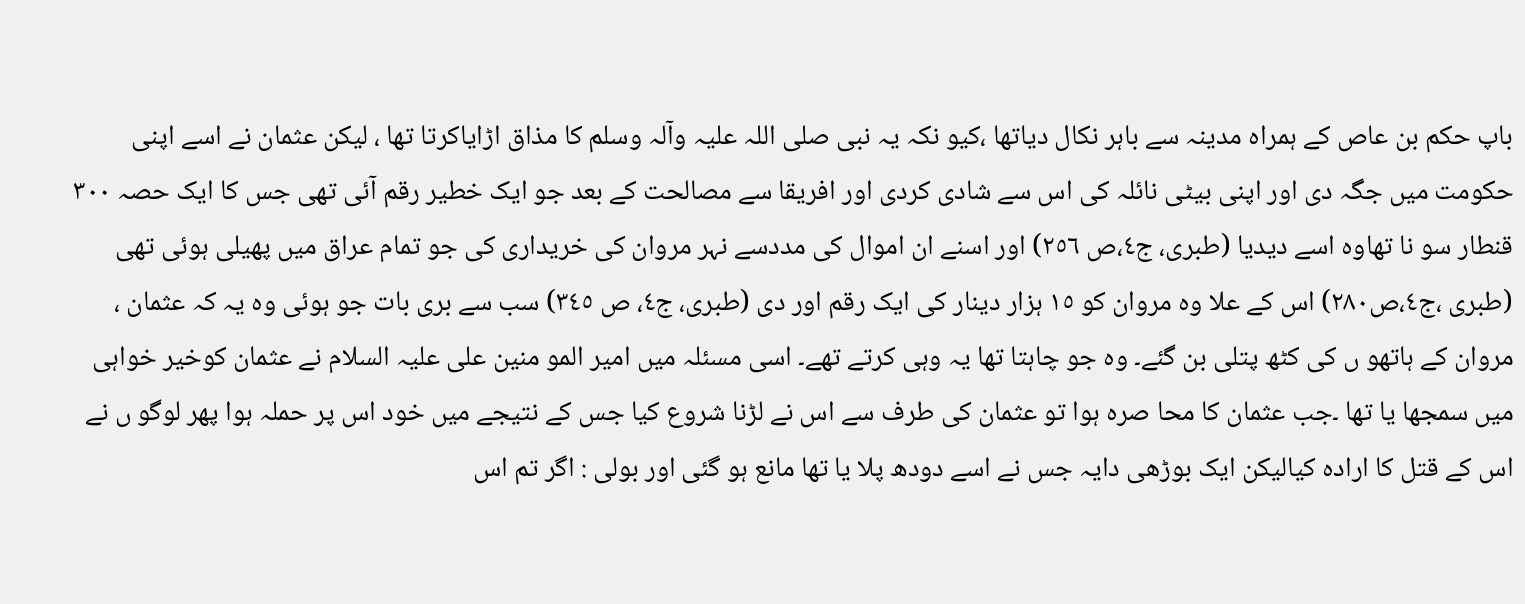باپ حکم بن عاص کے ہمراہ مدینہ سے باہر نکال دیاتھا ،کیو نکہ یہ نبی صلی اللہ علیہ وآلہ وسلم کا مذاق اڑایاکرتا تھا ، لیکن عثمان نے اسے اپنی حکومت میں جگہ دی اور اپنی بیٹی نائلہ کی اس سے شادی کردی اور افریقا سے مصالحت کے بعد جو ایک خطیر رقم آئی تھی جس کا ایک حصہ ٣٠٠ قنطار سو نا تھاوہ اسے دیدیا (طبری، ج٤،ص ٢٥٦) اور اسنے ان اموال کی مددسے نہر مروان کی خریداری کی جو تمام عراق میں پھیلی ہوئی تھی (طبری ،ج٤،ص٢٨٠) اس کے علا وہ مروان کو ١٥ ہزار دینار کی ایک رقم اور دی (طبری، ج٤، ص ٣٤٥) سب سے بری بات جو ہوئی وہ یہ کہ عثمان ، مروان کے ہاتھو ں کی کٹھ پتلی بن گئے۔ وہ جو چاہتا تھا یہ وہی کرتے تھے۔ اسی مسئلہ میں امیر المو منین علی علیہ السلام نے عثمان کوخیر خواہی میں سمجھا یا تھا ۔جب عثمان کا محا صرہ ہوا تو عثمان کی طرف سے اس نے لڑنا شروع کیا جس کے نتیجے میں خود اس پر حملہ ہوا پھر لوگو ں نے اس کے قتل کا ارادہ کیالیکن ایک بوڑھی دایہ جس نے اسے دودھ پلا یا تھا مانع ہو گئی اور بولی : اگر تم اس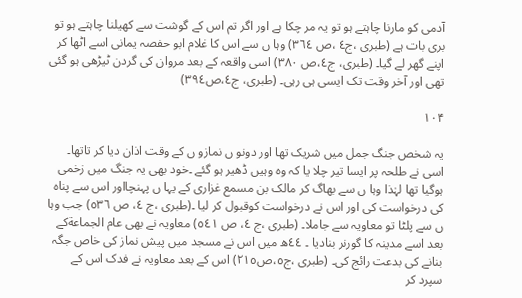آدمی کو مارنا چاہتے ہو تو یہ مر چکا ہے اور اگر تم اس کے گوشت سے کھیلنا چاہتے ہو تو بری بات ہے (طبری ،ج٤ ،ص ٣٦٤) وہا ں سے اس کا غلام ابو حفصہ یمانی اسے اٹھا کر اپنے گھر لے گیا۔ (طبری، ج٤،ص ٣٨٠) اسی واقعہ کے بعد مروان کی گردن ٹیڑھی ہو گئی تھی اور آخر وقت تک ایسی ہی رہی۔ (طبری، ج٤،ص٣٩٤)

۱۰۴

یہ شخص جنگ جمل میں شریک تھا اور دونو ں نمازو ں کے وقت اذان دیا کر تاتھا۔ اسی نے طلحہ پر ایسا تیر چلا یا کہ وہ وہیں ڈھیر ہو گئے ۔خود بھی یہ جنگ میں زخمی ہوگیا تھا لہٰذا وہا ں سے بھاگ کر مالک بن مسمع غزاری کے یہا ں پہنچااور اس سے پناہ کی درخواست کی اور اس نے درخواست کوقبول کر لیا ۔(طبری ،ج ٤، ص ٥٣٦) جب وہا ں سے پلٹا تو معاویہ سے جاملا۔ (طبری ،ج ٤، ص ٥٤١) معاویہ نے بھی عام الجماعةکے بعد اسے مدینہ کا گورنر بنادیا ۔ ٤٤ھ میں اس نے مسجد میں پیش نماز کی خاص جگہ بنانے کی بدعت رائج کی۔ (طبری ،ج٥،ص٢١٥) اس کے بعد معاویہ نے فدک اس کے سپرد کر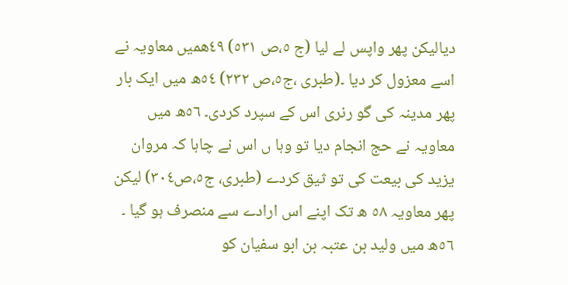دیالیکن پھر واپس لے لیا (ج ٥،ص ٥٣١) ٤٩ھمیں معاویہ نے اسے معزول کر دیا ۔(طبری ،ج٥،ص ٢٣٢) ٥٤ھ میں ایک بار پھر مدینہ کی گو رنری اس کے سپرد کردی۔ ٥٦ھ میں معاویہ نے حج انجام دیا تو وہا ں اس نے چاہا کہ مروان یزید کی بیعت کی تو ثیق کردے (طبری، ج٥،ص٣٠٤) لیکن پھر معاویہ ٥٨ ھ تک اپنے اس ارادے سے منصرف ہو گیا ۔ ٥٦ھ میں ولید بن عتبہ بن ابو سفیان کو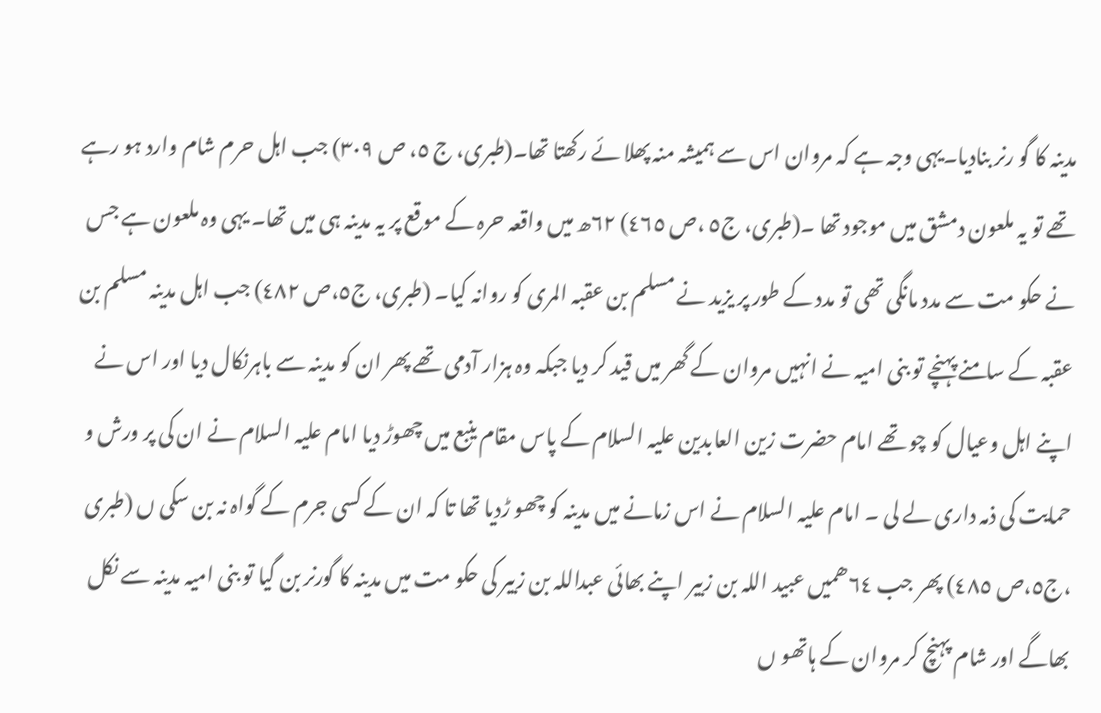مدینہ کا گو رنر بنادیا۔یہی وجہ ہے کہ مروان اس سے ہمیشہ منہ پھلا ئے رکھتا تھا۔(طبری، ج ٥، ص ٣٠٩) جب اہل حرم شام وارد ہو رہے تھے تو یہ ملعون دمشق میں موجود تھا ۔(طبری، ج٥ ،ص ٤٦٥) ٦٢ھ میں واقعہ حرہ کے موقع پر یہ مدینہ ہی میں تھا۔ یہی وہ ملعون ہے جس نے حکو مت سے مدد مانگی تھی تو مدد کے طور پر یزید نے مسلم بن عقبہ المری کو روانہ کیا۔ (طبری، ج٥،ص ٤٨٢) جب اہل مدینہ مسلم بن عقبہ کے سامنے پہنچے تو بنی امیہ نے انہیں مروان کے گھر میں قید کر دیا جبکہ وہ ہزار آدمی تھے پھر ان کو مدینہ سے باہرنکال دیا اور اس نے اپنے اہل وعیال کو چو تھے امام حضرت زین العابدین علیہ السلام کے پاس مقام ینبع میں چھوڑ دیا امام علیہ السلام نے ان کی پر ورش و حمایت کی ذمہ داری لے لی ۔ امام علیہ السلام نے اس زمانے میں مدینہ کو چھو ڑدیا تھا تا کہ ان کے کسی جرم کے گواہ نہ بن سکی ں (طبری ،ج٥،ص ٤٨٥) پھر جب ٦٤ھمیں عبید اللہ بن زبیر اپنے بھائی عبداللہ بن زبیر کی حکو مت میں مدینہ کا گورنر بن گیا تو بنی امیہ مدینہ سے نکل بھاگے اور شام پہنچ کر مروان کے ہاتھو ں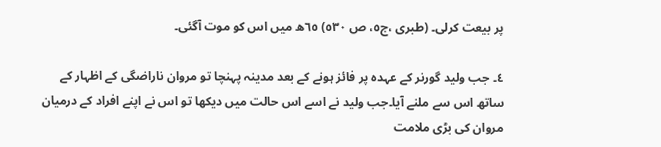پر بیعت کرلی۔ (طبری ،ج٥، ص ٥٣٠) ٦٥ھ میں اس کو موت آگئی۔

٤۔ جب ولید گورنر کے عہدہ پر فائز ہونے کے بعد مدینہ پہنچا تو مروان ناراضگی کے اظہار کے ساتھ اس سے ملنے آیا۔جب ولید نے اسے اس حالت میں دیکھا تو اس نے اپنے افراد کے درمیان مروان کی بڑی ملامت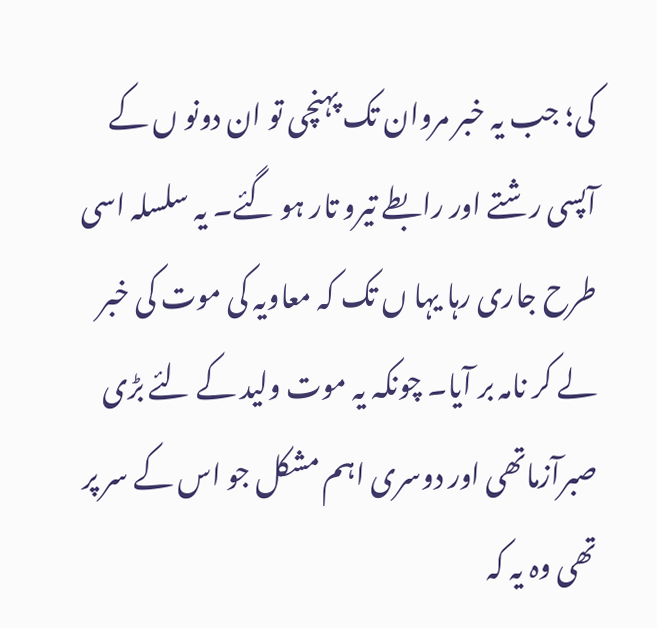کی؛ جب یہ خبر مروان تک پہنچی تو ان دونو ں کے آپسی رشتے اور رابطے تیرو تار ہو گئے۔ یہ سلسلہ اسی طرح جاری رہا یہا ں تک کہ معاویہ کی موت کی خبر لے کر نامہ بر آیا۔ چونکہ یہ موت ولید کے لئے بڑی صبرآزماتھی اور دوسری اہم مشکل جو اس کے سر پر تھی وہ یہ کہ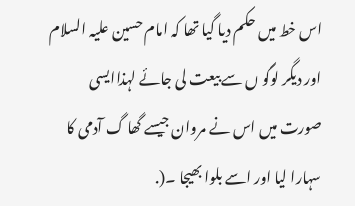اس خط میں حکم دیا گیا تھا کہ امام حسین علیہ السلام اور دیگر لوگو ں سے بیعت لی جائے لہذاایسی صورت میں اس نے مروان جیسے گھا گ آدمی کا سہارا لیا اور اسے بلوا بھیجا ۔(.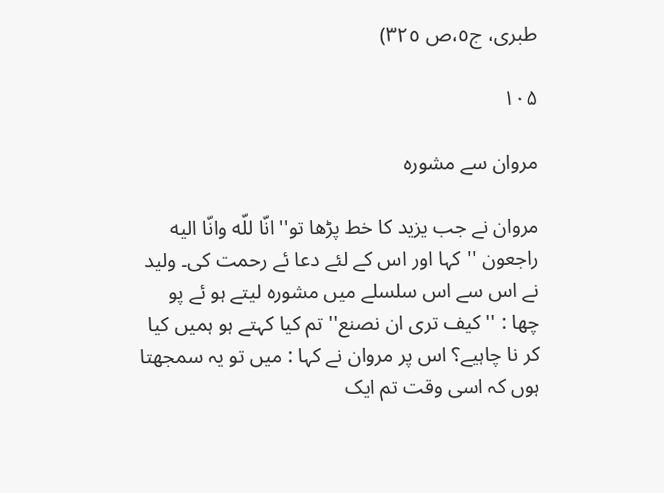طبری، ج٥،ص ٣٢٥)

۱۰۵

مروان سے مشورہ

مروان نے جب یزید کا خط پڑھا تو''انّا للّه وانّا الیه راجعون ''کہا اور اس کے لئے دعا ئے رحمت کی۔ ولید نے اس سے اس سلسلے میں مشورہ لیتے ہو ئے پو چھا : ''کیف تری ان نصنع'' تم کیا کہتے ہو ہمیں کیا کر نا چاہیے؟ اس پر مروان نے کہا : میں تو یہ سمجھتا ہوں کہ اسی وقت تم ایک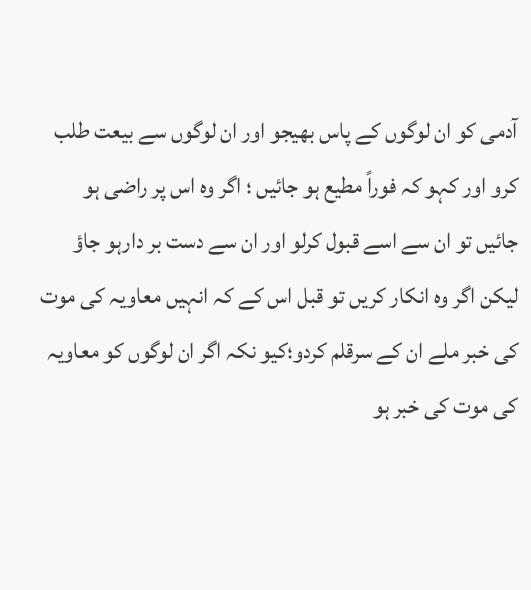آدمی کو ان لوگوں کے پاس بھیجو اور ان لوگوں سے بیعت طلب کرو اور کہو کہ فوراً مطیع ہو جائیں ؛ اگر وہ اس پر راضی ہو جائیں تو ان سے اسے قبول کرلو اور ان سے دست بر دارہو جاؤ لیکن اگر وہ انکار کریں تو قبل اس کے کہ انہیں معاویہ کی موت کی خبر ملے ان کے سرقلم کردو؛کیو نکہ اگر ان لوگوں کو معاویہ کی موت کی خبر ہو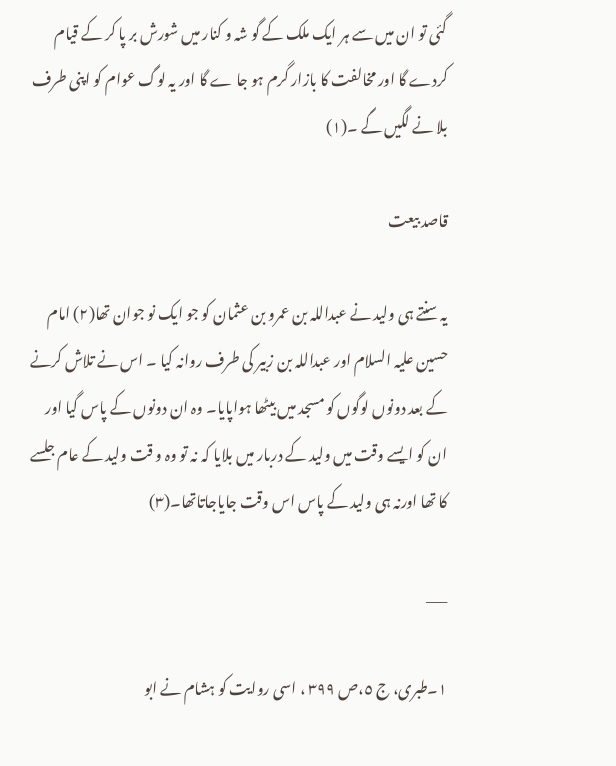گئی تو ان میں سے ہر ایک ملک کے گو شہ و کنار میں شورش بر پا کر کے قیام کردے گا اور مخالفت کا بازار گرم ہو جا ے گا اور یہ لوگ عوام کو اپنی طرف بلا نے لگیں گے ۔(١)

قاصد بیعت

یہ سنتے ہی ولید نے عبداللہ بن عمرو بن عثمان کو جو ایک نو جوان تھا(٢) امام حسین علیہ السلام اور عبداللہ بن زبیر کی طرف روانہ کیا ۔ اس نے تلاش کرنے کے بعد دونوں لوگوں کو مسجد میں بیٹھا ہواپایا۔ وہ ان دونوں کے پاس گیا اور ان کو ایسے وقت میں ولید کے دربار میں بلایا کہ نہ تو وہ و قت ولید کے عام جلسے کا تھا اورنہ ہی ولید کے پاس اس وقت جایاجاتاتھا۔(٣)

___

١۔طبری، ج ٥،ص ٣٩٩ ، اسی روایت کو ہشام نے ابو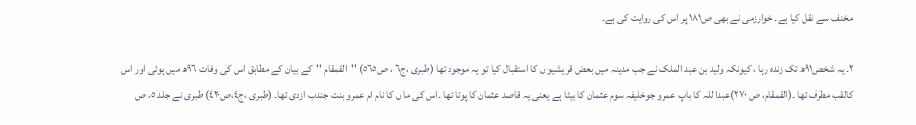مخنف سے نقل کیا ہے۔ خوارزمی نے بھی ص١٨١ پر اس کی روایت کی ہے۔

٢۔ یہ شخص٩١ھ تک زندہ رہا ، کیونکہ ولید بن عبد الملک نے جب مدینہ میں بعض قریشیو ں کا استقبال کیا تو یہ موجود تھا (طبری ،ج٦ ، ص٥٦٥) ''القمقام ''کے بیان کے مطابق اس کی وفات ٩٦ھ میں ہوئی اور اس کالقب مطرف تھا ۔(القمقام، ص ٢٧٠)عبدا للہ کا باپ عمرو جوخلیفہ سوم عثمان کا بیٹا ہے یعنی یہ قاصد عثمان کا پوتا تھا ۔اس کی ما ں کا نام ام عمرو بنت جندب ازدی تھا۔ (طبری ،ج٤،ص٤٢٠) طبری نے جلد ٥، ص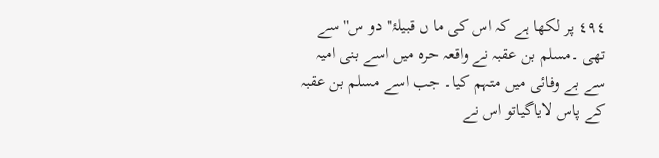٤٩٤ پر لکھا ہے کہ اس کی ما ں قبیلۂ''دو س'' سے تھی ۔مسلم بن عقبہ نے واقعہ حرہ میں اسے بنی امیہ سے بے وفائی میں متہم کیا۔ جب اسے مسلم بن عقبہ کے پاس لایاگیاتو اس نے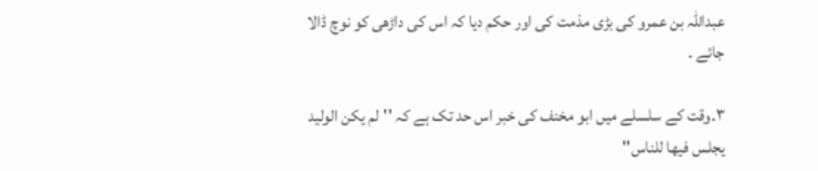عبداللہ بن عمرو کی بڑی مذمت کی اور حکم دیا کہ اس کی داڑھی کو نوچ ڈالا جائے ۔

٣۔وقت کے سلسلے میں ابو مخنف کی خبر اس حد تک ہے کہ ''لم یکن الولید یجلس فیھا للناس''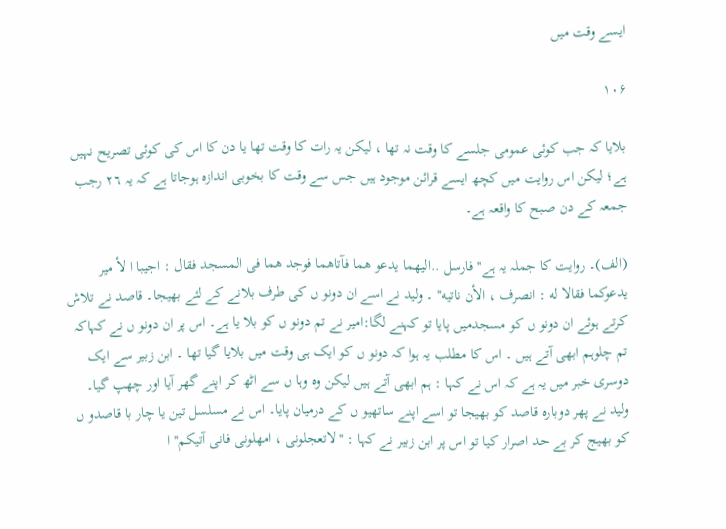ایسے وقت میں

۱۰۶

بلایا کہ جب کوئی عمومی جلسے کا وقت نہ تھا ، لیکن یہ رات کا وقت تھا یا دن کا اس کی کوئی تصریح نہیں ہے؛ لیکن اس روایت میں کچھ ایسے قرائن موجود ہیں جس سے وقت کا بخوبی اندازہ ہوجاتا ہے کہ یہ ٢٦ رجب جمعہ کے دن صبح کا واقعہ ہے۔

(الف)۔ روایت کا جملہ یہ ہے''فارسل ..الیهما یدعو هما فآتاهما فوجد هما فی المسجد فقال : اجیبا ا لأ میر یدعوکما فقالا له : انصرف ، الأن ناتیه'' ۔ ولید نے اسے ان دونو ں کی طرف بلانے کے لئے بھیجا۔ قاصد نے تلاش کرتے ہوئے ان دونو ں کو مسجدمیں پایا تو کہنے لگا:امیر نے تم دونو ں کو بلا یا ہے۔ اس پر ان دونو ں نے کہاکہ تم چلوہم ابھی آتے ہیں ۔ اس کا مطلب یہ ہوا کہ دونو ں کو ایک ہی وقت میں بلایا گیا تھا ۔ ابن زبیر سے ایک دوسری خبر میں یہ ہے کہ اس نے کہا : ہم ابھی آتے ہیں لیکن وہ وہا ں سے اٹھ کر اپنے گھر آیا اور چھپ گیا۔ ولید نے پھر دوبارہ قاصد کو بھیجا تو اسے اپنے ساتھیو ں کے درمیان پایا۔ اس نے مسلسل تین یا چار با قاصدو ں کو بھیج کر بے حد اصرار کیا تو اس پر ابن زبیر نے کہا : ''لاتعجلونی ، امھلونی فانی آتیکم'' ا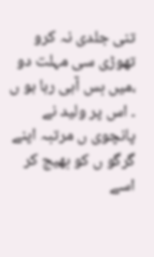تنی جلدی نہ کرو تھوڑی سی مہلت دو ،میں بس آہی رہا ہو ں ۔ اس پر ولید نے پانچوی ں مرتبہ اپنے گرگو ں کو بھیج کر اسے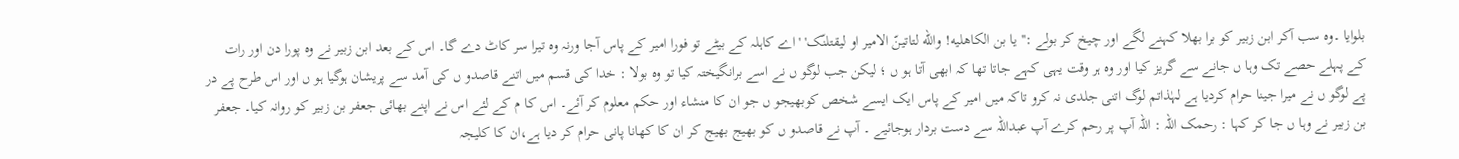بلوایا ۔وہ سب آکر ابن زبیر کو برا بھلا کہنے لگے اور چیخ کر بولے :''یا بن الکاهلیه! واللّه لتاتینّ الامیر او لیقتلنّک' 'اے کاہلہ کے بیٹے تو فورا امیر کے پاس آجا ورنہ وہ تیرا سر کاٹ دے گا۔ اس کے بعد ابن زبیر نے وہ پورا دن اور رات کے پہلے حصے تک وہا ں جانے سے گریز کیا اور وہ ہر وقت یہی کہے جاتا تھا کہ ابھی آتا ہو ں ؛ لیکن جب لوگو ں نے اسے برانگیختہ کیا تو وہ بولا : خدا کی قسم میں اتنے قاصدو ں کی آمد سے پریشان ہوگیا ہو ں اور اس طرح پے در پے لوگو ں نے میرا جینا حرام کردیا ہے لہٰذاتم لوگ اتنی جلدی نہ کرو تاکہ میں امیر کے پاس ایک ایسے شخص کوبھیجو ں جو ان کا منشاء اور حکم معلوم کر آئے۔ اس کا م کے لئے اس نے اپنے بھائی جعفر بن زبیر کو روانہ کیا۔ جعفر بن زبیر نے وہا ں جا کر کہا : رحمک اللہ : اللہ آپ پر رحم کرے آپ عبداللہ سے دست بردار ہوجائیے ۔ آپ نے قاصدو ں کو بھیج بھیج کر ان کا کھانا پانی حرام کر دیا ہے،ان کا کلیجہ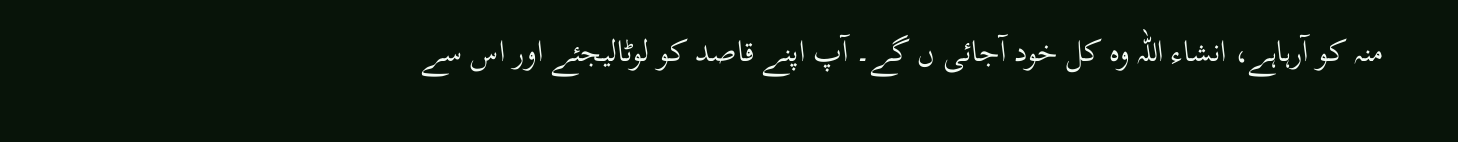منہ کو آرہاہے، انشاء اللہ وہ کل خود آجائی ں گے۔ آپ اپنے قاصد کو لوٹالیجئے اور اس سے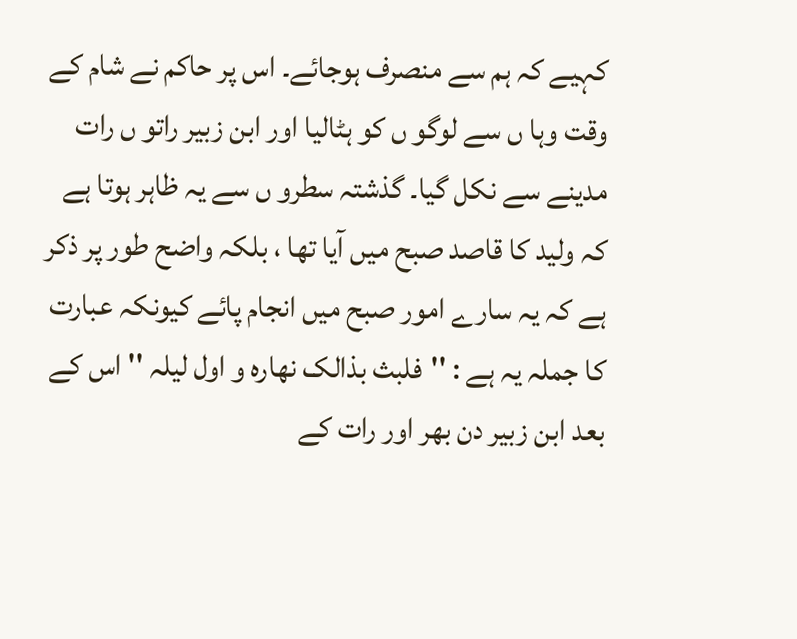کہیے کہ ہم سے منصرف ہوجائے۔ اس پر حاکم نے شام کے وقت وہا ں سے لوگو ں کو ہٹالیا اور ابن زبیر راتو ں رات مدینے سے نکل گیا۔ گذشتہ سطرو ں سے یہ ظاہر ہوتا ہے کہ ولید کا قاصد صبح میں آیا تھا ، بلکہ واضح طور پر ذکر ہے کہ یہ سارے امور صبح میں انجام پائے کیونکہ عبارت کا جملہ یہ ہے : ''فلبث بذالک نھارہ و اول لیلہ '' اس کے بعد ابن زبیر دن بھر اور رات کے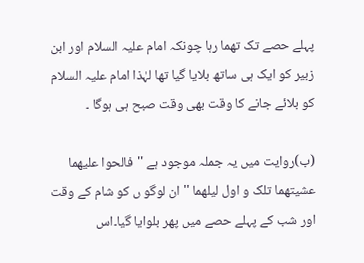پہلے حصے تک تھما رہا چونکہ امام علیہ السلام اور ابن زبیر کو ایک ہی ساتھ بلایا گیا تھا لہٰذا امام علیہ السلام کو بلائے جانے کا وقت بھی وقت صبح ہی ہوگا ۔

(ب)روایت میں یہ جملہ موجود ہے ''فالحوا علیھما عشیتھما تلک و اول لیلھما '' ان لوگو ں کو شام کے وقت اور شب کے پہلے حصے میں پھر بلوایا گیا۔اس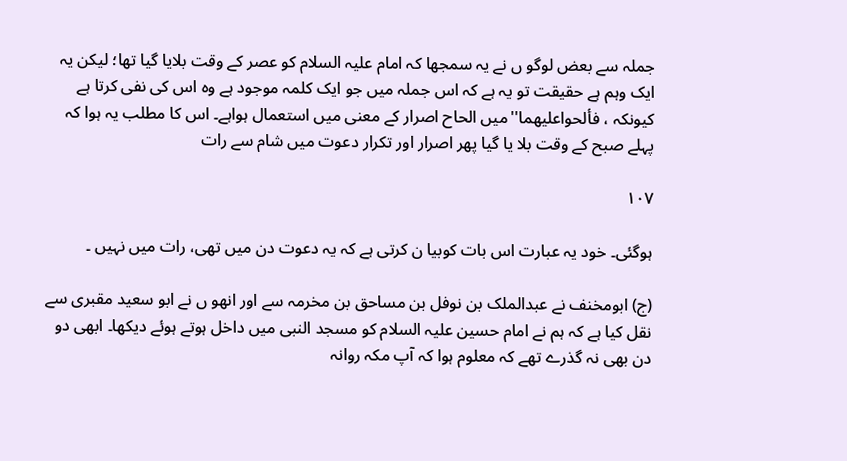جملہ سے بعض لوگو ں نے یہ سمجھا کہ امام علیہ السلام کو عصر کے وقت بلایا گیا تھا؛ لیکن یہ ایک وہم ہے حقیقت تو یہ ہے کہ اس جملہ میں جو ایک کلمہ موجود ہے وہ اس کی نفی کرتا ہے کیونکہ ، فألحواعلیھما''میں الحاح اصرار کے معنی میں استعمال ہواہے۔ اس کا مطلب یہ ہوا کہ پہلے صبح کے وقت بلا یا گیا پھر اصرار اور تکرار دعوت میں شام سے رات

۱۰۷

ہوگئی۔ خود یہ عبارت اس بات کوبیا ن کرتی ہے کہ یہ دعوت دن میں تھی، رات میں نہیں ۔

(ج) ابومخنف نے عبدالملک بن نوفل بن مساحق بن مخرمہ سے اور انھو ں نے ابو سعید مقبری سے نقل کیا ہے کہ ہم نے امام حسین علیہ السلام کو مسجد النبی میں داخل ہوتے ہوئے دیکھا۔ ابھی دو دن بھی نہ گذرے تھے کہ معلوم ہوا کہ آپ مکہ روانہ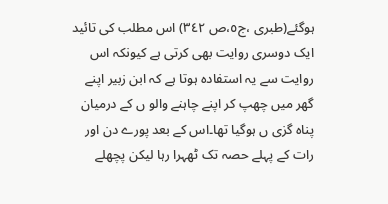ہوگئے(طبری ،ج٥،ص ٣٤٢) اس مطلب کی تائید ایک دوسری روایت بھی کرتی ہے کیونکہ اس روایت سے یہ استفادہ ہوتا ہے کہ ابن زبیر اپنے گھر میں چھپ کر اپنے چاہنے والو ں کے درمیان پناہ گزی ں ہوگیا تھا۔اس کے بعد پورے دن اور رات کے پہلے حصہ تک ٹھہرا رہا لیکن پچھلے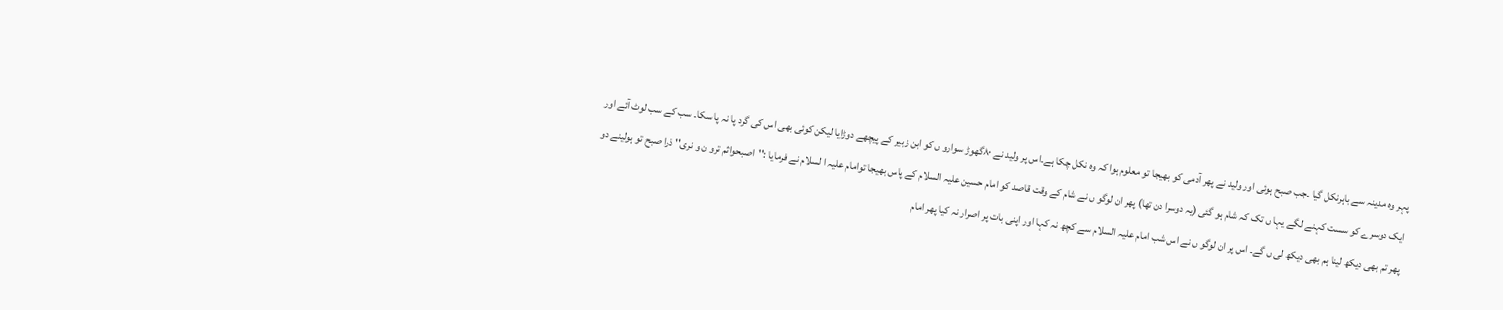پہر وہ مدینہ سے باہرنکل گیا ۔جب صبح ہوئی اور ولید نے پھر آدمی کو بھیجا تو معلوم ہوا کہ وہ نکل چکا ہے۔اس پر ولید نے ٨٠گھوڑ سوارو ں کو ابن زبیر کے پیچھے دوڑایا لیکن کوئی بھی اس کی گرد پا نہ پا سکا۔ سب کے سب لوٹ آئے اور ایک دوسرے کو سست کہنے لگے یہا ں تک کہ شام ہو گئی (یہ دوسرا دن تھا) پھر ان لوگو ں نے شام کے وقت قاصد کو امام حسین علیہ السلام کے پاس بھیجا توامام علیہ ا لسلام نے فرمایا :''اصبحواثم ترو ن و نری'' ذرا صبح تو ہولینے دو پھر تم بھی دیکھ لینا ہم بھی دیکھ لی ں گے۔ اس پر ان لوگو ں نے اس شب امام علیہ السلام سے کچھ نہ کہا اور اپنی بات پر اصرار نہ کیا پھر امام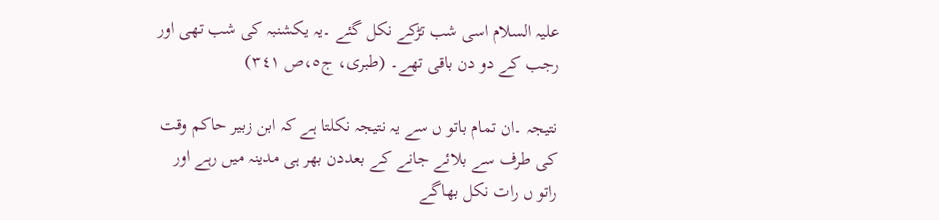علیہ السلام اسی شب تڑکے نکل گئے ۔یہ یکشنبہ کی شب تھی اور رجب کے دو دن باقی تھے۔ (طبری، ج٥،ص ٣٤١)

نتیجہ ۔ان تمام باتو ں سے یہ نتیجہ نکلتا ہے کہ ابن زبیر حاکم وقت کی طرف سے بلائے جانے کے بعددن بھر ہی مدینہ میں رہے اور راتو ں رات نکل بھاگے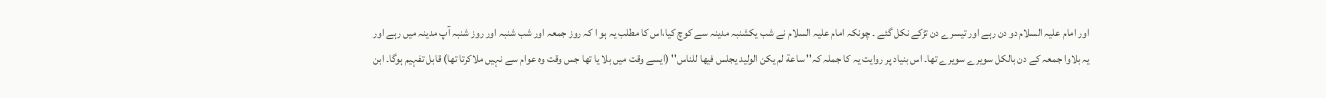اور امام علیہ السلام دو دن رہے اور تیسرے دن تڑکے نکل گئے ۔ چونکہ امام علیہ السلام نے شب یکشنبہ مدینہ سے کوچ کیا،اس کا مطلب یہ ہو ا کہ روز جمعہ اور شب شنبہ اور روز شنبہ آپ مدینہ میں رہے اور یہ بلاوا جمعہ کے دن بالکل سویرے سویرے تھا۔ اس بنیاد پر روایت یہ کا جملہ کہ'' ساعة لم یکن الولید یجلس فیھا للناس'' (ایسے وقت میں بلا یا تھا جس وقت وہ عوام سے نہیں ملاکرتا تھا) قابل تفہیم ہوگا۔ ابن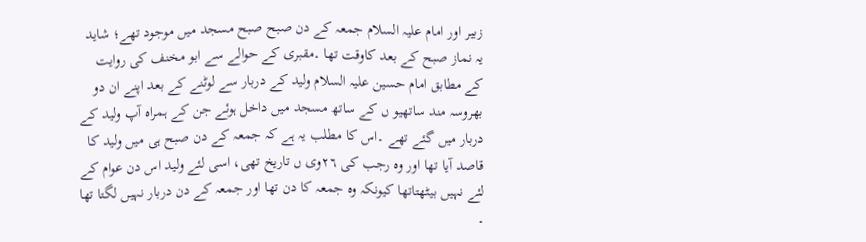زبیر اور امام علیہ السلام جمعہ کے دن صبح صبح مسجد میں موجود تھے؛ شاید یہ نماز صبح کے بعد کاوقت تھا ۔مقبری کے حوالے سے ابو مخنف کی روایت کے مطابق امام حسین علیہ السلام ولید کے دربار سے لوٹنے کے بعد اپنے ان دو بھروسہ مند ساتھیو ں کے ساتھ مسجد میں داخل ہوئے جن کے ہمراہ آپ ولید کے دربار میں گئے تھے ۔اس کا مطلب یہ ہے کہ جمعہ کے دن صبح ہی میں ولید کا قاصد آیا تھا اور وہ رجب کی ٢٦وی ں تاریخ تھی، اسی لئے ولید اس دن عوام کے لئے نہیں بیٹھتاتھا کیونکہ وہ جمعہ کا دن تھا اور جمعہ کے دن دربار نہیں لگتا تھا ۔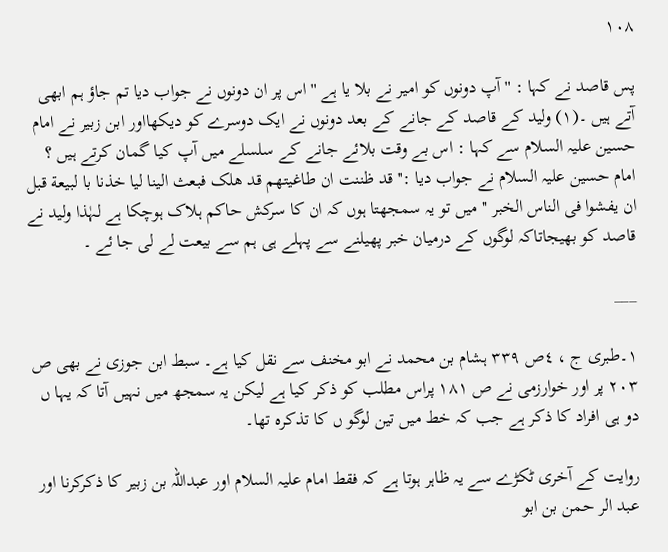۱۰۸

پس قاصد نے کہا : '' آپ دونوں کو امیر نے بلا یا ہے '' اس پر ان دونوں نے جواب دیا تم جاؤ ہم ابھی آتے ہیں ۔(١) ولید کے قاصد کے جانے کے بعد دونوں نے ایک دوسرے کو دیکھااور ابن زبیر نے امام حسین علیہ السلام سے کہا : اس بے وقت بلائے جانے کے سلسلے میں آپ کیا گمان کرتے ہیں ؟ امام حسین علیہ السلام نے جواب دیا :'' قد ظننت ان طاغیتهم قد هلک فبعث الینا لیا خذنا با لبیعة قبل ان یفشوا فی الناس الخبر '' میں تو یہ سمجھتا ہوں کہ ان کا سرکش حاکم ہلاک ہوچکا ہے لہٰذا ولید نے قاصد کو بھیجاتاکہ لوگوں کے درمیان خبر پھیلنے سے پہلے ہی ہم سے بیعت لے لی جا ئے ۔

___

١۔طبری ج ، ٤ص ٣٣٩ ہشام بن محمد نے ابو مخنف سے نقل کیا ہے۔ سبط ابن جوزی نے بھی ص ٢٠٣ پر اور خوارزمی نے ص ١٨١ پراس مطلب کو ذکر کیا ہے لیکن یہ سمجھ میں نہیں آتا کہ یہا ں دو ہی افراد کا ذکر ہے جب کہ خط میں تین لوگو ں کا تذکرہ تھا۔

روایت کے آخری ٹکڑے سے یہ ظاہر ہوتا ہے کہ فقط امام علیہ السلام اور عبداللہ بن زبیر کا ذکرکرنا اور عبد الر حمن بن ابو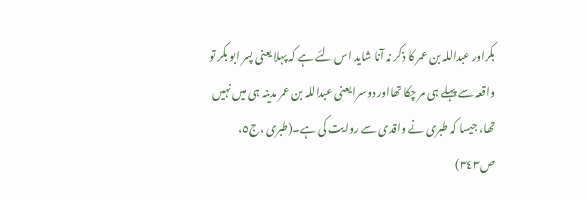بکراور عبداللہ بن عمر کا ذکر نہ آنا شاید اس لئے ہے کہ پہلا یعنی پسر ابو بکر تو واقعہ سے پہلے ہی مر چکا تھااور دوسرا یعنی عبداللہ بن عمر مدینہ ہی میں نہیں تھا، جیسا کہ طبری نے واقدی سے روایت کی ہے۔(طبری ،ج٥، ص٣٤٣)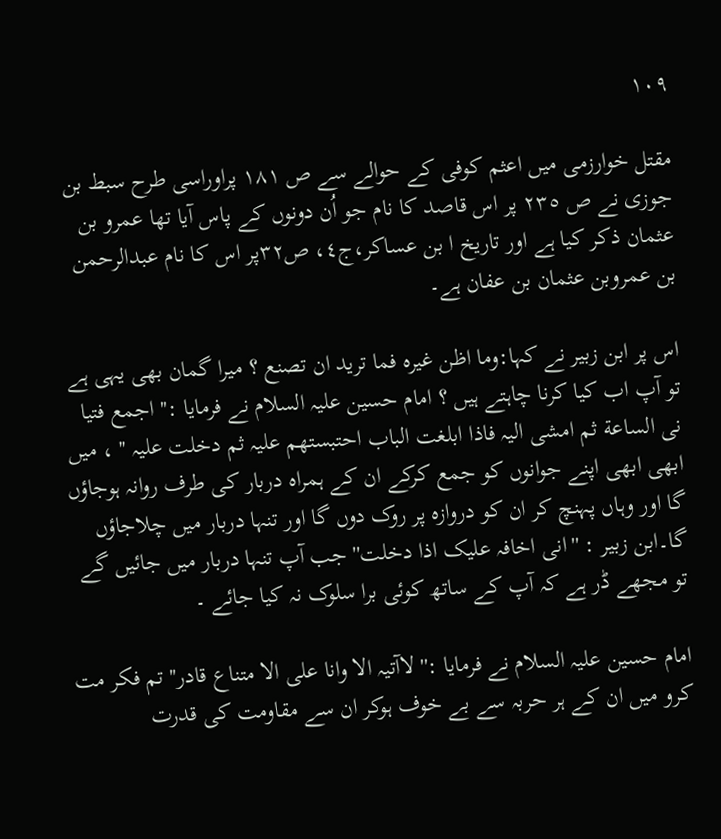۱۰۹

مقتل خوارزمی میں اعثم کوفی کے حوالے سے ص ١٨١ پراوراسی طرح سبط بن جوزی نے ص ٢٣٥ پر اس قاصد کا نام جو اُن دونوں کے پاس آیا تھا عمرو بن عثمان ذکر کیا ہے اور تاریخ ا بن عساکر،ج٤، ص٣٢پر اس کا نام عبدالرحمن بن عمروبن عثمان بن عفان ہے۔

اس پر ابن زبیر نے کہا:وما اظن غیرہ فما ترید ان تصنع ؟ میرا گمان بھی یہی ہے تو آپ اب کیا کرنا چاہتے ہیں ؟ امام حسین علیہ السلام نے فرمایا :'' اجمع فتیا نی الساعة ثم امشی الیہ فاذا ابلغت الباب احتبستھم علیہ ثم دخلت علیہ '' ، میں ابھی ابھی اپنے جوانوں کو جمع کرکے ان کے ہمراہ دربار کی طرف روانہ ہوجاؤں گا اور وہاں پہنچ کر ان کو دروازہ پر روک دوں گا اور تنہا دربار میں چلاجاؤں گا۔ابن زبیر : ''انی اخافہ علیک اذا دخلت'' جب آپ تنہا دربار میں جائیں گے تو مجھے ڈر ہے کہ آپ کے ساتھ کوئی برا سلوک نہ کیا جائے ۔

امام حسین علیہ السلام نے فرمایا :'' لاآتیہ الا وانا علی الا متناع قادر'' تم فکر مت کرو میں ان کے ہر حربہ سے بے خوف ہوکر ان سے مقاومت کی قدرت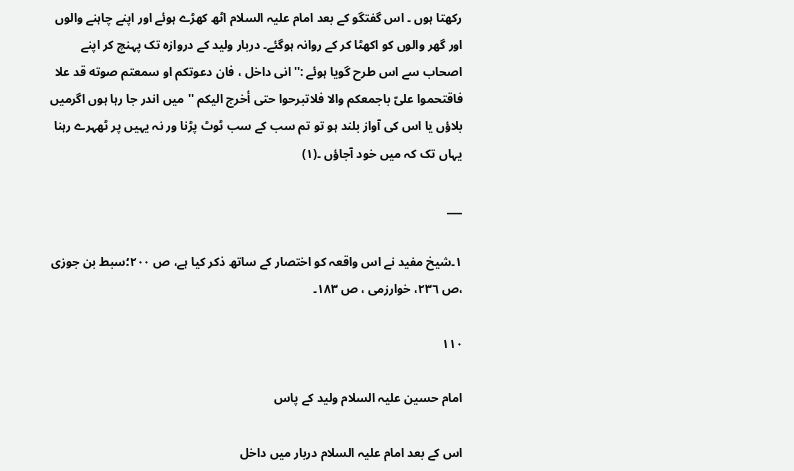رکھتا ہوں ۔ اس گفتگو کے بعد امام علیہ السلام اٹھ کھڑے ہوئے اور اپنے چاہنے والوں اور گھر والوں کو اکھٹا کر کے روانہ ہوگئے۔ دربار ولید کے دروازہ تک پہنچ کر اپنے اصحاب سے اس طرح گویا ہوئے :'' انی داخل ، فان دعوتکم او سمعتم صوته قد علا فاقتحموا علیّ باجمعکم والا فلاتبرحوا حتی أخرج الیکم ''میں اندر جا رہا ہوں اگرمیں بلاؤں یا اس کی آواز بلند ہو تو تم سب کے سب ٹوٹ پڑنا ور نہ یہیں پر ٹھہرے رہنا یہاں تک کہ میں خود آجاؤں ۔(١)

___

١۔شیخ مفید نے اس واقعہ کو اختصار کے ساتھ ذکر کیا ہے، ص ٢٠٠؛سبط بن جوزی ،ص ٢٣٦، خوارزمی ، ص ١٨٣۔

۱۱۰

امام حسین علیہ السلام ولید کے پاس

اس کے بعد امام علیہ السلام دربار میں داخل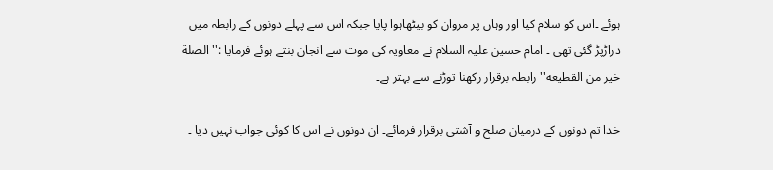ہوئے ۔اس کو سلام کیا اور وہاں پر مروان کو بیٹھاہوا پایا جبکہ اس سے پہلے دونوں کے رابطہ میں دراڑپڑ گئی تھی ۔ امام حسین علیہ السلام نے معاویہ کی موت سے انجان بنتے ہوئے فرمایا :''الصلة خیر من القطیعه'' رابطہ برقرار رکھنا توڑنے سے بہتر ہے۔

خدا تم دونوں کے درمیان صلح و آشتی برقرار فرمائے۔ ان دونوں نے اس کا کوئی جواب نہیں دیا ۔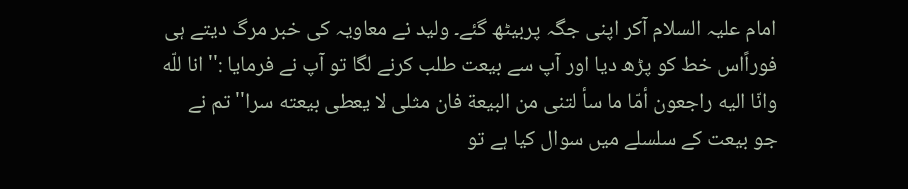امام علیہ السلام آکر اپنی جگہ پربیٹھ گئے۔ ولید نے معاویہ کی خبر مرگ دیتے ہی فوراًاس خط کو پڑھ دیا اور آپ سے بیعت طلب کرنے لگا تو آپ نے فرمایا :''انا للّه وانّا الیه راجعون أمّا ما سأ لتنی من البیعة فان مثلی لا یعطی بیعته سرا'' تم نے جو بیعت کے سلسلے میں سوال کیا ہے تو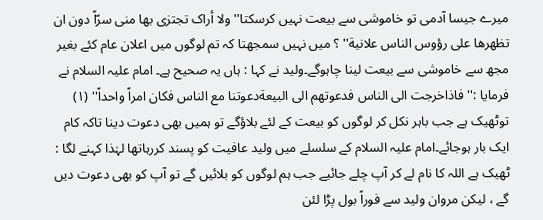میرے جیسا آدمی تو خاموشی سے بیعت نہیں کرسکتا'' ولا أراک تجتزی بها منی سرّاً دون ان تظهرها علی رؤوس الناس علانية'' ؟ میں نہیں سمجھتا کہ تم لوگوں میں اعلان عام کئے بغیر مجھ سے خاموشی سے بیعت لینا چاہوگے۔ولید نے کہا : ہاں یہ صحیح ہے۔ امام علیہ السلام نے فرمایا :'' فاذاخرجت الی الناس فدعوتهم الی البیعةدعوتنا مع الناس فکان امراً واحداً'' (١) توٹھیک ہے جب باہر نکل کر لوگوں کو بیعت کے لئے بلاؤگے تو ہمیں بھی دعوت دینا تاکہ کام ایک بار ہوجائے۔امام علیہ السلام کے سلسلے میں ولید عافیت کو پسند کررہاتھا لہٰذا کہنے لگا : ٹھیک ہے اللہ کا نام لے کر آپ چلے جائیے جب ہم لوگوں کو بلائیں گے تو آپ کو بھی دعوت دیں گے ، لیکن مروان ولید سے فوراً بول پڑا لئن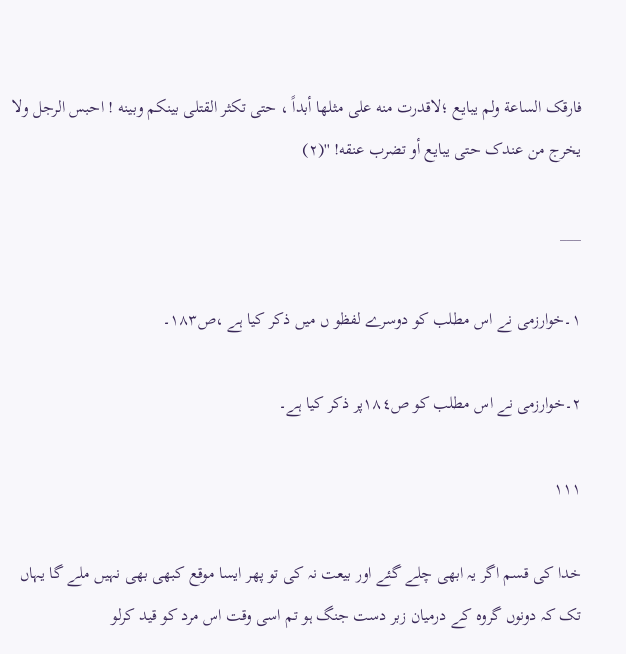فارقک الساعة ولم یبایع ؛لاقدرت منه علی مثلها أبداً ، حتی تکثر القتلی بینکم وبینه ! احبس الرجل ولا یخرج من عندک حتی یبایع أو تضرب عنقه! ''(٢)

___

١۔خوارزمی نے اس مطلب کو دوسرے لفظو ں میں ذکر کیا ہے ،ص١٨٣۔

٢۔خوارزمی نے اس مطلب کو ص١٨٤پر ذکر کیا ہے۔

۱۱۱

خدا کی قسم اگر یہ ابھی چلے گئے اور بیعت نہ کی تو پھر ایسا موقع کبھی بھی نہیں ملے گا یہاں تک کہ دونوں گروہ کے درمیان زبر دست جنگ ہو تم اسی وقت اس مرد کو قید کرلو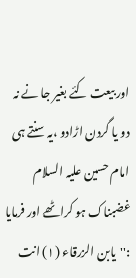اور بیعت کئے بغیر جا نے نہ دو یا گردن اڑادو ،یہ سنتے ہی امام حسین علیہ السلام غضبناک ہو کراٹھے اور فرمایا :''یابن الزرقاء (١) انت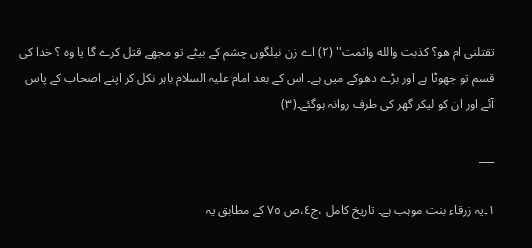تقتلنی ام هو؟ کذبت والله واثمت'' (٢) اے زن نیلگوں چشم کے بیٹے تو مجھے قتل کرے گا یا وہ ؟ خدا کی قسم تو جھوٹا ہے اور بڑے دھوکے میں ہے۔ اس کے بعد امام علیہ السلام باہر نکل کر اپنے اصحاب کے پاس آئے اور ان کو لیکر گھر کی طرف روانہ ہوگئے۔(٣)

___

١۔یہ زرقاء بنت موہب ہے۔ تاریخ کامل ،ج٤،ص ٧٥ کے مطابق یہ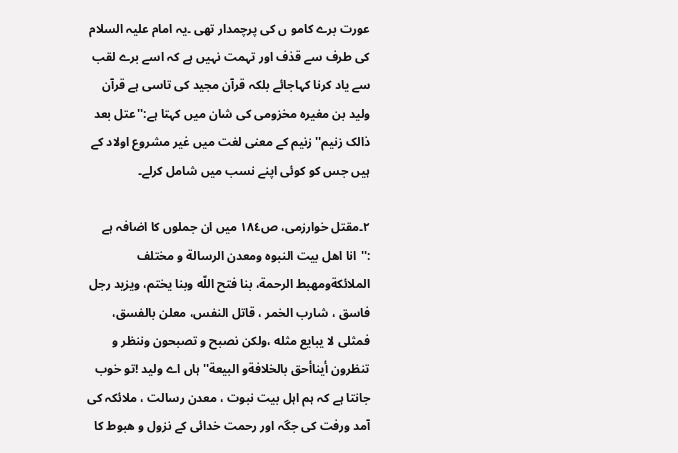عورت برے کامو ں کی پرچمدار تھی ۔یہ امام علیہ السلام کی طرف سے قذف اور تہمت نہیں ہے کہ اسے برے لقب سے یاد کرنا کہاجائے بلکہ قرآن مجید کی تاسی ہے قرآن ولید بن مغیرہ مخزومی کی شان میں کہتا ہے:''عتل بعد ذالک زنیم'' زنیم کے معنی لغت میں غیر مشروع اولاد کے ہیں جس کو کوئی اپنے نسب میں شامل کرلے۔

٢۔مقتل خوارزمی، ص١٨٤ میں ان جملوں کا اضافہ ہے :''انا اهل بیت النبوه ومعدن الرسالة و مختلف الملائکةومهبط الرحمة، بنا فتح اللّه وبنا یختم، ویزید رجل فاسق ، شارب الخمر ، قاتل النفس، معلن بالفسق، فمثلی لا یبایع مثله ،ولکن نصبح و تصبحون وننظر و تنظرون أیناأحق بالخلافةو البیعة'' ہاں اے ولید !تو خوب جانتا ہے کہ ہم اہل بیت نبوت ، معدن رسالت ، ملائکہ کی آمد ورفت کی جگہ اور رحمت خدائی کے نزول و ھبوط کا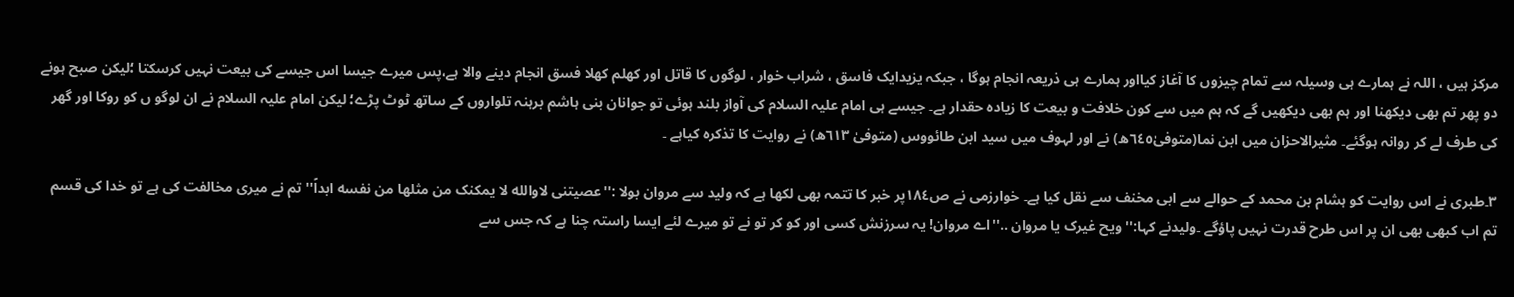مرکز ہیں ، اللہ نے ہمارے ہی وسیلہ سے تمام چیزوں کا آغاز کیااور ہمارے ہی ذریعہ انجام ہوگا ، جبکہ یزیدایک فاسق ، شراب خوار ، لوگوں کا قاتل اور کھلم کھلا فسق انجام دینے والا ہے،پس میرے جیسا اس جیسے کی بیعت نہیں کرسکتا ؛لیکن صبح ہونے دو پھر تم بھی دیکھنا اور ہم بھی دیکھیں گے کہ ہم میں سے کون خلافت و بیعت کا زیادہ حقدار ہے۔ جیسے ہی امام علیہ السلام کی آواز بلند ہوئی تو جوانان بنی ہاشم برہنہ تلواروں کے ساتھ ٹوٹ پڑے؛ لیکن امام علیہ السلام نے ان لوگو ں کو روکا اور گھر کی طرف لے کر روانہ ہوگئے۔ مثیرالاحزان میں ابن نما(متوفیٰ٦٤٥ھ) نے اور لہوف میں سید ابن طائووس (متوفیٰ ٦١٣ھ) نے روایت کا تذکرہ کیاہے ۔

٣۔طبری نے اس روایت کو ہشام بن محمد کے حوالے سے ابی مخنف سے نقل کیا ہے۔ خوارزمی نے ص١٨٤پر خبر کا تتمہ بھی لکھا ہے کہ ولید سے مروان بولا :''عصیتنی لاوالله لا یمکنک من مثلها من نفسه ابداً'' تم نے میری مخالفت کی ہے تو خدا کی قسم تم اب کبھی بھی ان پر اس طرح قدرت نہیں پاؤگے ۔ولیدنے کہا:'' ویح غیرک یا مروان ..''اے مروان! یہ سرزنش کسی اور کو کر تو نے تو میرے لئے ایسا راستہ چنا ہے کہ جس سے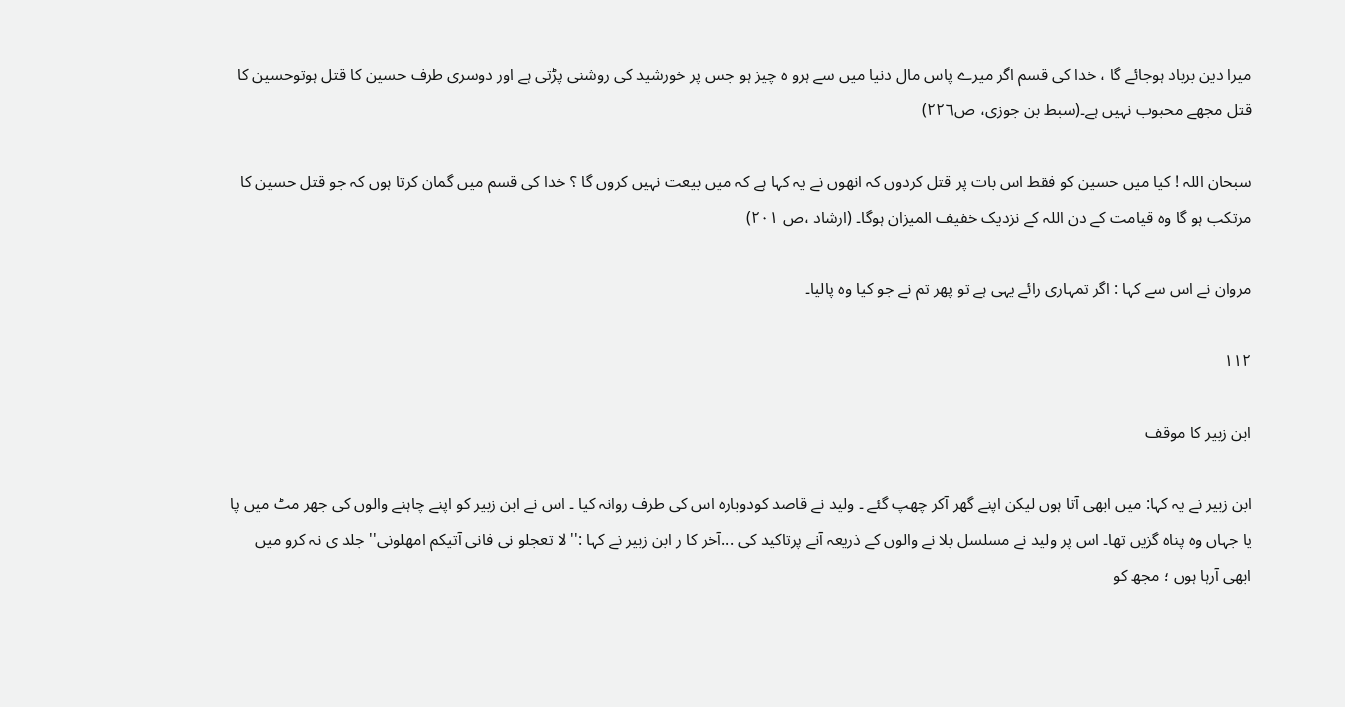میرا دین برباد ہوجائے گا ، خدا کی قسم اگر میرے پاس مال دنیا میں سے ہرو ہ چیز ہو جس پر خورشید کی روشنی پڑتی ہے اور دوسری طرف حسین کا قتل ہوتوحسین کا قتل مجھے محبوب نہیں ہے۔(سبط بن جوزی، ص٢٢٦)

سبحان اللہ ! کیا میں حسین کو فقط اس بات پر قتل کردوں کہ انھوں نے یہ کہا ہے کہ میں بیعت نہیں کروں گا ؟ خدا کی قسم میں گمان کرتا ہوں کہ جو قتل حسین کا مرتکب ہو گا وہ قیامت کے دن اللہ کے نزدیک خفیف المیزان ہوگا۔ (ارشاد ،ص ٢٠١)

مروان نے اس سے کہا : اگر تمہاری رائے یہی ہے تو پھر تم نے جو کیا وہ پالیا۔

۱۱۲

ابن زبیر کا موقف

ابن زبیر نے یہ کہا: میں ابھی آتا ہوں لیکن اپنے گھر آکر چھپ گئے ۔ ولید نے قاصد کودوبارہ اس کی طرف روانہ کیا ۔ اس نے ابن زبیر کو اپنے چاہنے والوں کی جھر مٹ میں پا یا جہاں وہ پناہ گزیں تھا۔ اس پر ولید نے مسلسل بلا نے والوں کے ذریعہ آنے پرتاکید کی ...آخر کا ر ابن زبیر نے کہا :''لا تعجلو نی فانی آتیکم امهلونی'' جلد ی نہ کرو میں ابھی آرہا ہوں ؛ مجھ کو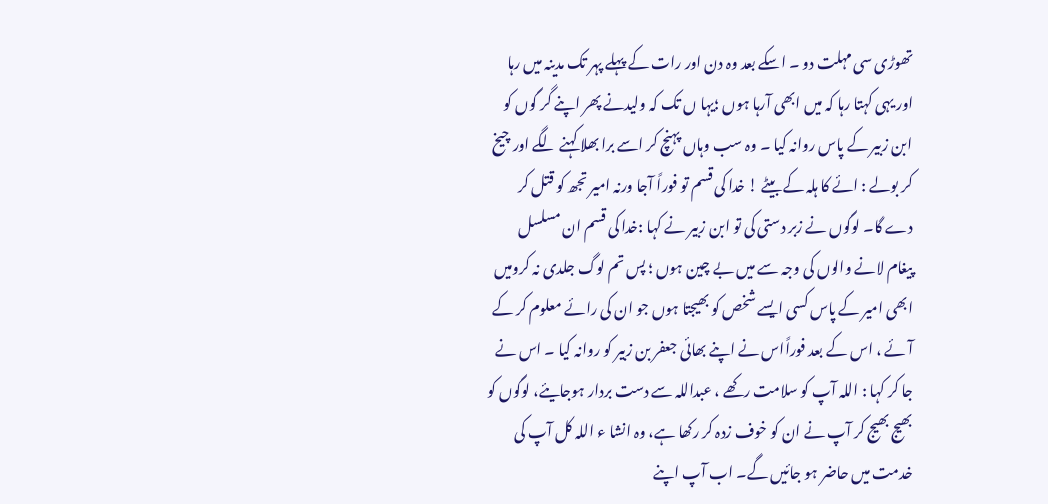تھوڑی سی مہلت دو ۔ اسکے بعد وہ دن اور رات کے پہلے پہر تک مدینہ میں رہا اور یہی کہتا رہا کہ میں ابھی آرہا ہوں ؛یہا ں تک کہ ولیدنے پھر اپنے گر گوں کو ابن زبیر کے پاس روانہ کیا ۔ وہ سب وہاں پہنچ کر اسے برا بھلا کہنے لگے اور چیخ کر بولے : ائے کا ہلہ کے بیٹے ! خدا کی قسم تو فوراً آجا ورنہ امیر تجھ کو قتل کر دے گا۔ لوگوں نے زبر دستی کی تو ابن زبیر نے کہا :خدا کی قسم ان مسلسل پیغام لانے والوں کی وجہ سے میں بے چین ہوں ؛ پس تم لوگ جلدی نہ کرومیں ابھی امیر کے پاس کسی ایسے شخص کو بھیجتا ہوں جو ان کی رائے معلوم کر کے آئے ، اس کے بعد فوراًاس نے اپنے بھائی جعفر بن زبیر کو روانہ کیا ۔ اس نے جا کر کہا : اللہ آپ کو سلامت رکھے ، عبداللہ سے دست بردار ہوجایئے، لوگوں کو بھیج بھیج کر آپ نے ان کو خوف زدہ کر رکھا ہے، وہ انشا ء اللہ کل آپ کی خدمت میں حاضر ہو جائیں گے۔ اب آپ اپنے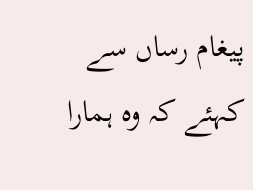پیغام رساں سے کہئے کہ وہ ہمارا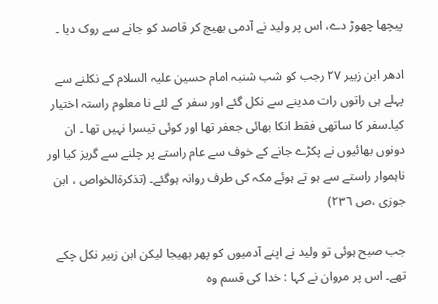پیچھا چھوڑ دے، اس پر ولید نے آدمی بھیج کر قاصد کو جانے سے روک دیا ۔

ادھر ابن زبیر ٢٧ رجب کو شب شنبہ امام حسین علیہ السلام کے نکلنے سے پہلے ہی راتوں رات مدینے سے نکل گئے اور سفر کے لئے نا معلوم راستہ اختیار کیا۔سفر کا ساتھی فقط انکا بھائی جعفر تھا اور کوئی تیسرا نہیں تھا ۔ ان دونوں بھائیوں نے پکڑے جانے کے خوف سے عام راستے پر چلنے سے گریز کیا اور ناہموار راستے سے ہو تے ہوئے مکہ کی طرف روانہ ہوگئے۔ (تذکرةالخواص ، ابن جوزی ،ص ٢٣٦)

جب صبح ہوئی تو ولید نے اپنے آدمیوں کو پھر بھیجا لیکن ابن زبیر نکل چکے تھے۔ اس پر مروان نے کہا : خدا کی قسم وہ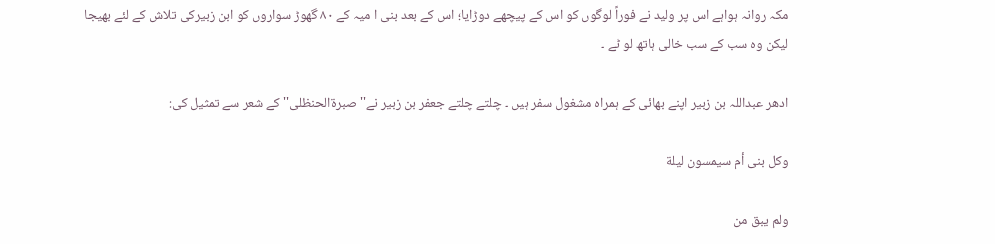مکہ روانہ ہواہے اس پر ولید نے فوراً لوگوں کو اس کے پیچھے دوڑایا؛ اس کے بعد بنی ا میہ کے ٨٠ گھوڑ سواروں کو ابن زبیرکی تلاش کے لئے بھیجا لیکن وہ سب کے سب خالی ہاتھ لو ٹے ۔

ادھر عبداللہ بن زبیر اپنے بھائی کے ہمراہ مشغول سفر ہیں ۔ چلتے چلتے جعفر بن زبیر نے'' صبرةالحنظلی'' کے شعر سے تمثیل کی:

وکل بنی أم سیمسون لیلة

ولم یبق من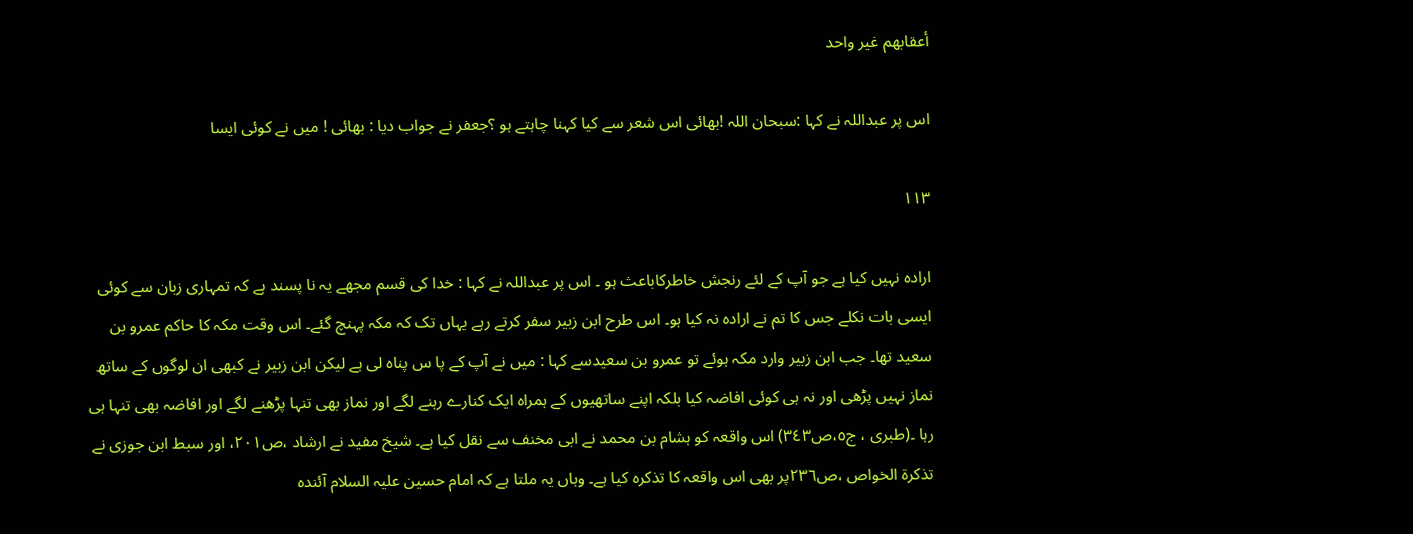أعقابهم غیر واحد

اس پر عبداللہ نے کہا :سبحان اللہ !بھائی اس شعر سے کیا کہنا چاہتے ہو ؟جعفر نے جواب دیا : بھائی ! میں نے کوئی ایسا

۱۱۳

ارادہ نہیں کیا ہے جو آپ کے لئے رنجش خاطرکاباعث ہو ۔ اس پر عبداللہ نے کہا : خدا کی قسم مجھے یہ نا پسند ہے کہ تمہاری زبان سے کوئی ایسی بات نکلے جس کا تم نے ارادہ نہ کیا ہو۔ اس طرح ابن زبیر سفر کرتے رہے یہاں تک کہ مکہ پہنچ گئے۔ اس وقت مکہ کا حاکم عمرو بن سعید تھا۔ جب ابن زبیر وارد مکہ ہوئے تو عمرو بن سعیدسے کہا : میں نے آپ کے پا س پناہ لی ہے لیکن ابن زبیر نے کبھی ان لوگوں کے ساتھ نماز نہیں پڑھی اور نہ ہی کوئی افاضہ کیا بلکہ اپنے ساتھیوں کے ہمراہ ایک کنارے رہنے لگے اور نماز بھی تنہا پڑھنے لگے اور افاضہ بھی تنہا ہی رہا ۔(طبری ، ج٥،ص٣٤٣) اس واقعہ کو ہشام بن محمد نے ابی مخنف سے نقل کیا ہے۔ شیخ مفید نے ارشاد ،ص٢٠١، اور سبط ابن جوزی نے تذکرة الخواص ،ص٢٣٦پر بھی اس واقعہ کا تذکرہ کیا ہے۔ وہاں یہ ملتا ہے کہ امام حسین علیہ السلام آئندہ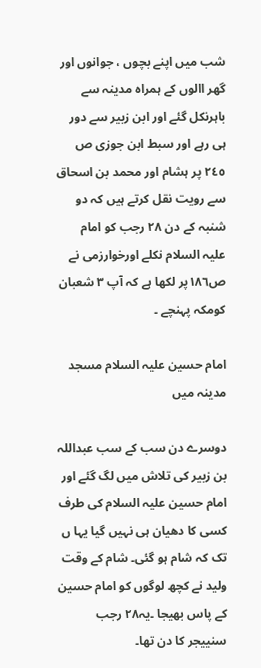شب میں اپنے بچوں ، جوانوں اور گھر االوں کے ہمراہ مدینہ سے باہرنکل گئے اور ابن زبیر سے دور ہی رہے اور سبط ابن جوزی ص ٢٤٥ پر ہشام اور محمد بن اسحاق سے رویت نقل کرتے ہیں کہ دو شنبہ کے دن ٢٨ رجب کو امام علیہ السلام نکلے اورخوارزمی نے ص١٨٦پر لکھا ہے کہ آپ ٣ شعبان کومکہ پہنچے ۔

امام حسین علیہ السلام مسجد مدینہ میں

دوسرے دن سب کے سب عبداللہ بن زبیر کی تلاش میں لگ گئے اور امام حسین علیہ السلام کی طرف کسی کا دھیان ہی نہیں گیا یہا ں تک کہ شام ہو گئی۔ شام کے وقت ولید نے کچھ لوگوں کو امام حسین کے پاس بھیجا ۔یہ٢٨ رجب سنییجر کا دن تھا۔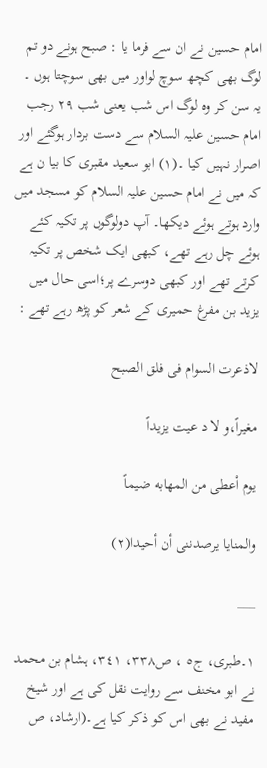امام حسین نے ان سے فرما یا : صبح ہونے دو تم لوگ بھی کچھ سوچ لواور میں بھی سوچتا ہوں ۔ یہ سن کر وہ لوگ اس شب یعنی شب ٢٩ رجب امام حسین علیہ السلام سے دست بردار ہوگئے اور اصرار نہیں کیا ۔(١) ابو سعید مقبری کا بیا ن ہے کہ میں نے امام حسین علیہ السلام کو مسجد میں وارد ہوتے ہوئے دیکھا۔ آپ دولوگوں پر تکیہ کئے ہوئے چل رہے تھے، کبھی ایک شخص پر تکیہ کرتے تھے اور کبھی دوسرے پر؛اسی حال میں یزید بن مفرغ حمیری کے شعر کو پڑھ رہے تھے :

لاذعرت السوام فی فلق الصبح

مغیراً،و لا د عیت یزیداً

یوم اْعطی من المهابه ضیماً

والمنایا یرصدننی أن أحیدا(٢)

___

١۔طبری، ج٥ ، ص٣٣٨، ٣٤١، ہشام بن محمد نے ابو مخنف سے روایت نقل کی ہے اور شیخ مفید نے بھی اس کو ذکر کیا ہے۔(ارشاد، ص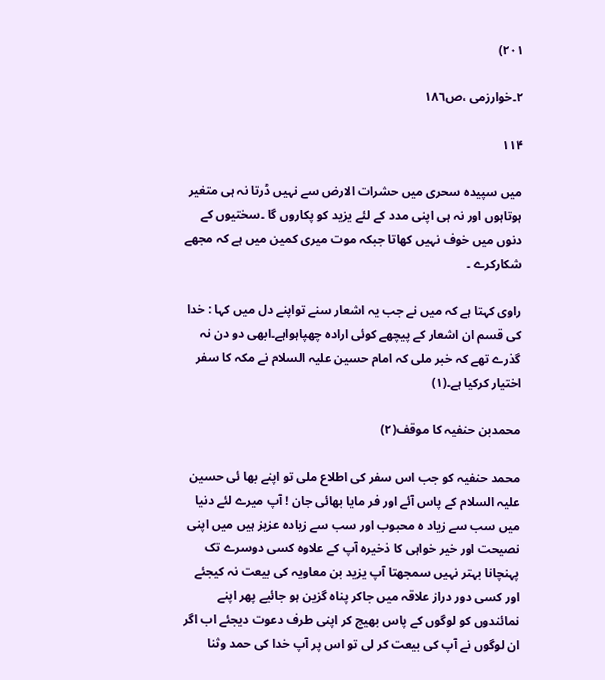٢٠١)

٢۔خوارزمی ،ص١٨٦

۱۱۴

میں سپیدہ سحری میں حشرات الارض سے نہیں ڈرتا نہ ہی متغیر ہوتاہوں اور نہ ہی اپنی مدد کے لئے یزید کو پکاروں گا ۔سختیوں کے دنوں میں خوف نہیں کھاتا جبکہ موت میری کمین میں ہے کہ مجھے شکارکرے ۔

راوی کہتا ہے کہ میں نے جب یہ اشعار سنے تواپنے دل میں کہا : خدا کی قسم ان اشعار کے پیچھے کوئی ارادہ چھپاہواہے۔ابھی دو دن نہ گذرے تھے کہ خبر ملی کہ امام حسین علیہ السلام نے مکہ کا سفر اختیار کرکیا ہے۔(١)

محمدبن حنفیہ کا موقف(٢)

محمد حنفیہ کو جب اس سفر کی اطلاع ملی تو اپنے بھا ئی حسین علیہ السلام کے پاس آئے اور فر مایا بھائی جان ! آپ میرے لئے دنیا میں سب سے زیاد ہ محبوب اور سب سے زیادہ عزیز ہیں میں اپنی نصیحت اور خیر خواہی کا ذخیرہ آپ کے علاوہ کسی دوسرے تک پہنچانا بہتر نہیں سمجھتا آپ یزید بن معاویہ کی بیعت نہ کیجئے اور کسی دور دراز علاقہ میں جاکر پناہ گزین ہو جائیے پھر اپنے نمائندوں کو لوگوں کے پاس بھیج کر اپنی طرف دعوت دیجئے اب اگر ان لوگوں نے آپ کی بیعت کر لی تو اس پر آپ خدا کی حمد وثنا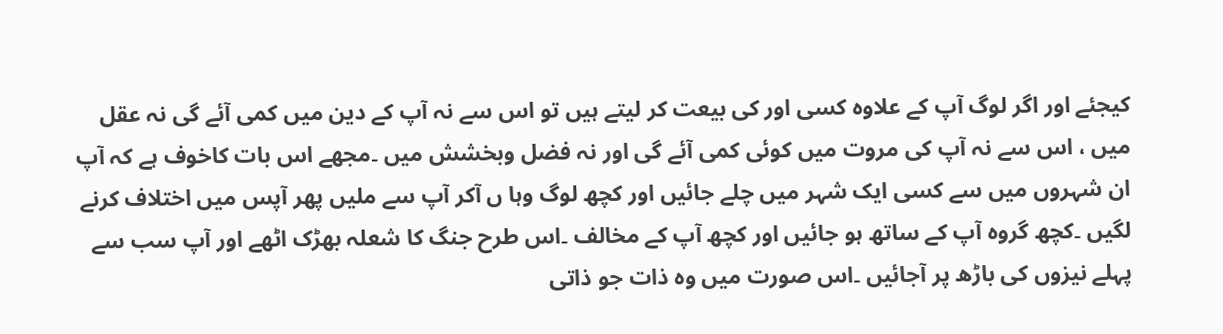کیجئے اور اگر لوگ آپ کے علاوہ کسی اور کی بیعت کر لیتے ہیں تو اس سے نہ آپ کے دین میں کمی آئے گی نہ عقل میں ، اس سے نہ آپ کی مروت میں کوئی کمی آئے گی اور نہ فضل وبخشش میں ۔مجھے اس بات کاخوف ہے کہ آپ ان شہروں میں سے کسی ایک شہر میں چلے جائیں اور کچھ لوگ وہا ں آکر آپ سے ملیں پھر آپس میں اختلاف کرنے لگیں ۔کچھ گروہ آپ کے ساتھ ہو جائیں اور کچھ آپ کے مخالف ۔اس طرح جنگ کا شعلہ بھڑک اٹھے اور آپ سب سے پہلے نیزوں کی باڑھ پر آجائیں ۔اس صورت میں وہ ذات جو ذاتی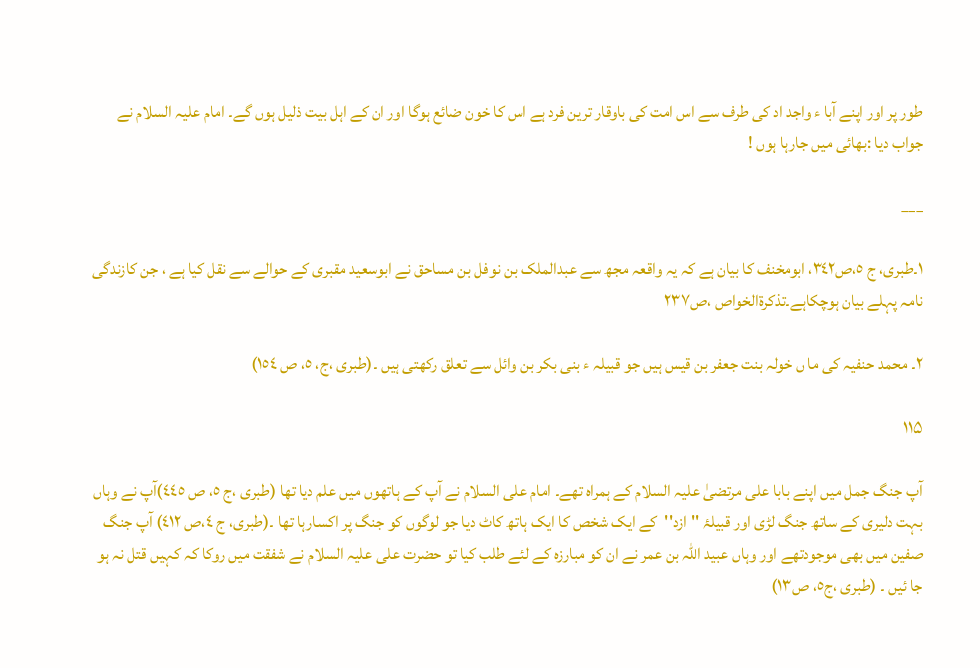طور پر اور اپنے آبا ء واجد اد کی طرف سے اس امت کی باوقار ترین فرد ہے اس کا خون ضائع ہوگا اور ان کے اہل بیت ذلیل ہوں گے۔ امام علیہ السلام نے جواب دیا :بھائی میں جارہا ہوں !

___

١۔طبری، ج ٥،ص٣٤٢، ابومخنف کا بیان ہے کہ یہ واقعہ مجھ سے عبدالملک بن نوفل بن مساحق نے ابوسعید مقبری کے حوالے سے نقل کیا ہے ، جن کازندگی نامہ پہلے بیان ہوچکاہے۔تذکرةالخواص ،ص٢٣٧

٢۔ محمد حنفیہ کی ما ں خولہ بنت جعفر بن قیس ہیں جو قبیلہ ء بنی بکر بن وائل سے تعلق رکھتی ہیں ۔(طبری ،ج، ٥، ص ١٥٤)

۱۱۵

آپ جنگ جمل میں اپنے بابا علی مرتضیٰ علیہ السلام کے ہمراہ تھے۔ امام علی السلام نے آپ کے ہاتھوں میں علم دیا تھا (طبری ،ج ٥، ص ٤٤٥)آپ نے وہاں بہت دلیری کے ساتھ جنگ لڑی اور قبیلۂ ''ازد''کے ایک شخص کا ایک ہاتھ کاٹ دیا جو لوگوں کو جنگ پر اکسارہا تھا ۔(طبری، ج ٤،ص ٤١٢) آپ جنگ صفین میں بھی موجودتھے اور وہاں عبید اللہ بن عمر نے ان کو مبارزہ کے لئے طلب کیا تو حضرت علی علیہ السلام نے شفقت میں روکا کہ کہیں قتل نہ ہو جا ئیں ۔ (طبری ،ج٥، ص١٣)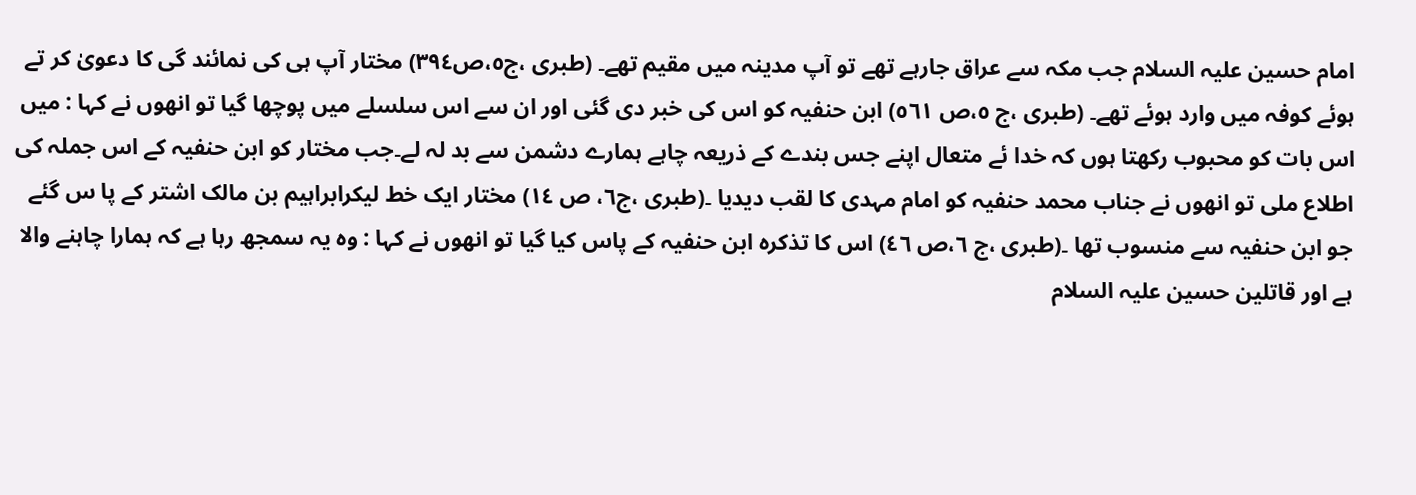امام حسین علیہ السلام جب مکہ سے عراق جارہے تھے تو آپ مدینہ میں مقیم تھے۔ (طبری ،ج٥،ص٣٩٤) مختار آپ ہی کی نمائند گی کا دعویٰ کر تے ہوئے کوفہ میں وارد ہوئے تھے۔ (طبری ،ج ٥،ص ٥٦١) ابن حنفیہ کو اس کی خبر دی گئی اور ان سے اس سلسلے میں پوچھا گیا تو انھوں نے کہا : میں اس بات کو محبوب رکھتا ہوں کہ خدا ئے متعال اپنے جس بندے کے ذریعہ چاہے ہمارے دشمن سے بد لہ لے۔جب مختار کو ابن حنفیہ کے اس جملہ کی اطلاع ملی تو انھوں نے جناب محمد حنفیہ کو امام مہدی کا لقب دیدیا ۔(طبری ،ج٦، ص ١٤) مختار ایک خط لیکرابراہیم بن مالک اشتر کے پا س گئے جو ابن حنفیہ سے منسوب تھا ۔(طبری ،ج ٦،ص ٤٦) اس کا تذکرہ ابن حنفیہ کے پاس کیا گیا تو انھوں نے کہا : وہ یہ سمجھ رہا ہے کہ ہمارا چاہنے والا ہے اور قاتلین حسین علیہ السلام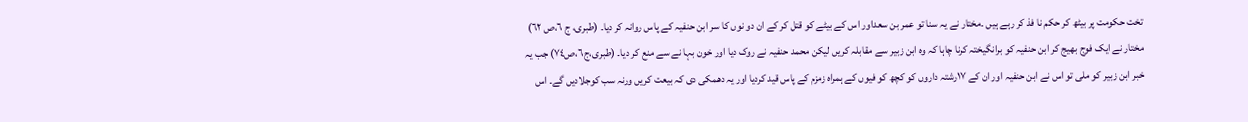تخت حکومت پر بیٹھ کر حکم نا فذ کر رہے ہیں ۔مختار نے یہ سنا تو عمر بن سعداور اس کے بیٹے کو قتل کر کے ان دو نوں کا سر ابن حنفیہ کے پاس روانہ کر دیا۔ (طبری، ج ٦،ص ٦٢) مختار نے ایک فوج بھیج کر ابن حنفیہ کو برانگیختہ کرنا چاہا کہ وہ ابن زبیر سے مقابلہ کریں لیکن محمد حنفیہ نے روک دیا اور خون بہا نے سے منع کر دیا۔ (طبری،ج٦،ص٧٤) جب یہ خبر ابن زبیر کو ملی تو اس نے ابن حنفیہ اور ان کے ١٧رشتہ داروں کو کچھ کو فیوں کے ہمراہ زمزم کے پاس قید کردیا اور یہ دھمکی دی کہ بیعت کریں ورنہ سب کوجلادیں گے۔ اس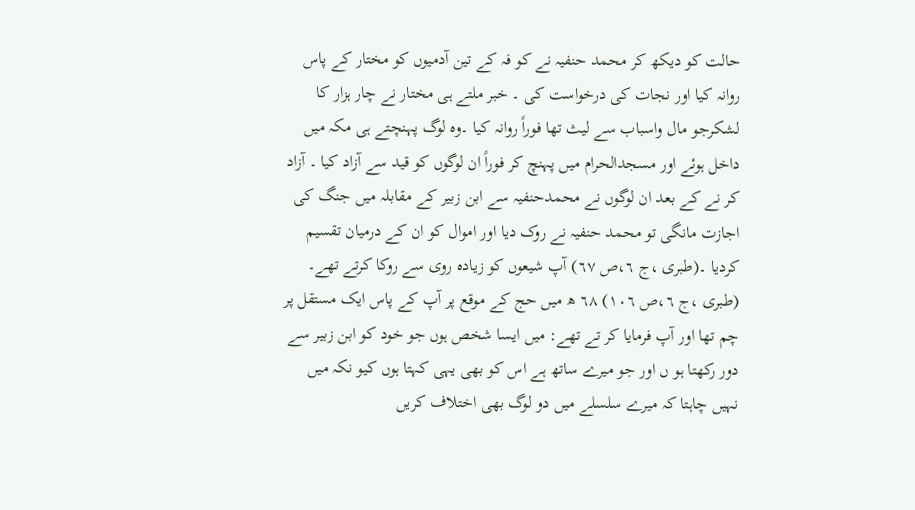حالت کو دیکھ کر محمد حنفیہ نے کو فہ کے تین آدمیوں کو مختار کے پاس روانہ کیا اور نجات کی درخواست کی ۔ خبر ملتے ہی مختار نے چار ہزار کا لشکرجو مال واسباب سے لیث تھا فوراً روانہ کیا ۔وہ لوگ پہنچتے ہی مکہ میں داخل ہوئے اور مسجدالحرام میں پہنچ کر فوراً ان لوگوں کو قید سے آزاد کیا ۔ آزاد کر نے کے بعد ان لوگوں نے محمدحنفیہ سے ابن زبیر کے مقابلہ میں جنگ کی اجازت مانگی تو محمد حنفیہ نے روک دیا اور اموال کو ان کے درمیان تقسیم کردیا ۔(طبری ،ج ٦،ص ٦٧) آپ شیعوں کو زیادہ روی سے روکا کرتے تھے۔ (طبری ،ج ٦،ص ١٠٦) ٦٨ ھ میں حج کے موقع پر آپ کے پاس ایک مستقل پر چم تھا اور آپ فرمایا کر تے تھے: میں ایسا شخص ہوں جو خود کو ابن زبیر سے دور رکھتا ہو ں اور جو میرے ساتھ ہے اس کو بھی یہی کہتا ہوں کیو نکہ میں نہیں چاہتا کہ میرے سلسلے میں دو لوگ بھی اختلاف کریں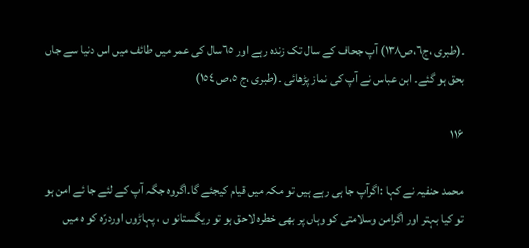۔(طبری ،ج٦،ص١٣٨) آپ جحاف کے سال تک زندہ رہے اور ٦٥سال کی عمر میں طائف میں اس دنیا سے جاں بحق ہو گئے۔ ابن عباس نے آپ کی نماز پڑھائی ۔(طبری ،ج ٥،ص ١٥٤)

۱۱۶

محمد حنفیہ نے کہا :اگرآپ جا ہی رہے ہیں تو مکہ میں قیام کیجئے گا۔اگروہ جگہ آپ کے لئے جا ئے امن ہو تو کیا بہتر اور اگرامن وسلامتی کو وہاں پر بھی خطرہ لاحق ہو تو ریگستانو ں ، پہاڑوں اوردرّہ کو ہ میں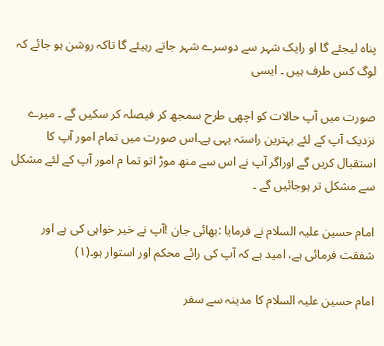پناہ لیجئے گا او رایک شہر سے دوسرے شہر جاتے رہیئے گا تاکہ روشن ہو جائے کہ لوگ کس طرف ہیں ۔ ایسی

صورت میں آپ حالات کو اچھی طرح سمجھ کر فیصلہ کر سکیں گے ۔ میرے نزدیک آپ کے لئے بہترین راستہ یہی ہے۔اس صورت میں تمام امور آپ کا استقبال کریں گے اوراگر آپ نے اس سے منھ موڑ اتو تما م امور آپ کے لئے مشکل سے مشکل تر ہوجائیں گے ۔

امام حسین علیہ السلام نے فرمایا :بھائی جان !آپ نے خیر خواہی کی ہے اور شفقت فرمائی ہے، امید ہے کہ آپ کی رائے محکم اور استوار ہو۔(١)

امام حسین علیہ السلام کا مدینہ سے سفر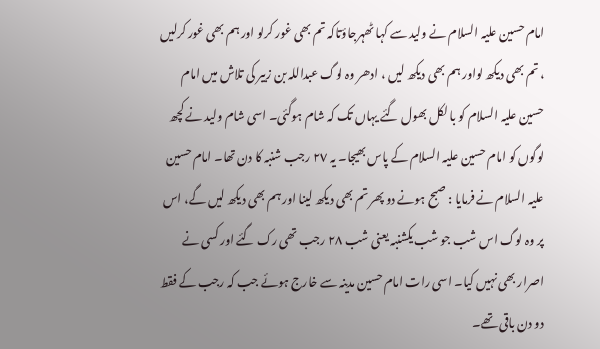امام حسین علیہ السلام نے ولید سے کہا ٹھہرجاؤتاکہ تم بھی غور کرلو اور ہم بھی غور کرلیں ، تم بھی دیکھ لواور ہم بھی دیکھ لیں ، ادھر وہ لوگ عبداللہ بن زبیر کی تلاش میں امام حسین علیہ السلام کو با لکل بھول گئے یہاں تک کہ شام ہوگئی۔ اسی شام ولید نے کچھ لوگوں کو امام حسین علیہ السلام کے پاس بھیجا۔ یہ ٢٧ رجب شنبہ کا دن تھا۔ امام حسین علیہ السلام نے فرمایا : صبح ہونے دو پھر تم بھی دیکھ لینا اور ہم بھی دیکھ لیں گے، اس پر وہ لوگ اس شب جو شب یکشنبہ یعنی شب ٢٨ رجب تھی رک گئے اور کسی نے اصرار بھی نہیں کیا۔ اسی رات امام حسین مدینہ سے خارج ہوئے جب کہ رجب کے فقط دو دن باقی تھے۔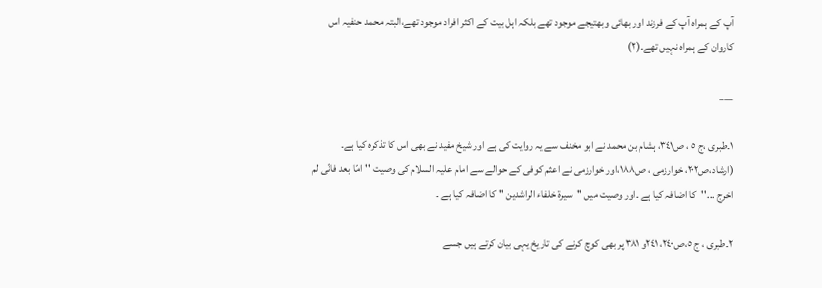آپ کے ہمراہ آپ کے فرزند اور بھائی وبھتیجے موجود تھے بلکہ اہل بیت کے اکثر افراد موجود تھے،البتہ محمد حنفیہ اس کاروان کے ہمراہ نہیں تھے۔(٢)

___

١۔طبری ،ج ٥ ، ص٣٤١، ہشام بن محمد نے ابو مخنف سے یہ روایت کی ہے اور شیخ مفید نے بھی اس کا تذکرہ کیا ہے۔ (ارشاد،ص٢٠٢، خوارزمی ، ص١٨٨،اور خوارزمی نے اعثم کوفی کے حوالے سے امام علیہ السلام کی وصیت ''امّا بعد فانّی لم اخرج ...''کا اضافہ کیا ہے ۔اور وصیت میں ''سیرة خلفاء الراشدین '' کا اضافہ کیا ہے ۔

٢۔طبری ، ج ٥،ص٢٤٠، ٢٤١و ٣٨١ پر بھی کوچ کرنے کی تاریخ یہی بیان کرتے ہیں جسے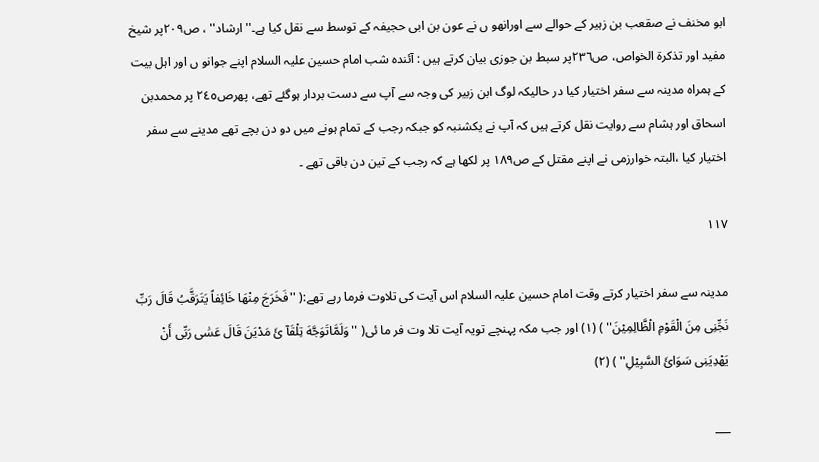ابو مخنف نے صقعب بن زہیر کے حوالے سے اورانھو ں نے عون بن ابی حجیفہ کے توسط سے نقل کیا ہے۔'' ارشاد'' ، ص٢٠٩پر شیخ مفید اور تذکرة الخواص، ص٢٣٦پر سبط بن جوزی بیان کرتے ہیں : آئندہ شب امام حسین علیہ السلام اپنے جوانو ں اور اہل بیت کے ہمراہ مدینہ سے سفر اختیار کیا در حالیکہ لوگ ابن زبیر کی وجہ سے آپ سے دست بردار ہوگئے تھے، پھرص٢٤٥ پر محمدبن اسحاق اور ہشام سے روایت نقل کرتے ہیں کہ آپ نے یکشنبہ کو جبکہ رجب کے تمام ہونے میں دو دن بچے تھے مدینے سے سفر اختیار کیا ،البتہ خوارزمی نے اپنے مقتل کے ص١٨٩ پر لکھا ہے کہ رجب کے تین دن باقی تھے ۔

۱۱۷

مدینہ سے سفر اختیار کرتے وقت امام حسین علیہ السلام اس آیت کی تلاوت فرما رہے تھے:( ''فَخَرَجَ مِنْهَا خَائِفاً يَتَرَقَّبُ قَالَ رَبِّ نَجِّنِی مِنَ الْقَوْمِ الْظَّالِمِيْنَ'' ) (١) اور جب مکہ پہنچے تویہ آیت تلا وت فر ما ئی( ''وَلَمَّاتَوَجَّهَ تِلْقَآ ئَ مَدْيَنَ قَالَ عَسَٰی رَبِّی أَنْ يَهْدِيَنِی سَوَائَ السَّبِيْلِ'' ) (٢)

___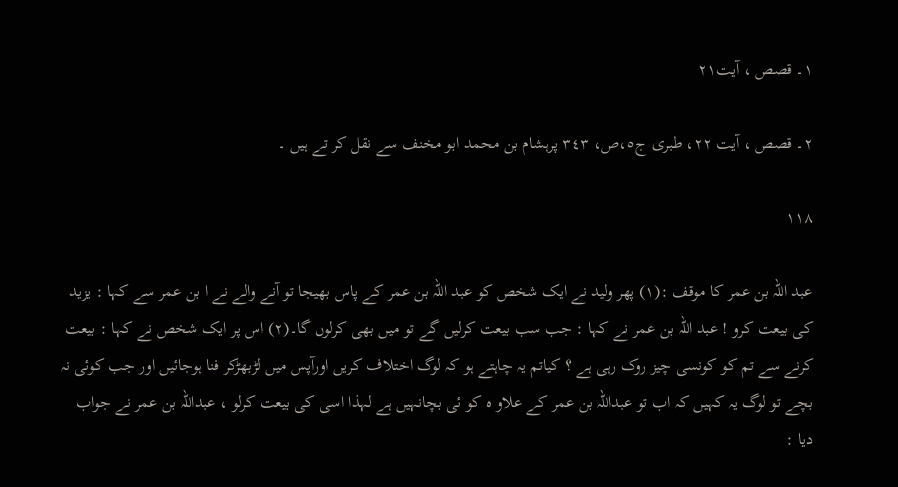١۔ قصص ، آیت٢١

٢۔ قصص ، آیت ٢٢، طبری ج٥،ص، ٣٤٣ پرہشام بن محمد ابو مخنف سے نقل کر تے ہیں ۔

۱۱۸

عبد اللہ بن عمر کا موقف :(۱) پھر ولید نے ایک شخص کو عبد اللہ بن عمر کے پاس بھیجا تو آنے والے نے ا بن عمر سے کہا : یزید کی بیعت کرو ! عبد اللہ بن عمر نے کہا : جب سب بیعت کرلیں گے تو میں بھی کرلوں گا۔(۲) اس پر ایک شخص نے کہا : بیعت کرنے سے تم کو کونسی چیز روک رہی ہے ؟ کیاتم یہ چاہتے ہو کہ لوگ اختلاف کریں اورآپس میں لڑبھڑکر فنا ہوجائیں اور جب کوئی نہ بچے تو لوگ یہ کہیں کہ اب تو عبداللہ بن عمر کے علاو ہ کو ئی بچانہیں ہے لہذا اسی کی بیعت کرلو ، عبداللہ بن عمر نے جواب دیا :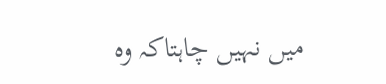میں نہیں چاہتاکہ وہ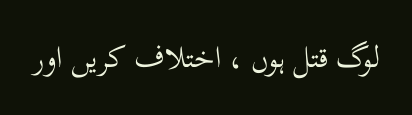لوگ قتل ہوں ، اختلاف کریں اور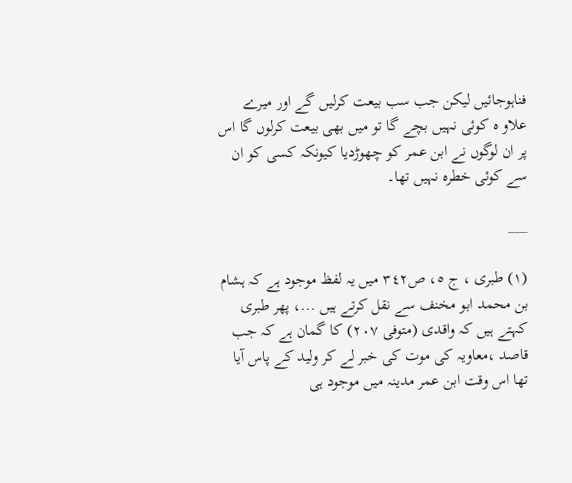فناہوجائیں لیکن جب سب بیعت کرلیں گے اور میرے علاو ہ کوئی نہیں بچے گا تو میں بھی بیعت کرلوں گا اس پر ان لوگوں نے ابن عمر کو چھوڑدیا کیونکہ کسی کو ان سے کوئی خطرہ نہیں تھا۔

___

(١) طبری ، ج ٥، ص٣٤٢ میں یہ لفظ موجود ہے کہ ہشام بن محمد ابو مخنف سے نقل کرتے ہیں ...، پھر طبری کہتے ہیں کہ واقدی (متوفی ٢٠٧) کا گمان ہے کہ جب قاصد ،معاویہ کی موت کی خبر لے کر ولید کے پاس آیا تھا اس وقت ابن عمر مدینہ میں موجود ہی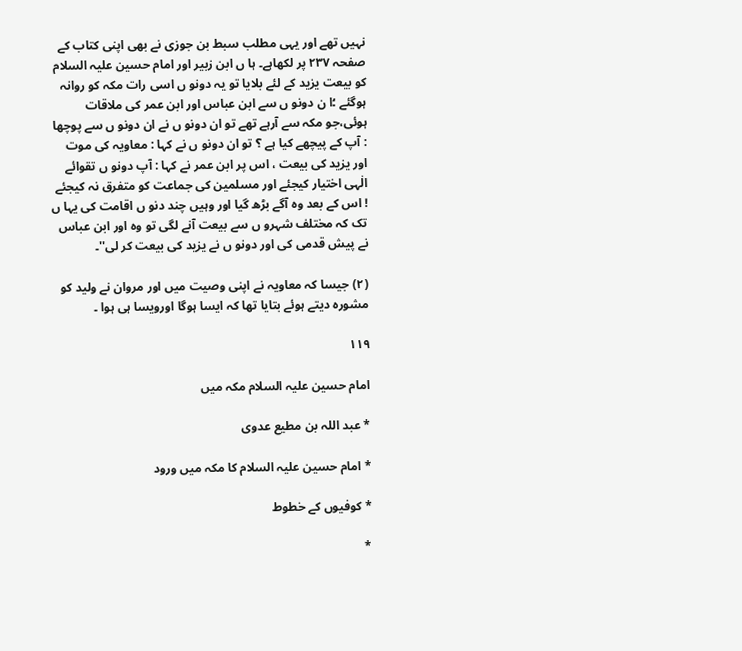نہیں تھے اور یہی مطلب سبط بن جوزی نے بھی اپنی کتاب کے صفحہ ٢٣٧ پر لکھاہے۔ ہا ں ابن زبیر اور امام حسین علیہ السلام کو بیعت یزید کے لئے بلایا تو یہ دونو ں اسی رات مکہ کو روانہ ہوگئے ؛ا ن دونو ں سے ابن عباس اور ابن عمر کی ملاقات ہوئی،جو مکہ سے آرہے تھے تو ان دونو ں نے ان دونو ں سے پوچھا : آپ کے پیچھے کیا ہے ؟ تو ان دونو ں نے کہا : معاویہ کی موت اور یزید کی بیعت ، اس پر ابن عمر نے کہا : آپ دونو ں تقوائے الٰہی اختیار کیجئے اور مسلمین کی جماعت کو متفرق نہ کیجئے ! اس کے بعد وہ آگے بڑھ گیا اور وہیں چند دنو ں اقامت کی یہا ں تک کہ مختلف شہرو ں سے بیعت آنے لگی تو وہ اور ابن عباس نے پیش قدمی کی اور دونو ں نے یزید کی بیعت کر لی''۔

(٢) جیسا کہ معاویہ نے اپنی وصیت میں اور مروان نے ولید کو مشورہ دیتے ہوئے بتایا تھا کہ ایسا ہوگا اورویسا ہی ہوا ۔

۱۱۹

امام حسین علیہ السلام مکہ میں

* عبد اللہ بن مطیع عدوی

* امام حسین علیہ السلام کا مکہ میں ورود

* کوفیوں کے خطوط

*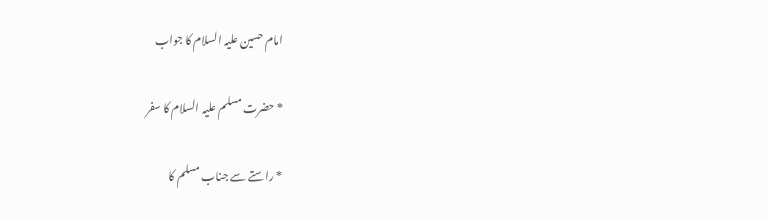امام حسین علیہ السلام کا جواب

* حضرت مسلم علیہ السلام کا سفر

* راستے سے جناب مسلم کا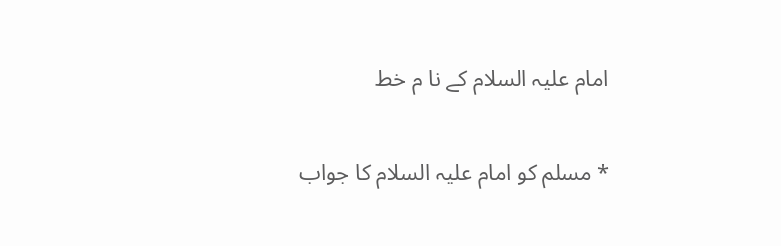امام علیہ السلام کے نا م خط

* مسلم کو امام علیہ السلام کا جواب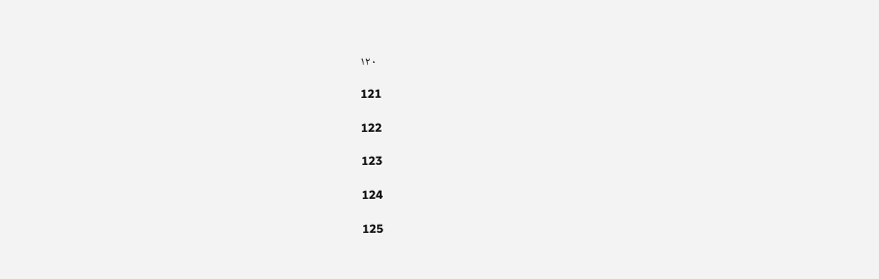۱۲۰

121

122

123

124

125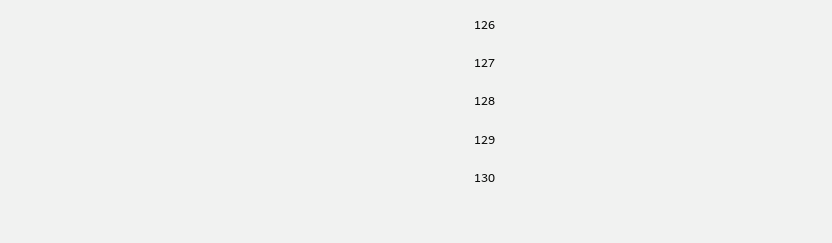126

127

128

129

130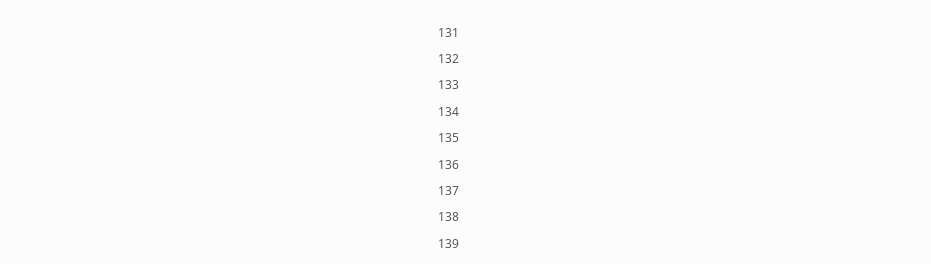131

132

133

134

135

136

137

138

139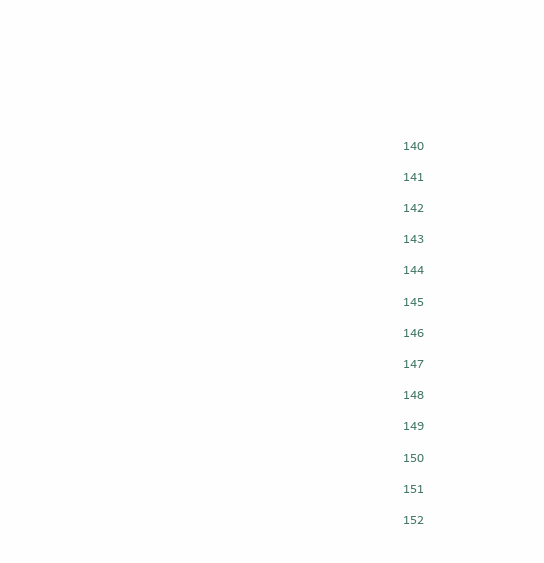140

141

142

143

144

145

146

147

148

149

150

151

152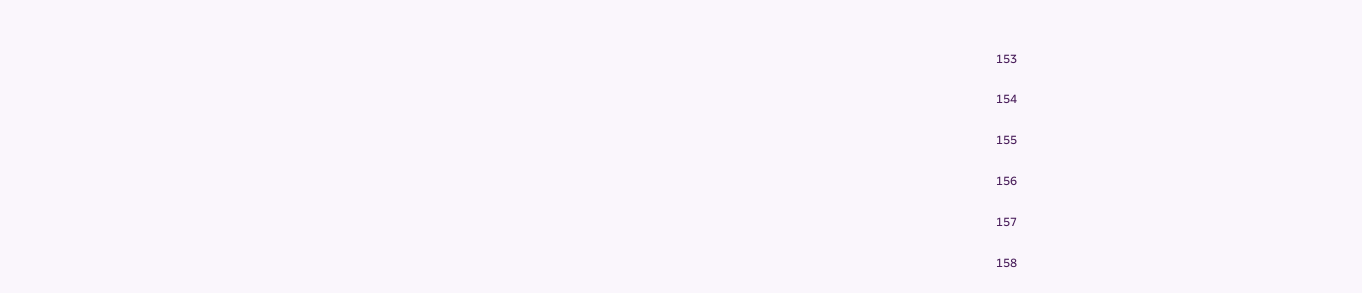153

154

155

156

157

158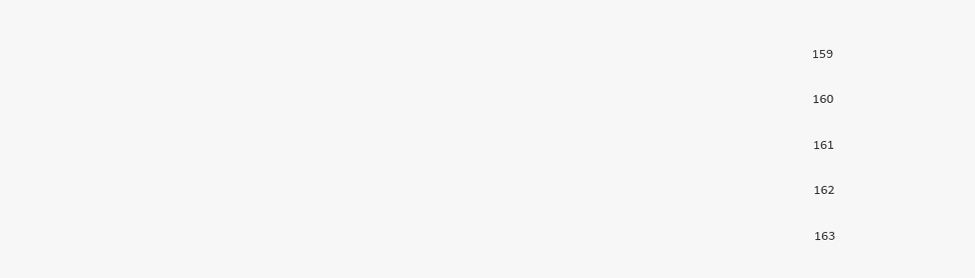159

160

161

162

163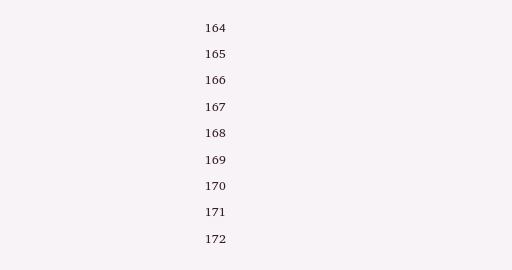164

165

166

167

168

169

170

171

172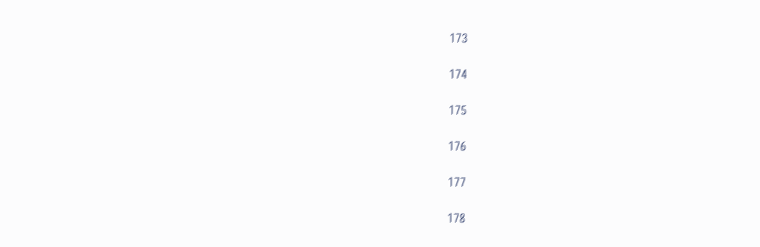173

174

175

176

177

178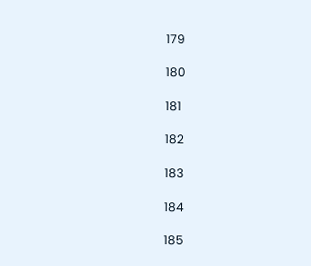179

180

181

182

183

184

185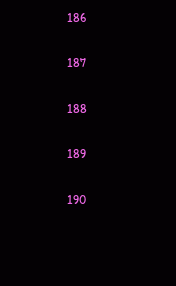186

187

188

189

190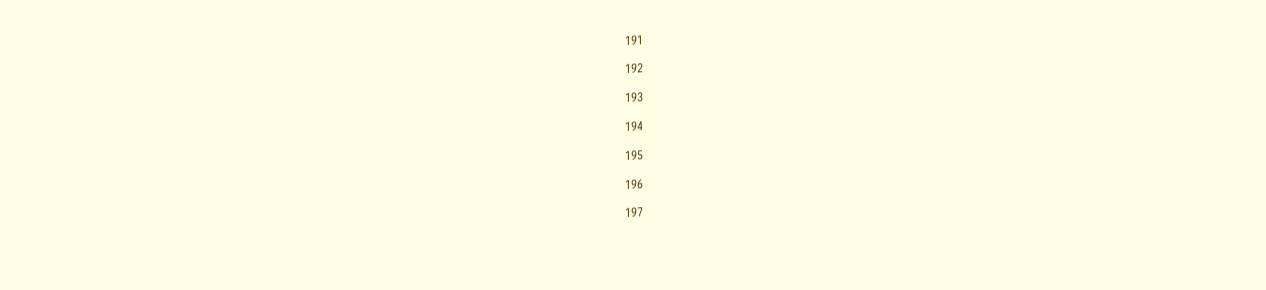191

192

193

194

195

196

197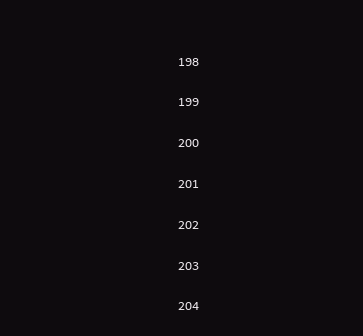198

199

200

201

202

203

204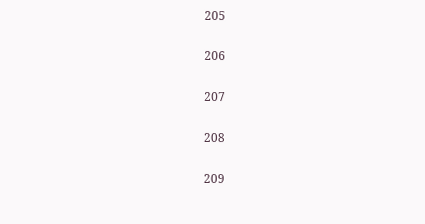205

206

207

208

209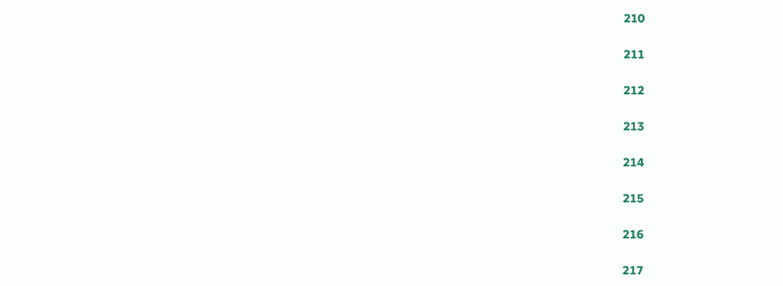210

211

212

213

214

215

216

217